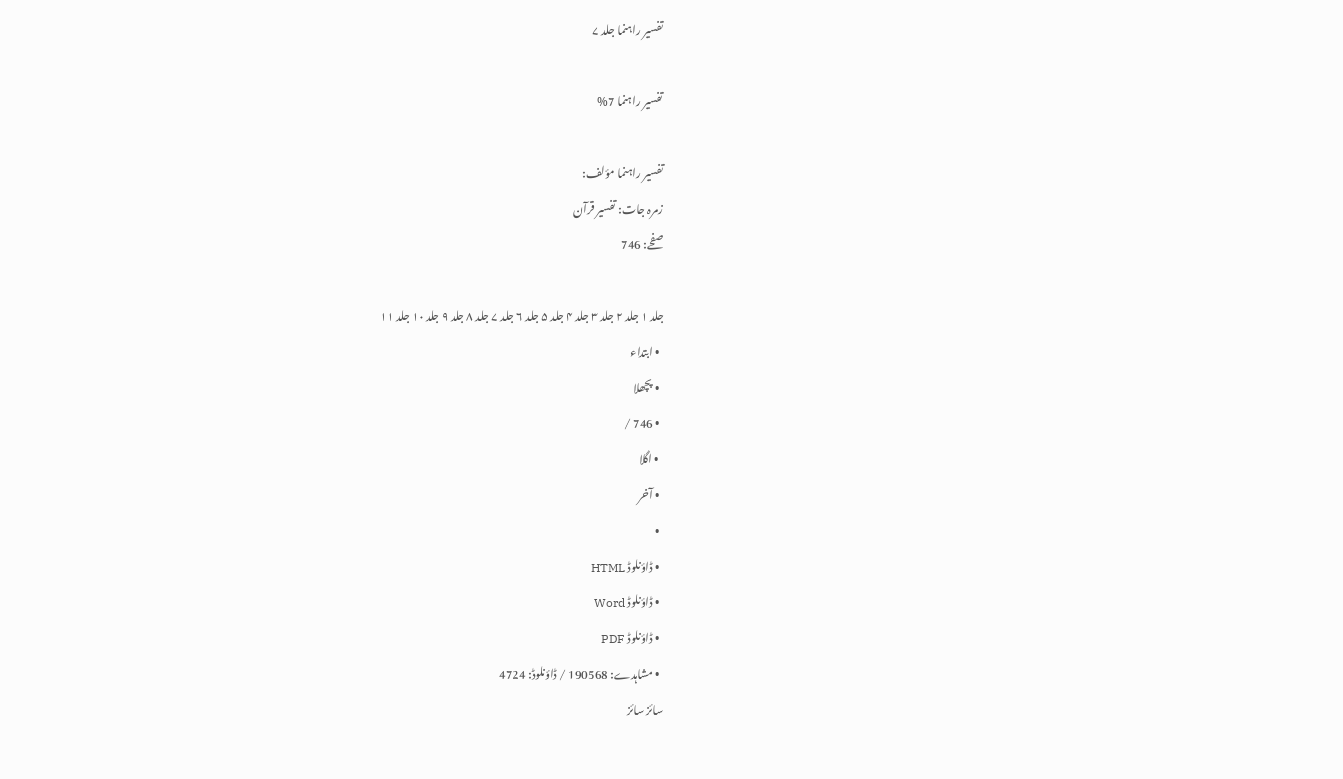تفسير راہنما جلد ۷

تفسير راہنما 7%

تفسير راہنما مؤلف:
زمرہ جات: تفسیر قرآن
صفحے: 746

جلد ۱ جلد ۲ جلد ۳ جلد ۴ جلد ۵ جلد ۶ جلد ۷ جلد ۸ جلد ۹ جلد ۱۰ جلد ۱۱
  • ابتداء
  • پچھلا
  • 746 /
  • اگلا
  • آخر
  •
  • ڈاؤنلوڈ HTML
  • ڈاؤنلوڈ Word
  • ڈاؤنلوڈ PDF
  • مشاہدے: 190568 / ڈاؤنلوڈ: 4724
سائز سائز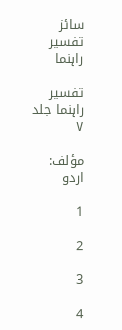سائز
تفسير راہنما

تفسير راہنما جلد ۷

مؤلف:
اردو

1

2

3

4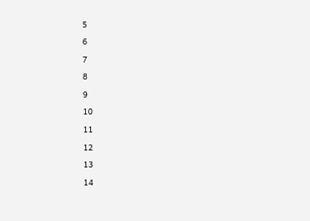5

6

7

8

9

10

11

12

13

14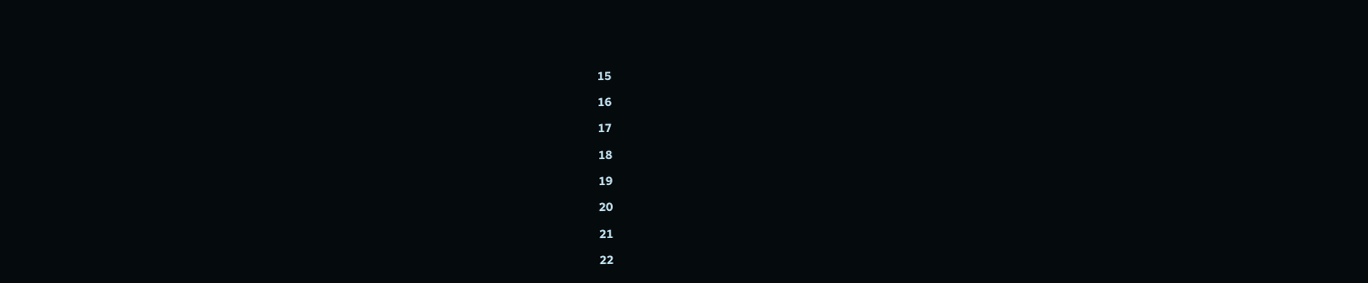15

16

17

18

19

20

21

22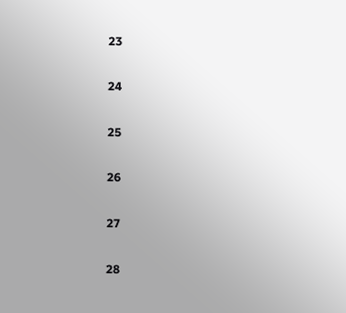23

24

25

26

27

28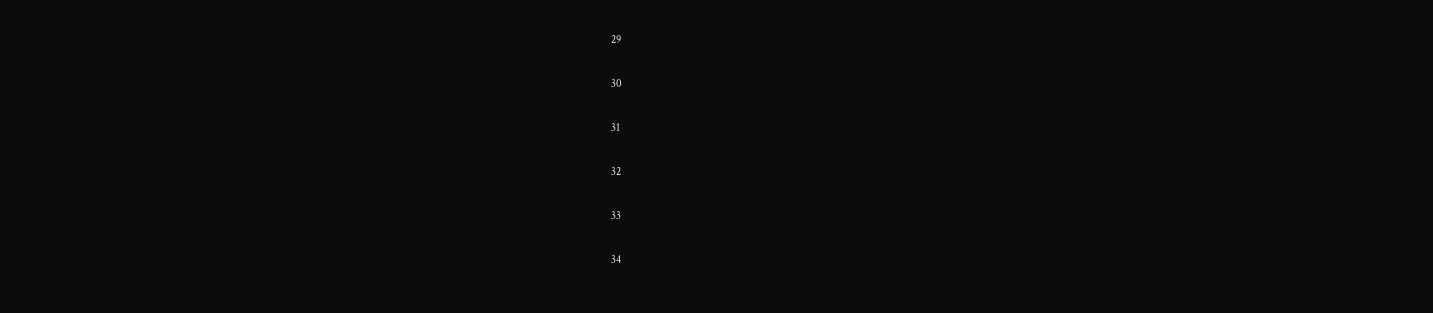29

30

31

32

33

34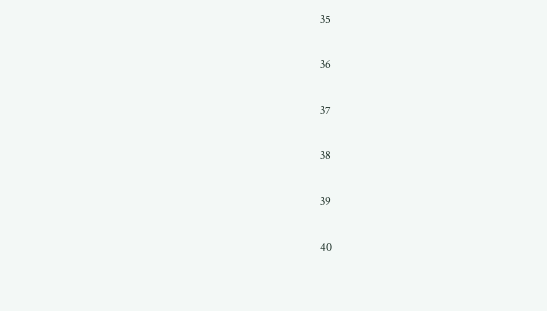35

36

37

38

39

40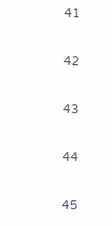41

42

43

44

45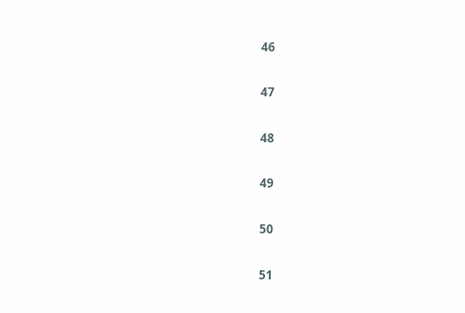46

47

48

49

50

51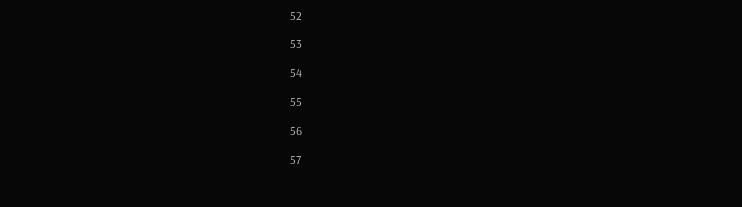52

53

54

55

56

57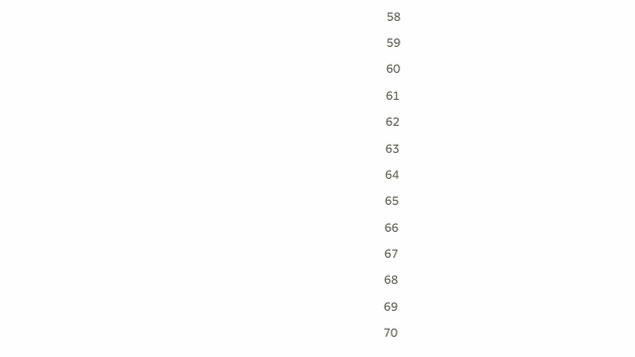58

59

60

61

62

63

64

65

66

67

68

69

70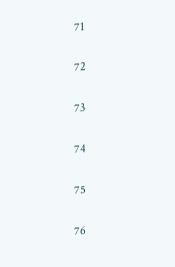71

72

73

74

75

76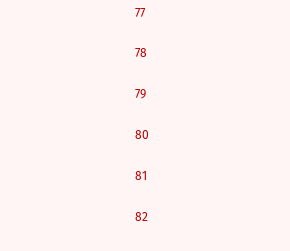77

78

79

80

81

82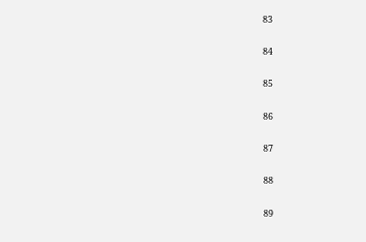83

84

85

86

87

88

89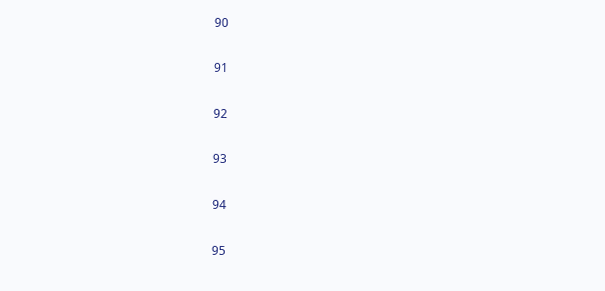90

91

92

93

94

95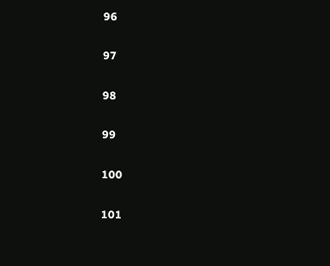96

97

98

99

100

101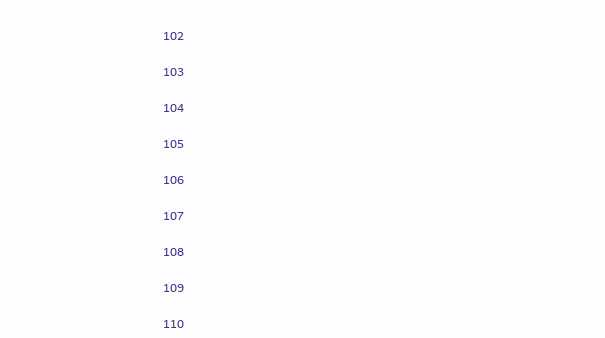102

103

104

105

106

107

108

109

110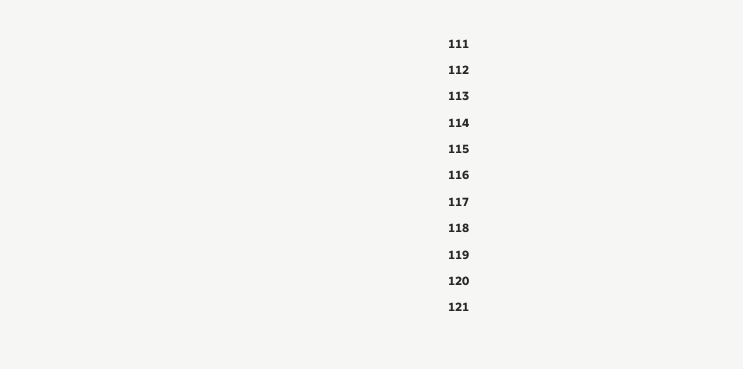111

112

113

114

115

116

117

118

119

120

121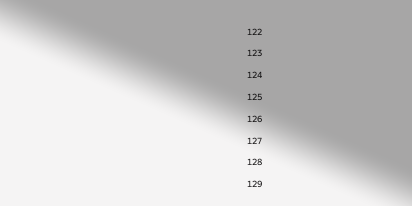122

123

124

125

126

127

128

129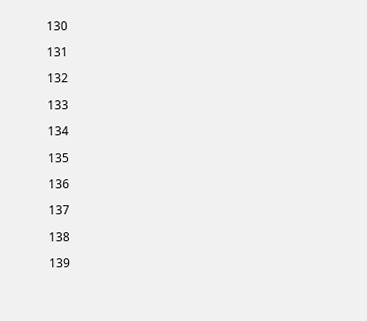130

131

132

133

134

135

136

137

138

139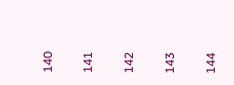140

141

142

143

144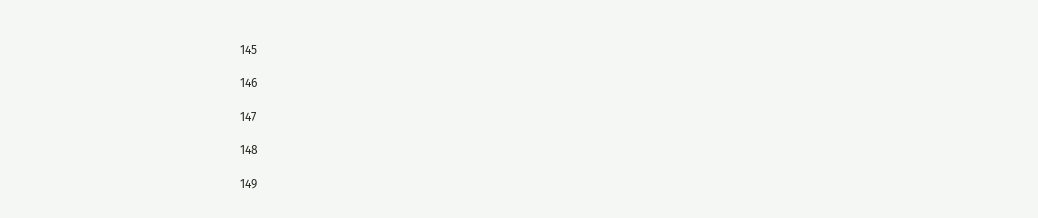145

146

147

148

149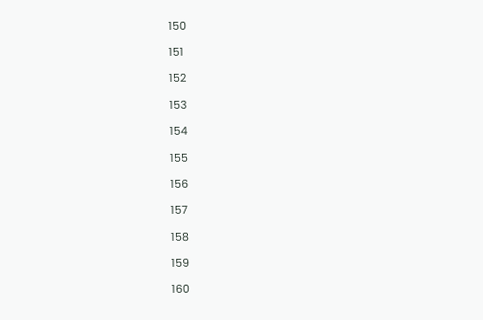150

151

152

153

154

155

156

157

158

159

160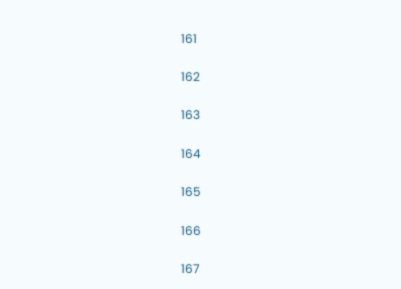161

162

163

164

165

166

167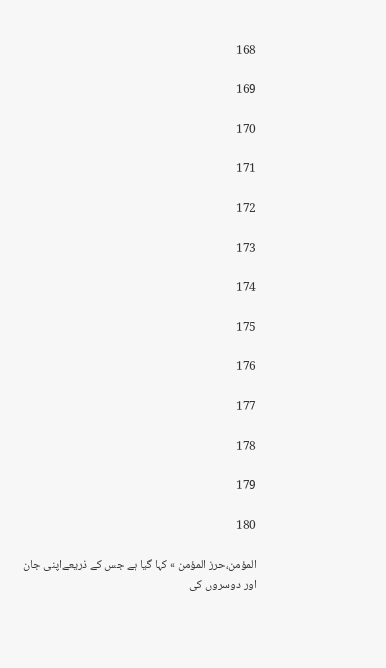168

169

170

171

172

173

174

175

176

177

178

179

180

المؤمن،حرز المؤمن » کہا گیا ہے جس کے ذریعےاپنی جان اور دوسروں کی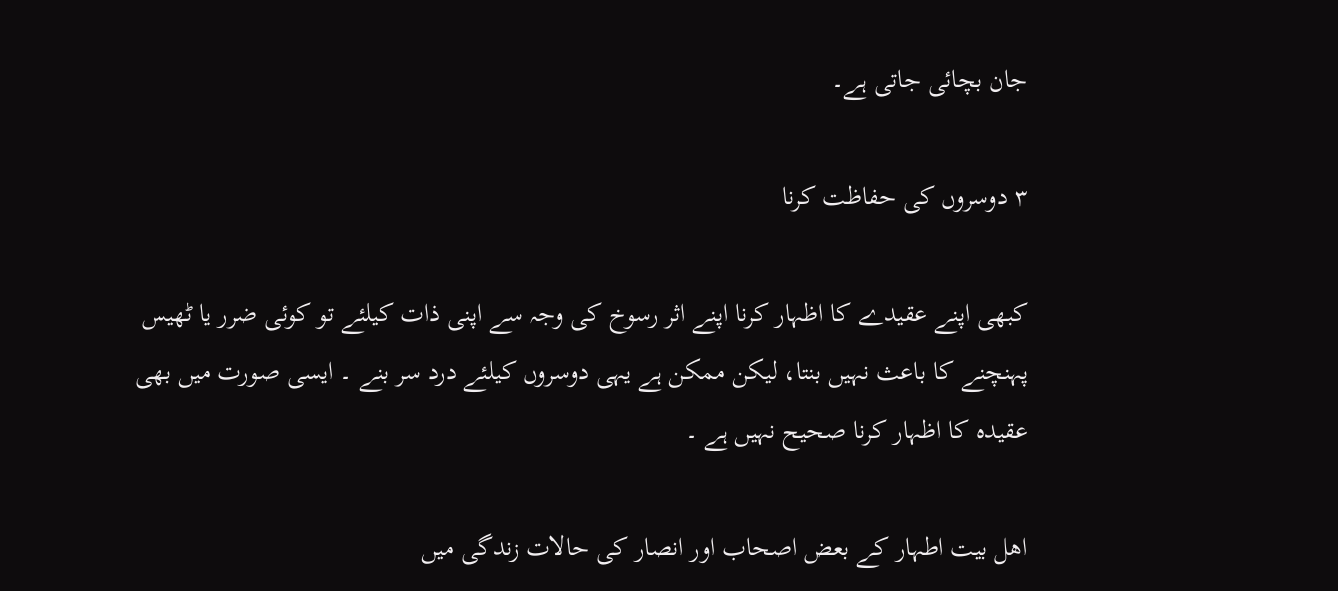جان بچائی جاتی ہے۔

۳ دوسروں کی حفاظت کرنا

کبھی اپنے عقیدے کا اظہار کرنا اپنے اثر رسوخ کی وجہ سے اپنی ذات کیلئے تو کوئی ضرر یا ٹھیس پہنچنے کا باعث نہیں بنتا، لیکن ممکن ہے یہی دوسروں کیلئے درد سر بنے ۔ ایسی صورت میں بھی عقیدہ کا اظہار کرنا صحیح نہیں ہے ۔

اهل بيت اطہار کے بعض اصحاب اور انصار کی حالات زندگی میں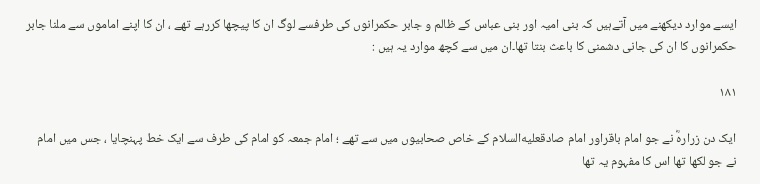ایسے موارد دیکھنے میں آتےہیں کہ بنی امیہ اور بنی عباس کے ظالم و جابر حکمرانوں کی طرفسے لوگ ان کا پیچھا کررہے تھے ، ان کا اپنے اماموں سے ملنا جابر حکمرانوں کا ان کی جانی دشمنی کا باعث بنتا تھا۔ان میں سے کچھ موارد یہ ہیں :

۱۸۱

ایک دن زرارہؓ نے جو امام باقراور امام صادقعليه‌السلام کے خاص صحابیوں میں سے تھے ؛ امام جمعہ کو امام کی طرف سے ایک خط پہنچایا ، جس میں امام نے جو لکھا تھا اس کا مفہوم یہ تھا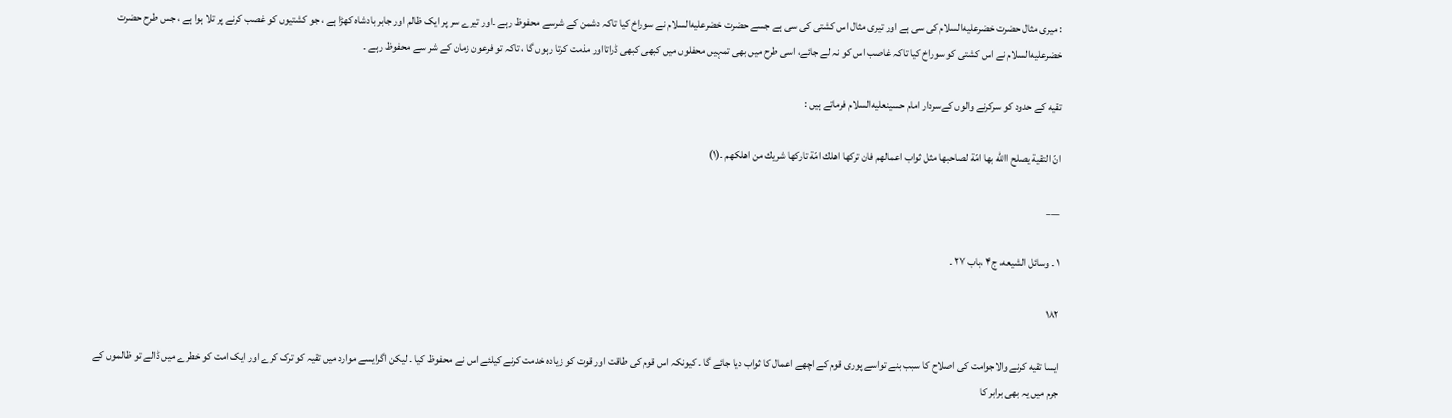: میری مثال حضرت خضرعليه‌السلام کی سی ہے اور تیری مثال اس کشتی کی سی ہے جسے حضرت خضرعليه‌السلام نے سوراخ کیا تاکہ دشمن کے شرسے محفوظ رہے ۔اور تیرے سر پر ایک ظالم اور جابر بادشاہ کھڑا ہے ، جو کشتیوں کو غصب کرنے پر تلا ہوا ہے ، جس طرح حضرت خضرعليه‌السلام نے اس کشتی کو سوراخ کیا تاکہ غاصب اس کو نہ لے جائے، اسی طرح میں بھی تمہیں محفلوں میں کبھی کبھی ڈراتااور مذمت کرتا رہوں گا ، تاکہ تو فرعون زمان کے شر سے محفوظ رہے ۔

تقيه کے حدود کو سرکرنے والوں کےسردار امام حسينعليه‌السلام فرماتے ہیں :

انّ التقية يصلح االله بها امّة لصاحبها مثل ثواب اعمالهم فان تركها اهلك امّة تاركها شريك من اهلكهم ۔(۱)

___

۱ ۔ وسائل الشيعه، ج۴ ،باب ۲۷ ۔

۱۸۲

ایسا تقيه کرنے والاجوامت کی اصلاح کا سبب بنے تواسے پوری قوم کے اچھے اعمال کا ثواب دیا جائے گا ۔ کیونکہ اس قوم کی طاقت اور قوت کو زیادہ خدمت کرنے کیلئے اس نے محفوظ کیا ۔ لیکن اگرایسے موارد میں تقیہ کو ترک کرے اور ایک امت کو خطرے میں ڈالے تو ظالموں کے جرم میں یہ بھی برابر کا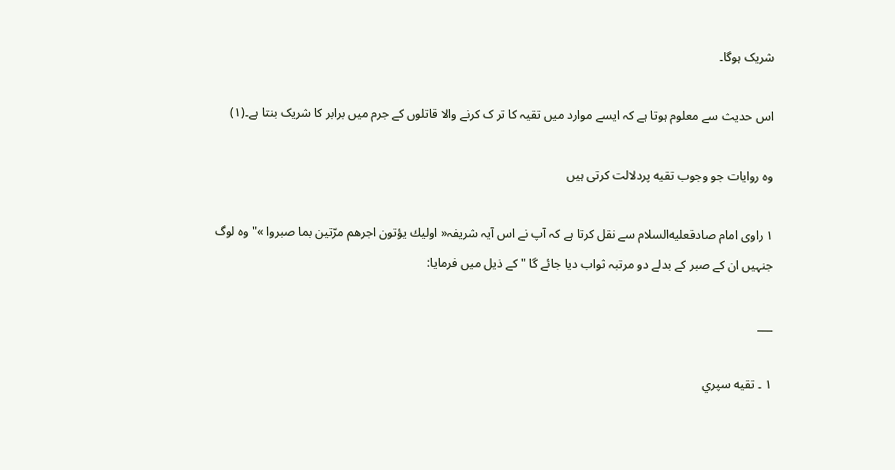شریک ہوگا۔

اس حدیث سے معلوم ہوتا ہے کہ ایسے موارد میں تقیہ کا تر ک کرنے والا قاتلوں کے جرم میں برابر کا شریک بنتا ہے۔(۱)

وہ روایات جو وجوب تقيه پردلالت کرتی ہیں

۱ راوی امام صادقعليه‌السلام سے نقل کرتا ہے کہ آپ نے اس آیہ شریفہ« اوليك يؤتون اجرهم مرّتين بما صبروا »" وہ لوگ جنہیں ان کے صبر کے بدلے دو مرتبہ ثواب دیا جائے گا " کے ذیل میں فرمایا:

___

۱ ۔ تقيه سپري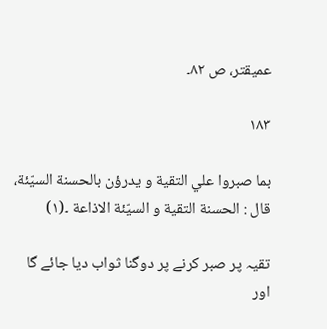عميقتر، ص ۸۲۔

۱۸۳

بما صبروا علي التقية و يدرؤن بالحسنة السيّئة، قال : الحسنة التقية و السيّئة الاذاعة ۔(۱)

تقیہ پر صبر کرنے پر دوگنا ثواب دیا جائے گا اور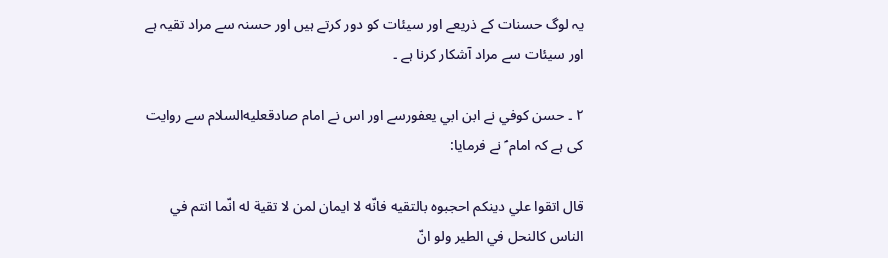یہ لوگ حسنات کے ذریعے اور سیئات کو دور کرتے ہیں اور حسنہ سے مراد تقیہ ہے اور سیئات سے مراد آشکار کرنا ہے ۔

۲ ۔ حسن كوفي نے ابن ابي يعفورسے اور اس نے امام صادقعليه‌السلام سے روایت کی ہے کہ امام ؑ نے فرمایا:

قال اتقوا علي دينكم احجبوه بالتقيه فانّه لا ايمان لمن لا تقية له انّما انتم في الناس كالنحل في الطير ولو انّ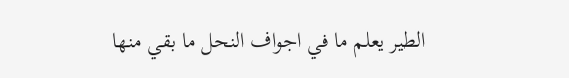الطير يعلم ما في اجواف النحل ما بقي منها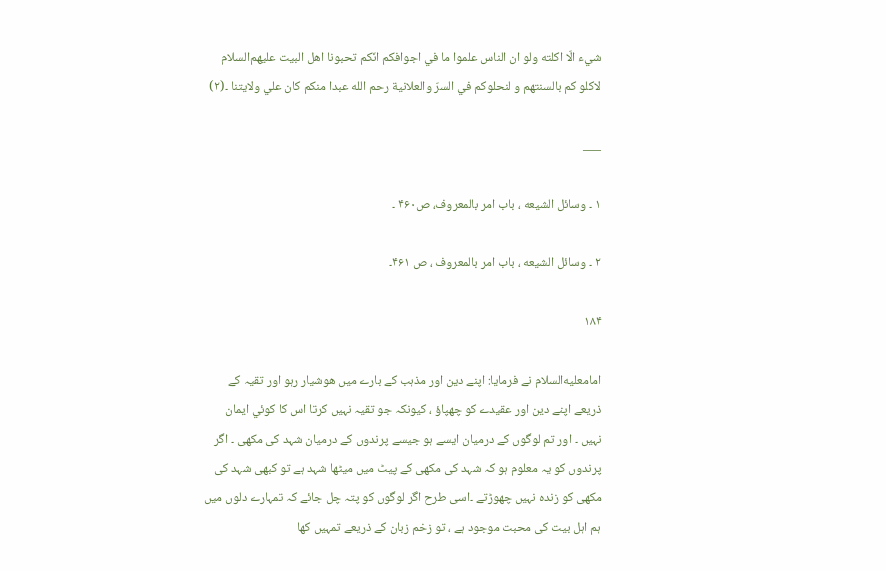شيء الّا اكلته ولو ان الناس علموا ما في اجوافكم انّكم تحبونا اهل البيت عليهم‌السلام لاكلو كم بالسنتهم و لنحلوكم في السرّ والعلانية رحم الله عبدا منكم كان علي ولايتنا ۔(۲)

___

۱ ۔ وسائل الشيعه ، باب امر بالمعروف، ص۴۶۰ ۔

۲ ۔ وسائل الشيعه ، باب امر بالمعروف ، ص ۴۶۱۔

۱۸۴

امامعليه‌السلام نے فرمایا: اپنے دین اور مذہب کے بارے میں هوشيار رہو اور تقیہ کے ذریعے اپنے دین اور عقیدے کو چھپاؤ ، کیونکہ جو تقیہ نہیں کرتا اس کا کوئي ایمان نہیں ۔ اور تم لوگوں کے درمیان ایسے ہو جیسے پرندوں کے درمیان شہد کی مکھی ۔ اگر پرندوں کو یہ معلوم ہو کہ شہد کی مکھی کے پیٹ میں میٹھا شہد ہے تو کبھی شہد کی مکھی کو زندہ نہیں چھوڑتے ۔اسی طرح اگر لوگوں کو پتہ چل جائے کہ تمہارے دلوں میں ہم اہل بیت کی محبت موجود ہے ، تو زخم زبان کے ذریعے تمہیں کھا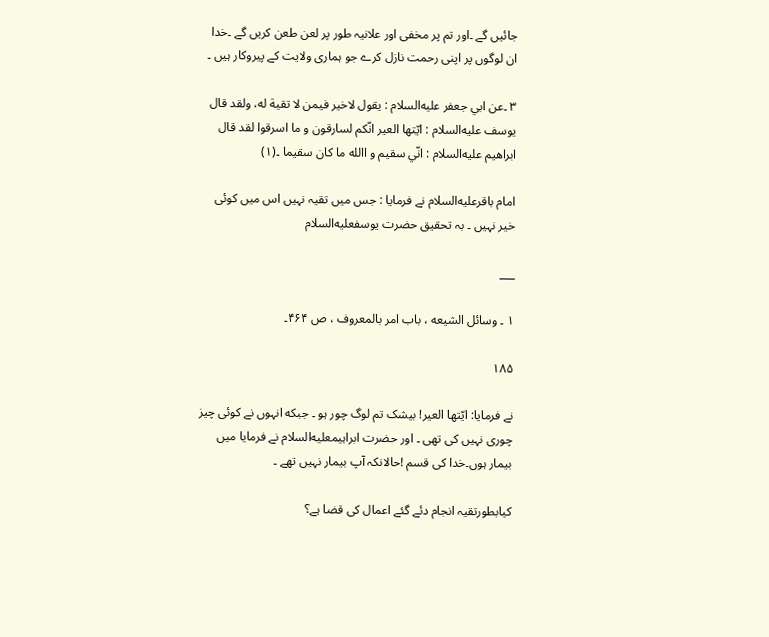جائیں گے ۔اور تم پر مخفی اور علانیہ طور پر لعن طعن کریں گے ۔خدا ان لوگوں پر اپنی رحمت نازل کرے جو ہماری ولایت کے پیروکار ہیں ۔

۳ ۔عن ابي جعفر عليه‌السلام : يقول لاخير فيمن لا تقية له، ولقد قال يوسف عليه‌السلام : ايّتها العير انّكم لسارقون و ما اسرقوا لقد قال ابراهيم عليه‌السلام : انّي سقيم و االله ما كان سقيما ۔(۱)

امام باقرعليه‌السلام نے فرمایا : جس میں تقیہ نہیں اس میں کوئی خیر نہیں ۔ بہ تحقیق حضرت یوسفعليه‌السلام

___

۱ ۔ وسائل الشيعه ، باب امر بالمعروف ، ص ۴۶۴۔

۱۸۵

نے فرمایا: ايّتها العير! بیشک تم لوگ چور ہو ۔ جبکه انہوں نے کوئی چیز چوری نہیں کی تھی ۔ اور حضرت ابراہیمعليه‌السلام نے فرمایا میں بیمار ہوں۔خدا کی قسم !حالانکہ آپ بیمار نہیں تھے ۔

کیابطورتقیہ انجام دئے گئے اعمال کی قضا ہے؟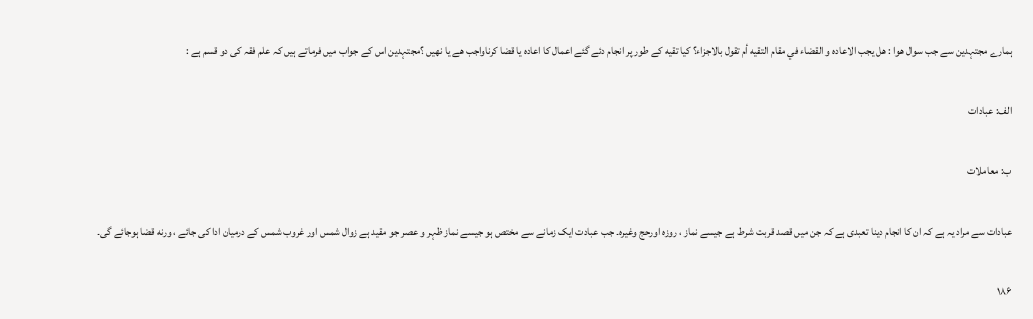ہمارے مجتہدین سے جب سوال هوا : هل يجب الاعاده و القضاء في مقام التقيه أم تقول بالاجزاء؟ کيا تقيه کے طور پر انجام دئے گئے اعمال کا اعاده يا قضا کرناواجب هے يا نهيں ؟مجتہدین اس کے جواب میں فرماتے ہیں کہ علم فقہ کی دو قسم ہے :

الف: عبادات

ب: معاملات

عبادات سے مراد یہ ہے کہ ان کا انجام دینا تعبدی ہے کہ جن میں قصد قربت شرط ہے جیسے نماز ، روزہ اورحج وغیرہ۔ جب عبادت ایک زمانے سے مختص ہو جیسے نماز ظہر و عصر جو مقید ہے زوال شمس اور غروب شمس کے درمیان ادا کی جائے ، ورنه قضا ہوجائے گی۔

۱۸۶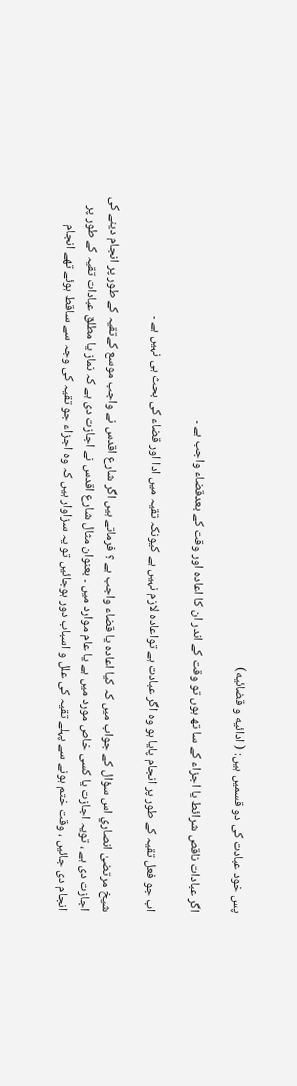پس خود عبادت کی دو قسمیں ہیں: ( ادائيه و قضائيه)

اگر عبادات ناقص شرائط يا اجزاء کے سا تھ ہوں تو وقت کے اندر ان کا اعادہ اور وقت کے بعدقضاء واجب ہے ۔

اب جو فعل تقیہ کے طور پر انجام پایا ہو وہ اگر عبادت ہے تواعادہ لازم نہیں ہے کیونکہ تقیہ میں ادا اور قضاء کی بحث ہی نہیں ہے ۔

شيخ مرتضیٰ انصاري اس سؤال کے جواب میں کہ کیا اعاده يا قضاء واجب ہے ؟ فرماتے ہیں اگر شارع اقدس نے واجب موسع کےتقیہ کے طور پر انجام دینے کی اجازت دی ہے ، تویہ اجازت یا کسی خاص مورد میں ہے یا عام موارد میں ۔ بعنوان مثال شارع اقدس نے اجازت دی ہے کہ نماز یا مطلق عبادات تقیہ کے طور پر انجام دی جائیں ، وقت ختم ہونے سے پہلے تقیہ کی علل و اسباب دور ہوجائیں تو یہ سزاوار ہیں کہ وہ اجزاء جو تقیہ کی وجہ سے ساقط ہوئے تھے انجام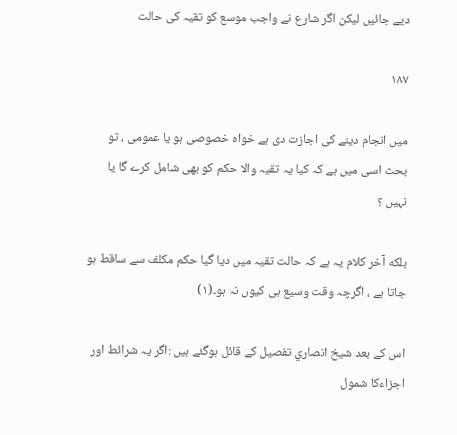دیے جائیں لیکن اگر شارع نے واجب موسع کو تقیہ کی حالت

۱۸۷

میں انجام دینے کی اجازت دی ہے خواہ خصوصی ہو یا عمومی ، تو بحث اسی میں ہے کہ کیا یہ تقیہ والا حکم کو بھی شامل کرے گا یا نہیں ؟

بلكه آخر کلام یہ ہے کہ حالت تقیہ میں دیا گیا حکم مکلف سے ساقط ہو جاتا ہے ، اگرچہ وقت وسیع ہی کیوں نہ ہو۔(۱)

اس کے بعد شيخ انصاري تفصيل کے قائل ہوگئے ہیں :اگر یہ شرائط اور اجزاءکا شمول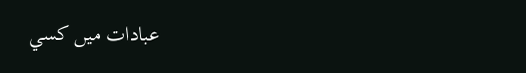عبادات میں کسي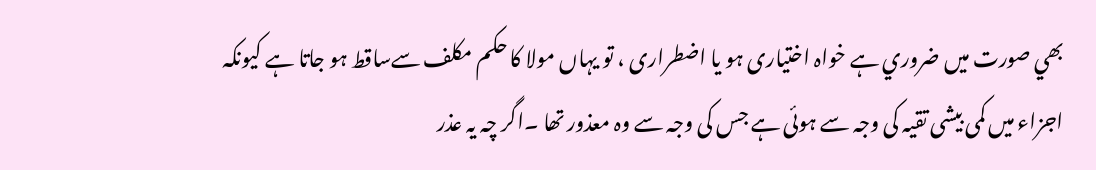بھي صورت ميں ضروري ہے خواہ اختیاری ہو یا اضطراری ، تو یہاں مولا کا حکم مکلف سےساقط ہو جاتا ہے کیونکہ اجزاء میں کمی بیشی تقیہ کی وجہ سے ہوئی ہے جس کی وجہ سے وہ معذور تھا ۔اگر چہ یہ عذر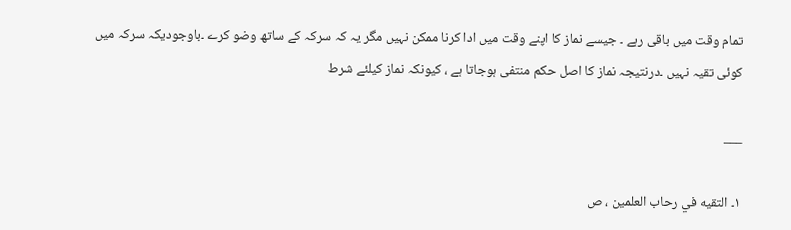تمام وقت میں باقی رہے ۔ جیسے نماز کا اپنے وقت میں ادا کرنا ممکن نہیں مگر یہ کہ سرکہ کے ساتھ وضو کرے ۔باوجودیکہ سرکہ میں کوئی تقیہ نہیں ۔درنتیجہ نماز کا اصل حکم منتفی ہوجاتا ہے ، کیونکہ نماز کیلئے شرط

___

۱۔ التقيه في رحاب العلمين ، ص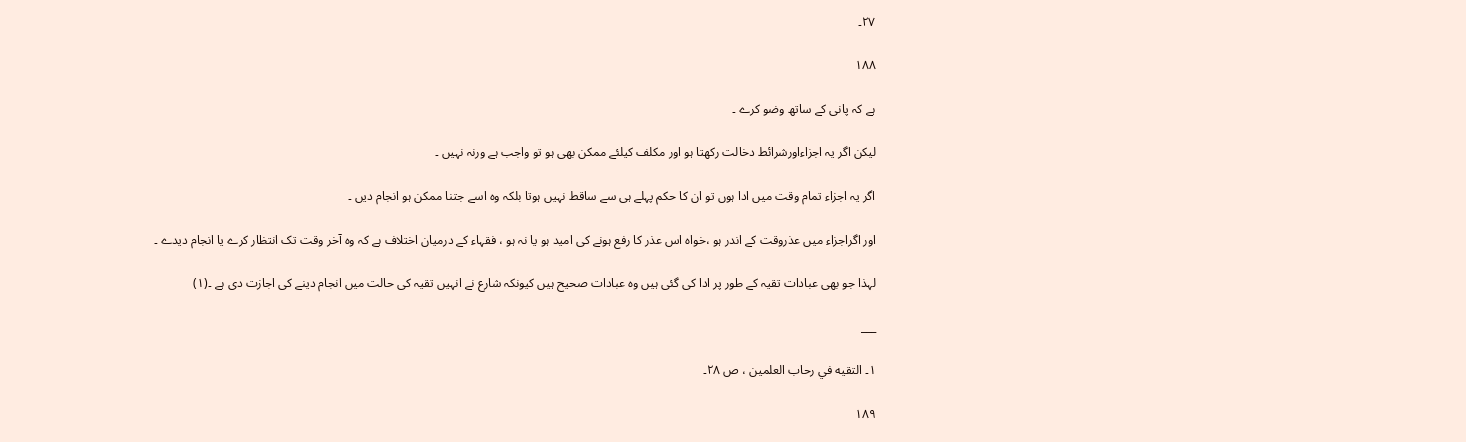۲۷۔

۱۸۸

ہے کہ پانی کے ساتھ وضو کرے ۔

لیکن اگر یہ اجزاءاورشرائط دخالت رکھتا ہو اور مکلف کیلئے ممکن بھی ہو تو واجب ہے ورنہ نہیں ۔

اگر یہ اجزاء تمام وقت میں ادا ہوں تو ان کا حکم پہلے ہی سے ساقط نہیں ہوتا بلکہ وہ اسے جتنا ممکن ہو انجام دیں ۔

اور اگراجزاء میں عذروقت کے اندر ہو ،خواہ اس عذر کا رفع ہونے کی امید ہو یا نہ ہو ، فقہاء کے درمیان اختلاف ہے کہ وہ آخر وقت تک انتظار کرے یا انجام دیدے ۔

لہذا جو بھی عبادات تقیہ کے طور پر ادا کی گئی ہیں وہ عبادات صحیح ہیں کیونکہ شارع نے انہیں تقیہ کی حالت میں انجام دینے کی اجازت دی ہے ۔(۱)

___

۱۔ التقيه في رحاب العلمين ، ص ۲۸۔

۱۸۹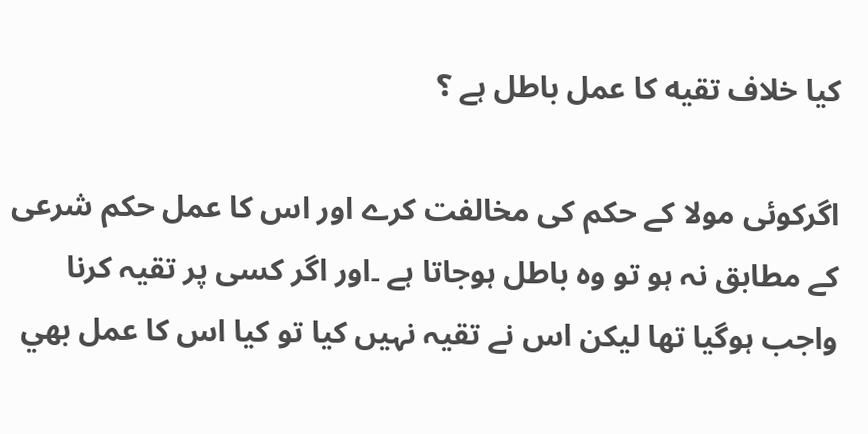کیا خلاف تقيه کا عمل باطل ہے ؟

اگرکوئی مولا کے حکم کی مخالفت کرے اور اس کا عمل حکم شرعی کے مطابق نہ ہو تو وہ باطل ہوجاتا ہے ۔اور اگر کسی پر تقیہ کرنا واجب ہوگیا تھا لیکن اس نے تقیہ نہیں کیا تو کیا اس کا عمل بھي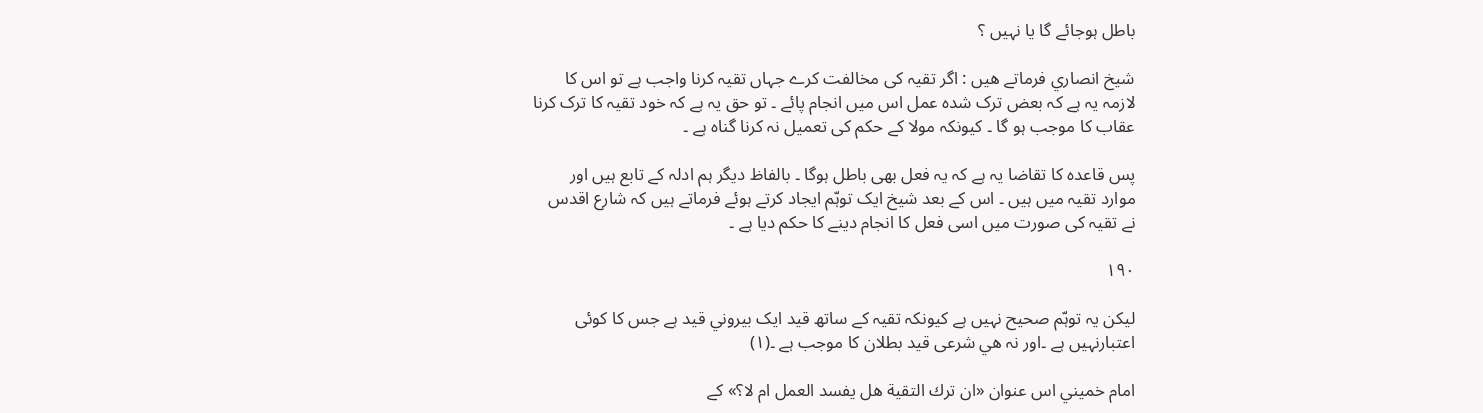باطل ہوجائے گا یا نہیں ؟

شيخ انصاري فرماتے هيں : اگر تقیہ کی مخالفت کرے جہاں تقیہ کرنا واجب ہے تو اس کا لازمہ یہ ہے کہ بعض ترک شدہ عمل اس میں انجام پائے ۔ تو حق یہ ہے کہ خود تقیہ کا ترک کرنا عقاب کا موجب ہو گا ۔ کیونکہ مولا کے حکم کی تعمیل نہ کرنا گناہ ہے ۔

پس قاعدہ کا تقاضا یہ ہے کہ یہ فعل بھی باطل ہوگا ۔ بالفاظ دیگر ہم ادلہ کے تابع ہیں اور موارد تقیہ میں ہیں ۔ اس کے بعد شیخ ایک توہّم ایجاد کرتے ہوئے فرماتے ہیں کہ شارع اقدس نے تقیہ کی صورت میں اسی فعل کا انجام دینے کا حکم دیا ہے ۔

۱۹۰

لیکن یہ توہّم صحیح نہیں ہے کیونکہ تقیہ کے ساتھ قید ایک بيروني قید ہے جس کا کوئی اعتبارنہیں ہے ۔اور نہ هي شرعی قید بطلان کا موجب ہے ۔(۱)

امام خميني اس عنوان «ان ترك التقية هل يفسد العمل ام لا؟» کے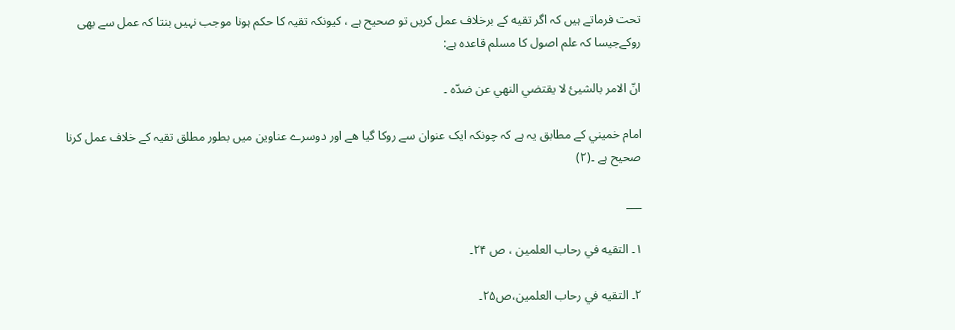تحت فرماتے ہیں کہ اگر تقيه کے برخلاف عمل کریں تو صحيح ہے ، کیونکہ تقیہ کا حکم ہونا موجب نہیں بنتا کہ عمل سے بھی روکےجیسا کہ علم اصول کا مسلم قاعدہ ہے:

انّ الامر بالشيئ لا يقتضي النهي عن ضدّه ۔

امام خميني کے مطابق یہ ہے کہ چونکہ ایک عنوان سے روکا گيا هے اور دوسرے عناوین میں بطور مطلق تقیہ کے خلاف عمل کرنا صحیح ہے ۔(۲)

___

۱۔ التقيه في رحاب العلمين ، ص ۲۴۔

۲۔ التقيه في رحاب العلمين،ص۲۵۔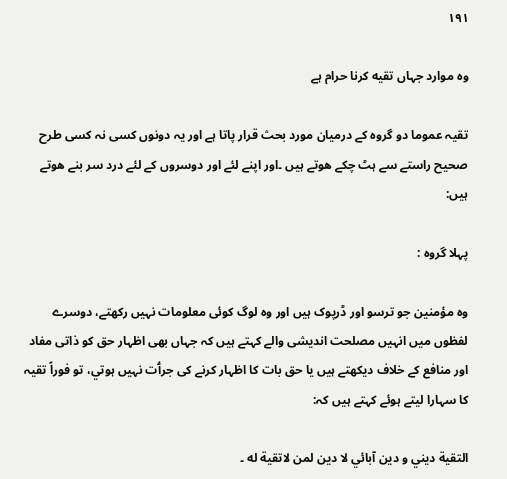۱۹۱

وہ موارد جہاں تقيه کرنا حرام ہے

تقیہ عموما دو گروہ کے درمیان مورد بحث قرار پاتا ہے اور یہ دونوں کسی نہ کسی طرح صحیح راستے سے ہٹ چکے هوتے ہیں ۔اور اپنے لئے اور دوسروں کے لئے درد سر بنے هوتے ہیں:

پہلا گروه :

وہ مؤمنین جو ترسو اور ڈرپوک ہیں اور وه لوگ کوئی معلومات نہیں رکھتے، دوسرے لفظوں میں انہیں مصلحت اندیشی والے کہتے ہیں کہ جہاں بھی اظہار حق کو ذاتی مفاد اور منافع کے خلاف دیکھتے ہیں یا حق بات کا اظہار کرنے کی جرٲت نہیں ہوتي، تو فوراً تقیہ کا سہارا لیتے ہوئے کہتے ہیں کہ:

التقية ديني و دين آبائي لا دين لمن لاتقية له ۔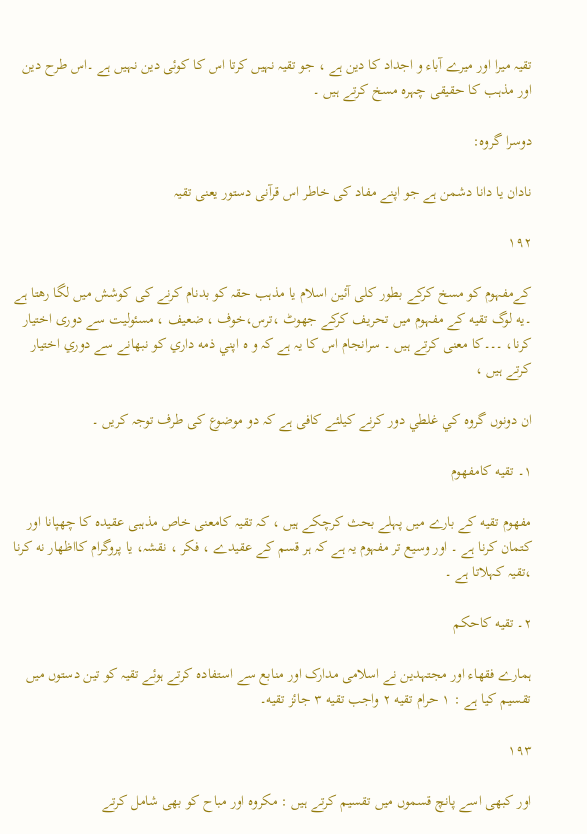تقیہ میرا اور میرے آباء و اجداد کا دین ہے ، جو تقیہ نہیں کرتا اس کا کوئی دین نہیں ہے ۔اس طرح دین اور مذہب کا حقیقی چہرہ مسخ کرتے ہیں ۔

دوسرا گروہ:

نادان یا دانا دشمن ہے جو اپنے مفاد کی خاطر اس قرآنی دستور یعنی تقیہ

۱۹۲

کےمفہوم کو مسخ کرکے بطور کلی آئین اسلام یا مذہب حقہ کو بدنام کرنے کی کوشش ميں لگا رهتا ہے ۔يه لوگ تقيه کے مفہوم میں تحریف کرکے جھوٹ ،ترس،خوف ، ضعیف ، مسئولیت سے دوری اختیار کرنا، ۔۔۔کا معنی کرتے ہیں ۔ سرانجام اس کا یہ ہے کہ و ہ اپني ذمه داري کو نبھانے سے دوري اختیار کرتے ہیں ،

ان دونوں گروہ کي غلطي دور کرنے کیلئے کافی ہے کہ دو موضوع کی طرف توجہ کریں ۔

۱۔ تقيه کامفهوم

مفهوم تقيه کے بارے میں پہلے بحث کرچکے ہیں ، کہ تقیہ کامعنی خاص مذہبی عقیدہ کا چھپانا اور کتمان کرنا ہے ۔ اور وسیع تر مفہوم یہ ہے کہ ہر قسم کے عقیدے ، فکر ، نقشہ، یا پروگرام کااظهار نه کرنا ،تقیہ کہلاتا ہے ۔

۲۔ تقيه کاحكم

ہمارے فقهاء اور مجتہدین نے اسلامی مدارک اور منابع سے استفاده کرتے ہوئے تقیہ کو تین دستوں میں تقسیم کیا ہے : ۱ حرام تقيه ۲ واجب تقيه ۳ جائز تقيه۔

۱۹۳

اور کبھی اسے پانچ قسموں میں تقسیم کرتے ہیں : مکروہ اور مباح کو بھی شامل کرتے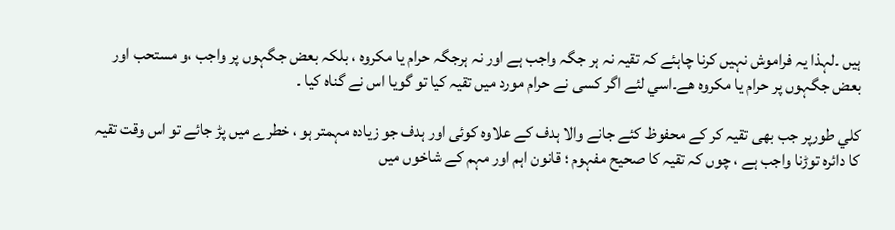ہیں ۔لہذا یہ فراموش نہیں کرنا چاہئے کہ تقیہ نہ ہر جگہ واجب ہے اور نہ ہرجگہ حرام یا مکروہ ، بلکہ بعض جگہوں پر واجب ،و مستحب اور بعض جگہوں پر حرام یا مکروہ هے۔اسي لئے اگر کسی نے حرام مورد میں تقیہ کیا تو گویا اس نے گناہ کیا ۔

كلي طورپر جب بھی تقیہ کر کے محفوظ کئے جانے والا ہدف کے علاوہ کوئی اور ہدف جو زیادہ مہمتر ہو ، خطرے میں پڑ جائے تو اس وقت تقیہ کا دائرہ توڑنا واجب ہے ، چوں کہ تقیہ کا صحیح مفہوم ؛ قانون اہم اور مہم کے شاخوں میں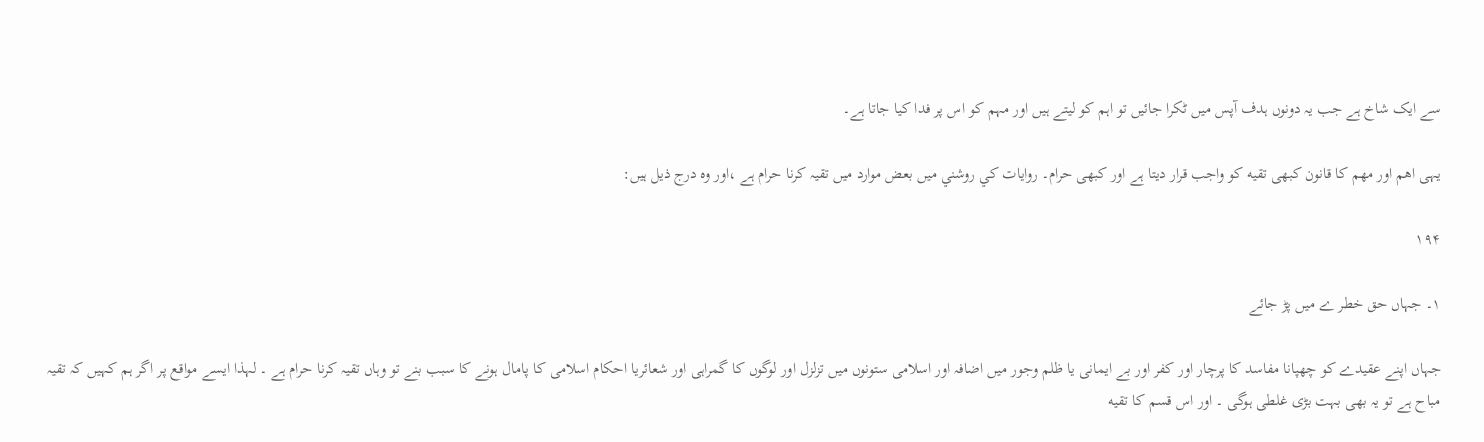سے ایک شاخ ہے جب یہ دونوں ہدف آپس میں ٹکرا جائیں تو اہم کو لیتے ہیں اور مہم کو اس پر فدا کيا جاتا ہے۔

یہی اهم اور مهم کا قانون کبھی تقيه کو واجب قرار دیتا ہے اور کبھی حرام۔ روایات کي روشني میں بعض موارد ميں تقیہ کرنا حرام ہے ،اور وہ درج ذیل ہیں:

۱۹۴

۱۔ جہاں حق خطر ے میں پڑ جائے

جہاں اپنے عقیدے کو چھپانا مفاسد کا پرچار اور کفر اور بے ایمانی یا ظلم وجور میں اضافہ اور اسلامی ستونوں میں تزلزل اور لوگوں کا گمراہی اور شعائریا احکام اسلامی کا پامال ہونے کا سبب بنے تو وہاں تقیہ کرنا حرام ہے ۔ لہذا ایسے مواقع پر اگر ہم کہیں کہ تقیہ مباح ہے تو یہ بھی بہت بڑی غلطی ہوگی ۔ اور اس قسم کا تقيه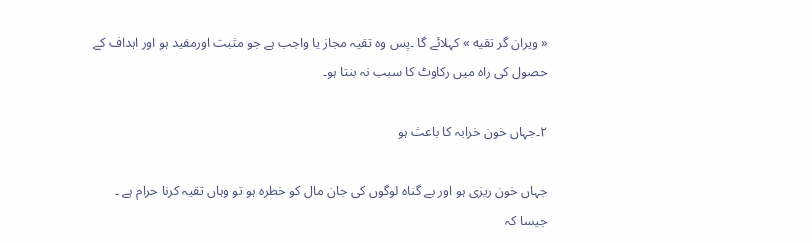« ويران گر تقيه » کہلائے گا ۔پس وہ تقیہ مجاز یا واجب ہے جو مثبت اورمفيد ہو اور اہداف کے حصول کی راہ میں رکاوٹ کا سبب نہ بنتا ہو۔

۲۔جہاں خون خرابہ کا باعث ہو

جہاں خون ریزی ہو اور بے گناہ لوگوں کی جان مال کو خطرہ ہو تو وہاں تقیہ کرنا حرام ہے ۔ جیسا کہ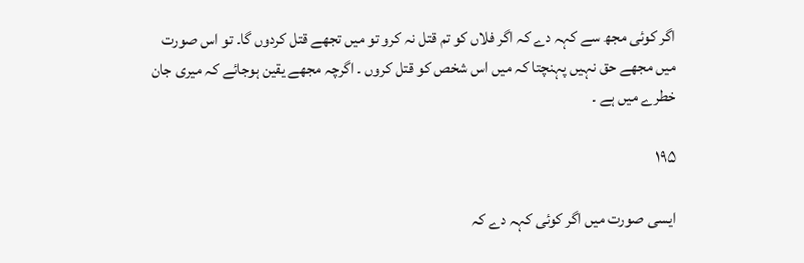اگر کوئی مجھ سے کہہ دے کہ اگر فلاں کو تم قتل نہ کرو تو میں تجھے قتل کردوں گا۔ تو اس صورت میں مجھے حق نہیں پہنچتا کہ میں اس شخص کو قتل کروں ۔ اگرچہ مجھے یقین ہوجائے کہ میری جان خطرے میں ہے ۔

۱۹۵

ایسی صورت میں اگر کوئی کہہ دے کہ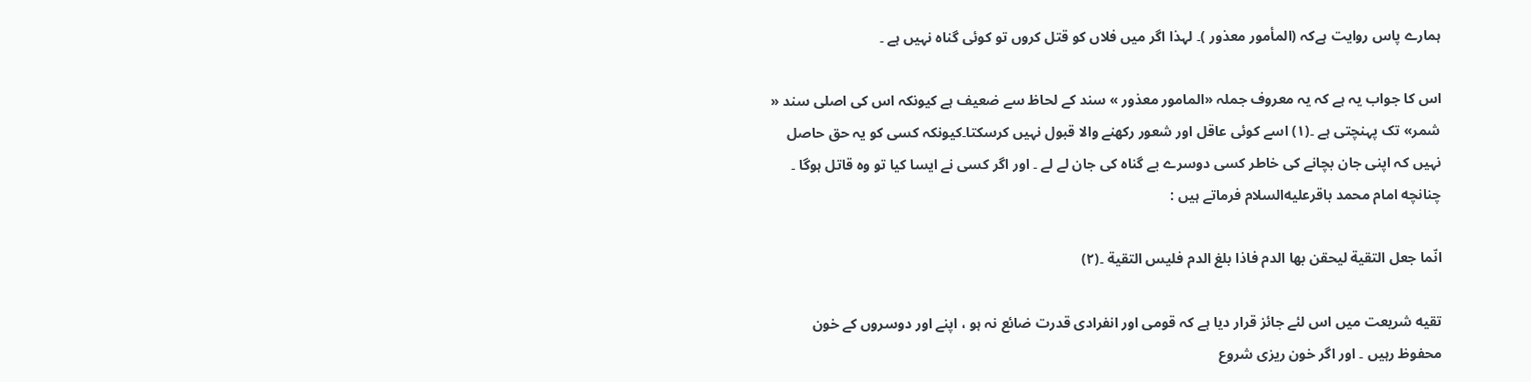ہمارے پاس روایت ہےکہ (المأمور معذور )۔ لہذا اگر میں فلاں کو قتل کروں تو کوئی گناہ نہیں ہے ۔

اس کا جواب یہ ہے کہ یہ معروف جملہ «المامور معذور » سند کے لحاظ سے ضعیف ہے کیونکہ اس کی اصلی سند « شمر» تک پہنچتی ہے ۔(۱) اسے کوئی عاقل اور شعور رکھنے والا قبول نہیں کرسکتا۔کیونکہ کسی کو یہ حق حاصل نہیں کہ اپنی جان بچانے کی خاطر کسی دوسرے بے گناہ کی جان لے لے ۔ اور اگر کسی نے ایسا کیا تو وہ قاتل ہوگا ۔ چنانچه امام محمد باقرعليه‌السلام فرماتے ہیں :

انّما جعل التقية ليحقن بها الدم فاذا بلغ الدم فليس التقية ۔(۲)

تقيه شریعت میں اس لئے جائز قرار دیا ہے کہ قومی اور انفرادی قدرت ضائع نہ ہو ، اپنے اور دوسروں کے خون محفوظ رہیں ۔ اور اگر خون ریزی شروع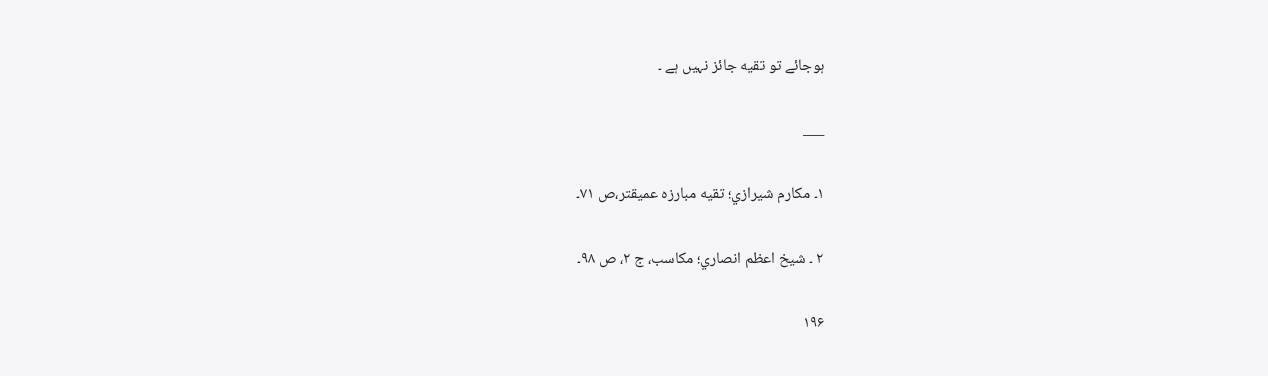ہوجائے تو تقیه جائز نہیں ہے ۔

___

۱۔ مكارم شيرازي؛ تقيه مبارزه عميقتر،ص ۷۱۔

۲ ۔ شيخ اعظم انصاري؛ مكاسب، ج ۲، ص ۹۸۔

۱۹۶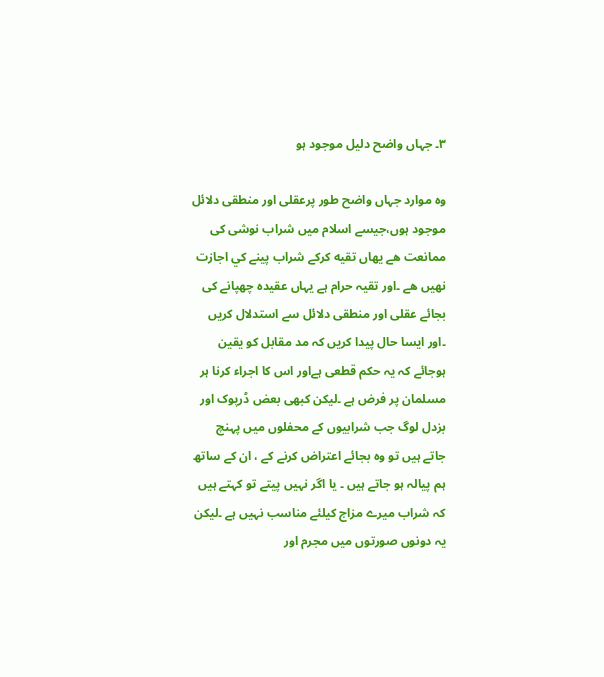۳۔ جہاں واضح دليل موجود ہو

وہ موارد جہاں واضح طور پرعقلی اور منطقی دلائل موجود ہوں،جیسے اسلام میں شراب نوشی کی ممانعت هے يهاں تقيه کرکے شراب پينے کي اجازت نهيں هے ۔اور تقیہ حرام ہے یہاں عقیدہ چھپانے کی بجائے عقلی اور منطقی دلائل سے استدلال کریں ۔اور ایسا حال پیدا کریں کہ مد مقابل کو یقین ہوجائے کہ یہ حکم قطعی ہےاور اس کا اجراء کرنا ہر مسلمان پر فرض ہے ۔لیکن کبھی بعض ڈرپوک اور بزدل لوگ جب شرابیوں کے محفلوں میں پہنچ جاتے ہیں تو وہ بجائے اعتراض کرنے کے ، ان کے ساتھ ہم پیالہ ہو جاتے ہیں ۔ یا اگر نہیں پیتے تو کہتے ہیں کہ شراب میرے مزاج کیلئے مناسب نہیں ہے ۔لیکن یہ دونوں صورتوں میں مجرم اور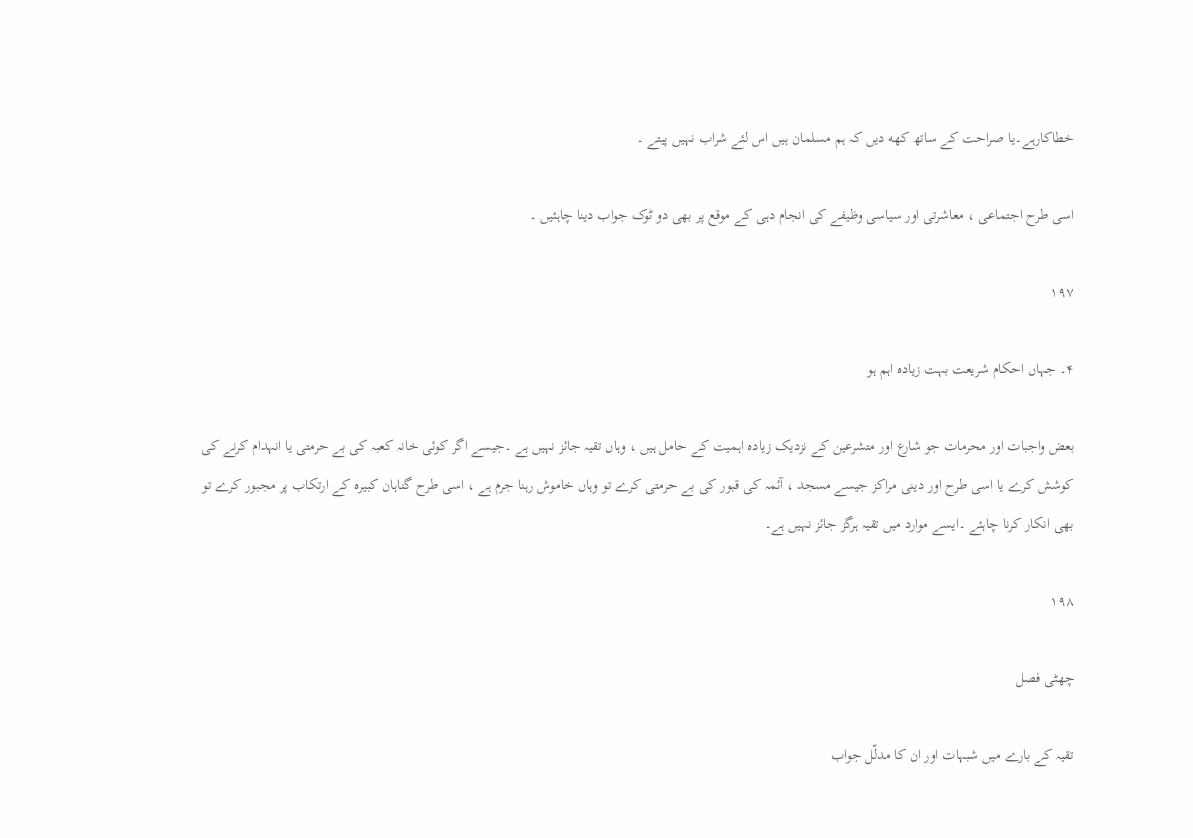خطاکارہے۔یا صراحت کے ساتھ کهه ديں کہ ہم مسلمان ہیں اس لئے شراب نہیں پیتے ۔

اسی طرح اجتماعی ، معاشرتی اور سیاسی وظيفے کی انجام دہی کے موقع پر بھی دو ٹوک جواب دینا چاہئیں ۔

۱۹۷

۴۔ جہاں احکام شریعت بہت زیادہ اہم ہو

بعض واجبات اور محرمات جو شارع اور متشرعین کے نزدیک زیادہ اہمیت کے حامل ہیں ، وہاں تقیہ جائز نہیں ہے ۔جیسے اگر کوئی خانہ کعبہ کی بے حرمتی یا انہدام کرنے کی کوشش کرے یا اسی طرح اور دینی مراکز جیسے مسجد ، آئمہ کی قبور کی بے حرمتی کرے تو وہاں خاموش رہنا جرم ہے ، اسی طرح گناہان کبیرہ کے ارتکاب پر مجبور کرے تو بھی انکار کرنا چاہئے ۔ایسے موارد میں تقیہ ہرگز جائز نہیں ہے۔

۱۹۸

چھٹی فصل

تقیہ کے بارے میں شبہات اور ان کا مدلّل جواب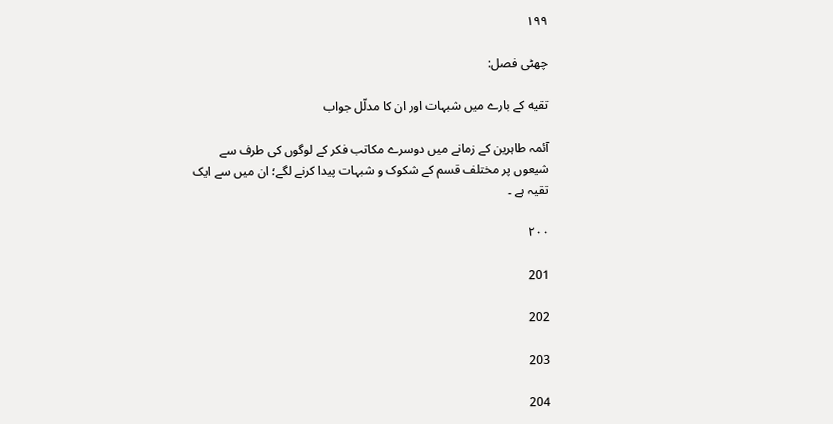۱۹۹

چھٹی فصل:

تقيه کے بارے میں شبہات اور ان کا مدلّل جواب

آئمہ طاہرین کے زمانے میں دوسرے مکاتب فکر کے لوگوں کی طرف سے شیعوں پر مختلف قسم کے شکوک و شبہات پیدا کرنے لگے؛ ان میں سے ایک تقیہ ہے ۔

۲۰۰

201

202

203

204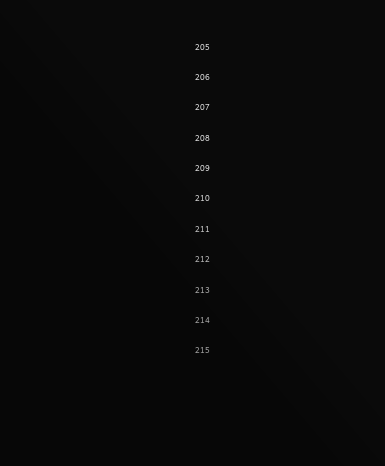205

206

207

208

209

210

211

212

213

214

215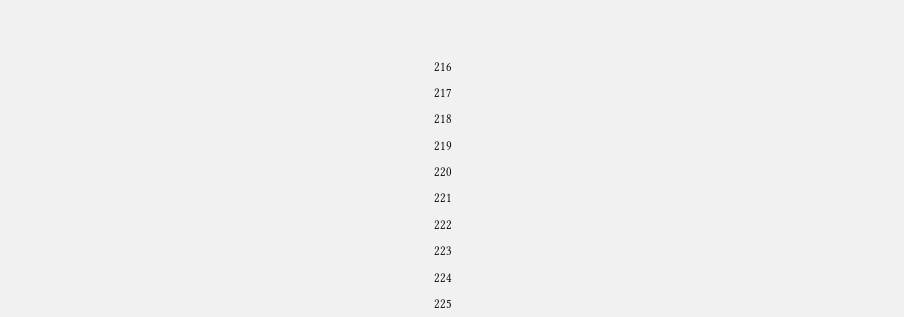216

217

218

219

220

221

222

223

224

225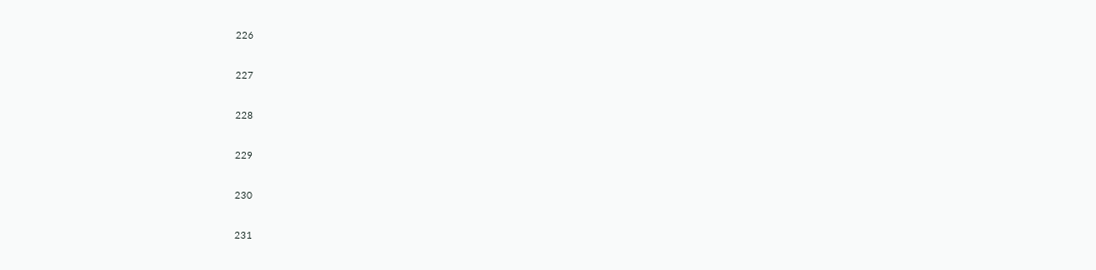226

227

228

229

230

231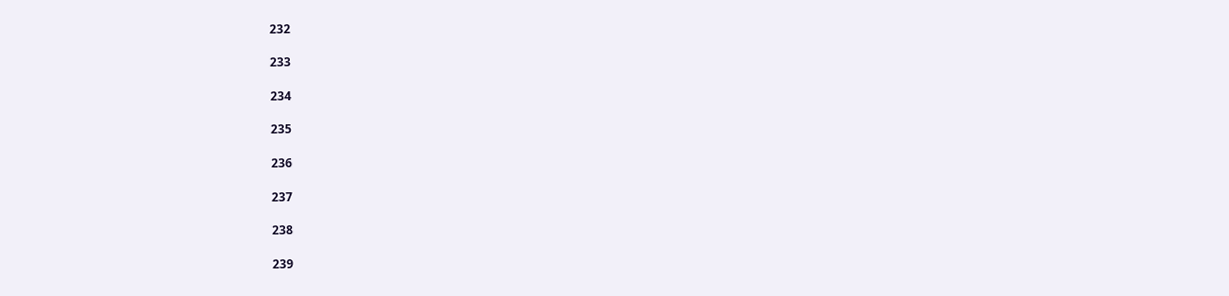232

233

234

235

236

237

238

239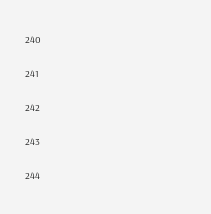240

241

242

243

244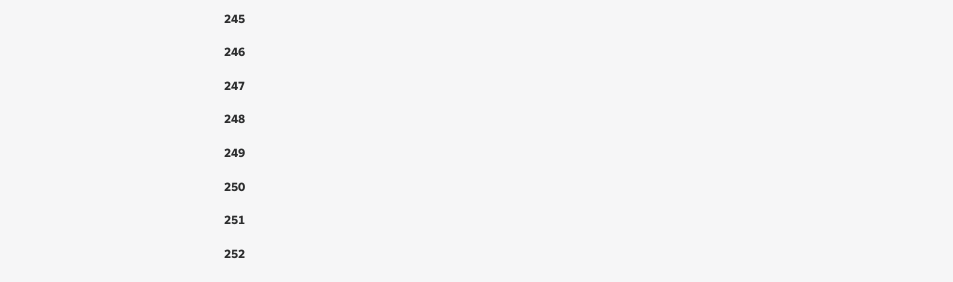245

246

247

248

249

250

251

252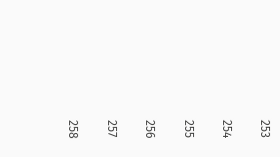253

254

255

256

257

258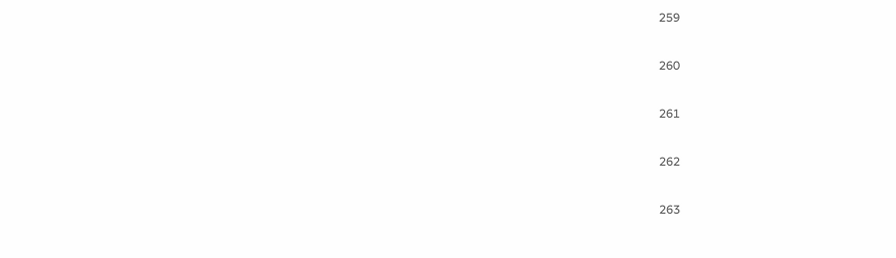259

260

261

262

263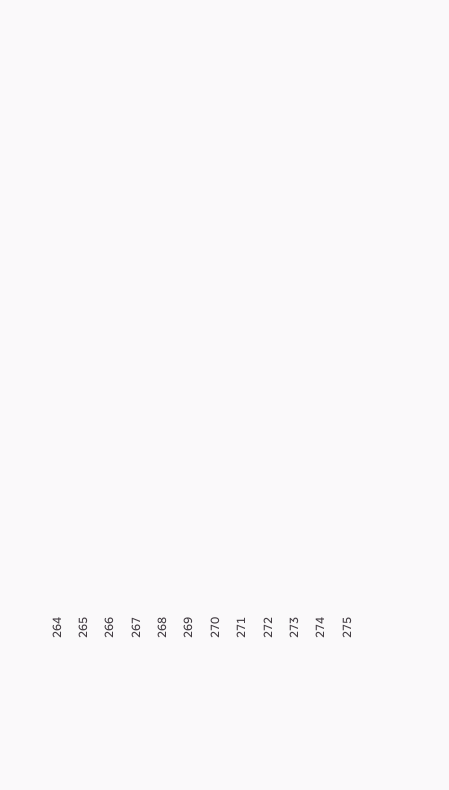264

265

266

267

268

269

270

271

272

273

274

275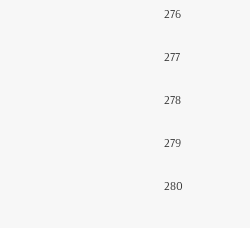276

277

278

279

280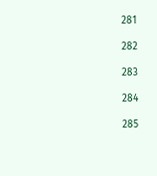281

282

283

284

285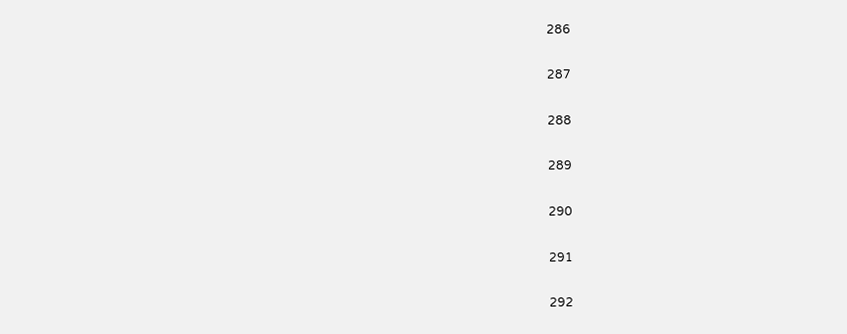286

287

288

289

290

291

292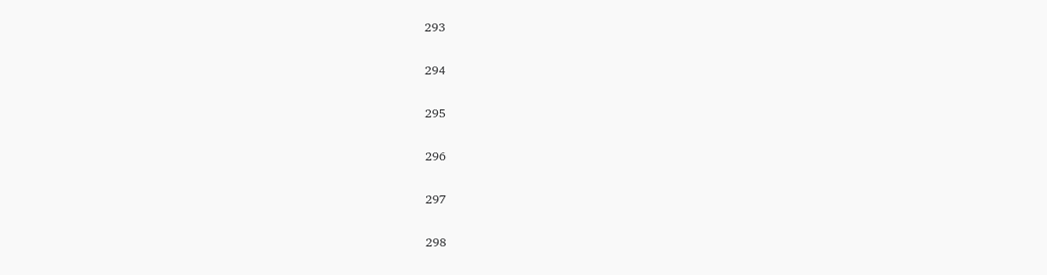293

294

295

296

297

298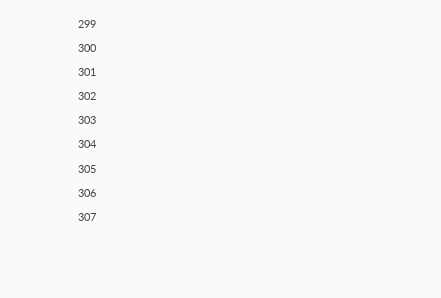299

300

301

302

303

304

305

306

307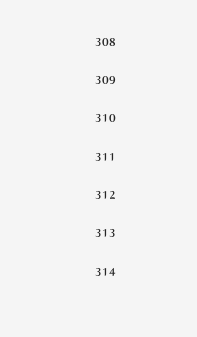308

309

310

311

312

313

314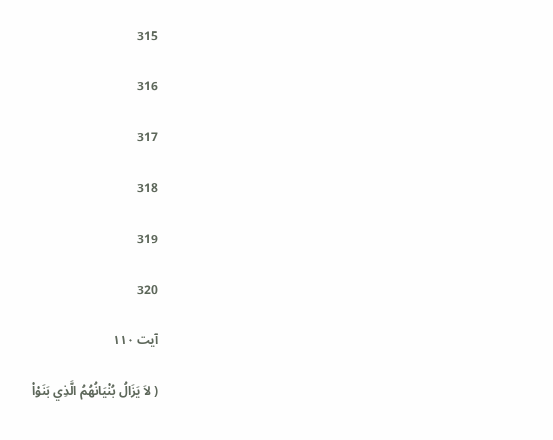315

316

317

318

319

320

آیت ۱۱۰

( لاَ يَزَالُ بُنْيَانُهُمُ الَّذِي بَنَوْاْ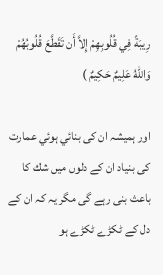رِيبَةً فِي قُلُوبِهِمْ إِلاَّ أَن تَقَطَّعَ قُلُوبُهُمْ وَاللّهُ عَلِيمٌ حَكِيمٌ )

اور ہميشہ ان كى بنائي ہوئي عمارت كى بنياد ان كے دلوں ميں شك كا باعث بنى رہے گى مگر يہ كہ ان كے دل كے ٹكڑے ٹكڑے ہو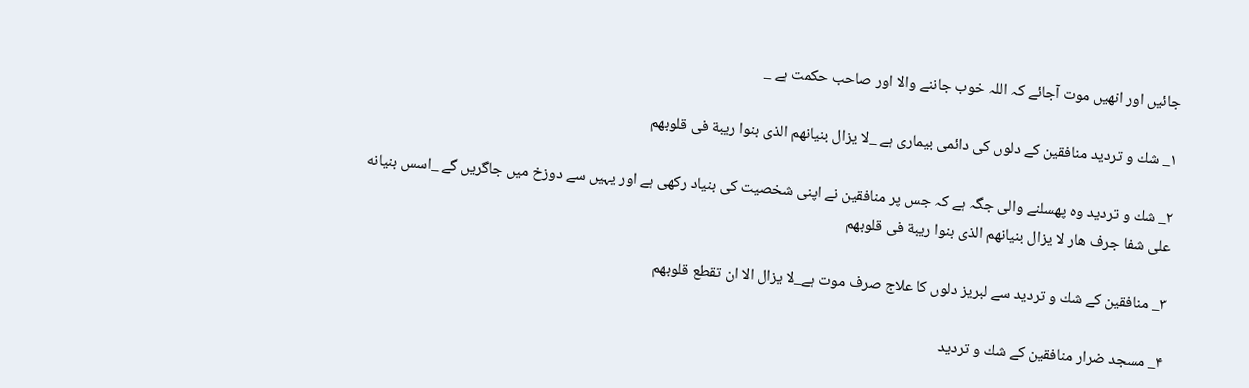جائيں اور انھيں موت آجائے كہ اللہ خوب جاننے والا اور صاحب حكمت ہے _

۱_ شك و ترديد منافقين كے دلوں كى دائمى بيمارى ہے _لا يزال بنيانهم الذى بنوا ريبة فى قلوبهم

۲_ شك و ترديد وہ پھسلنے والى جگہ ہے كہ جس پر منافقين نے اپنى شخصيت كى بنياد ركھى ہے اور يہيں سے دوزخ ميں جاگريں گے _اسس بنيانه على شفا جرف هار لا يزال بنيانهم الذى بنوا ريبة فى قلوبهم

۳_ منافقين كے شك و ترديد سے لبريز دلوں كا علاج صرف موت ہے_لا يزال الا ان تقطع قلوبهم

۴_ مسجد ضرار منافقين كے شك و ترديد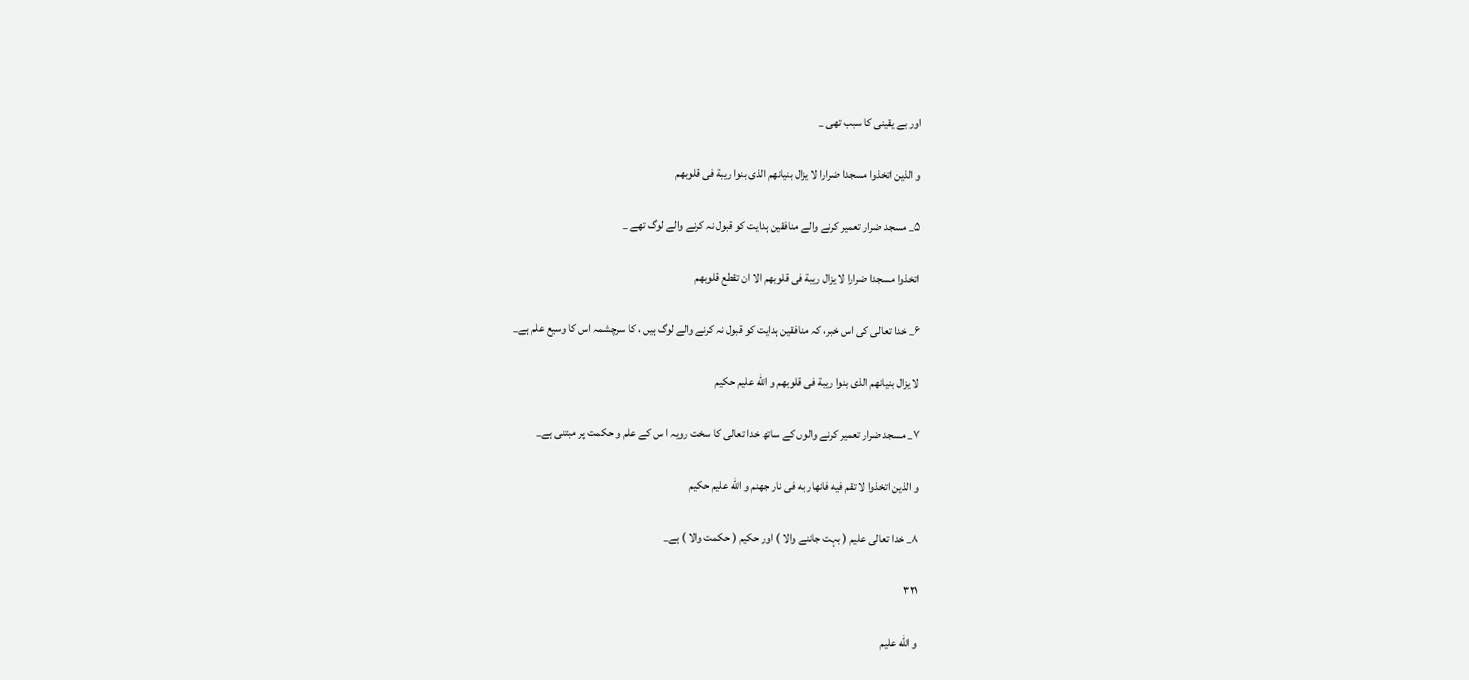اور بے يقينى كا سبب تھى _

و الذين اتخذوا مسجدا ضرارا لا يزال بنيانهم الذى بنوا ريبة فى قلوبهم

۵_ مسجد ضرار تعمير كرنے والے منافقين ہدايت كو قبول نہ كرنے والے لوگ تھے _

اتخذوا مسجدا ضرارا لا يزال ريبة فى قلوبهم الا ان تقطع قلوبهم

۶_ خدا تعالى كى اس خبر، كہ منافقين ہدايت كو قبول نہ كرنے والے لوگ ہيں ، كا سرچشمہ اس كا وسيع علم ہے_

لا يزال بنيانهم الذى بنوا ريبة فى قلوبهم و الله عليم حكيم

۷_ مسجد ضرار تعمير كرنے والوں كے ساتھ خدا تعالى كا سخت رويہ ا س كے علم و حكمت پر مبتنى ہے_

و الذين اتخذوا لا تقم فيه فانهار به فى نار جهنم و الله عليم حكيم

۸_ خدا تعالى عليم ( بہت جاننے والا ) اور حكيم ( حكمت والا ) ہے_

۳۲۱

و الله عليم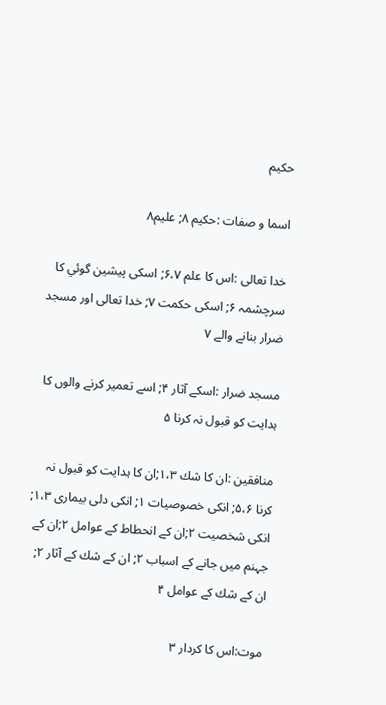حكيم

اسما و صفات :حكيم ۸; عليم۸

خدا تعالى :اس كا علم ۶،۷; اسكى پيشين گوئي كا سرچشمہ ۶; اسكى حكمت ۷; خدا تعالى اور مسجد ضرار بنانے والے ۷

مسجد ضرار :اسكے آثار ۴; اسے تعمير كرنے والوں كا ہدايت كو قبول نہ كرنا ۵

منافقين :ان كا شك ۱،۳;ان كا ہدايت كو قبول نہ كرنا ۵،۶; انكى خصوصيات ۱; انكى دلى بيمارى ۱،۳; انكى شخصيت ۲;ان كے انحطاط كے عوامل ۲;ان كے جہنم ميں جانے كے اسباب ۲; ان كے شك كے آثار ۲; ان كے شك كے عوامل ۴

موت:اس كا كردار ۳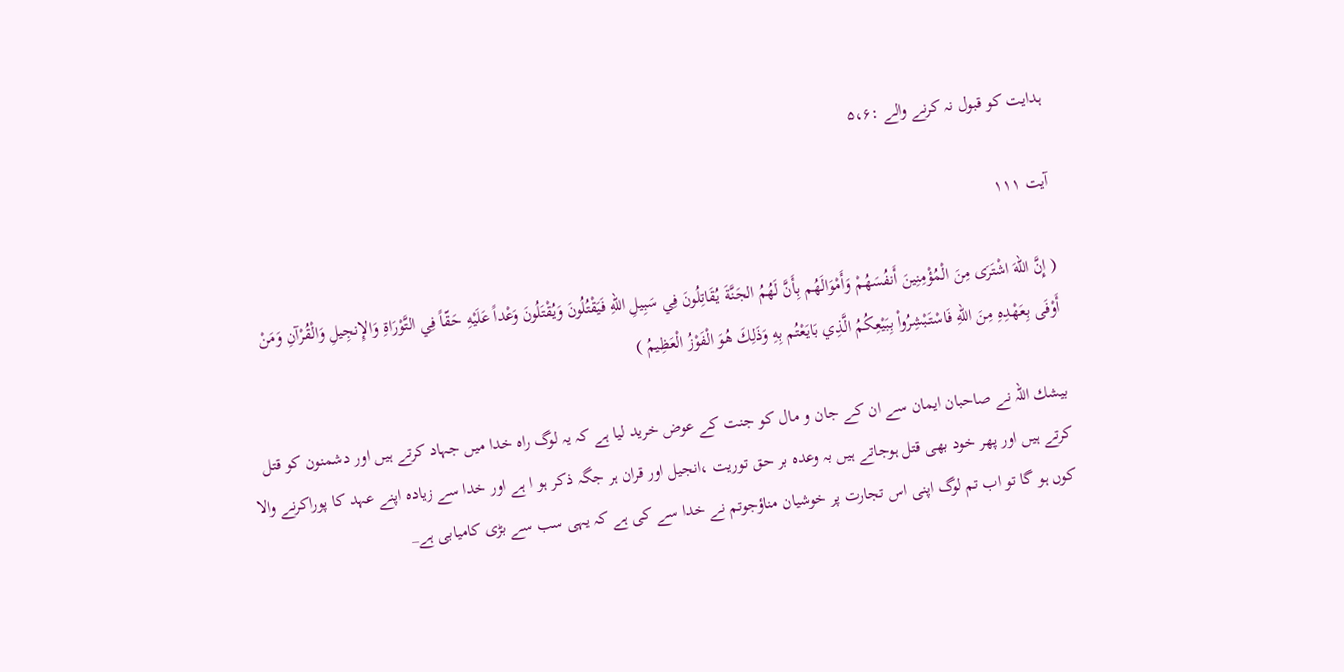ہدايت كو قبول نہ كرنے والے :۵،۶

آیت ۱۱۱

( إِنَّ اللّهَ اشْتَرَى مِنَ الْمُؤْمِنِينَ أَنفُسَهُمْ وَأَمْوَالَهُم بِأَنَّ لَهُمُ الجَنَّةَ يُقَاتِلُونَ فِي سَبِيلِ اللّهِ فَيَقْتُلُونَ وَيُقْتَلُونَ وَعْداً عَلَيْهِ حَقّاً فِي التَّوْرَاةِ وَالإِنجِيلِ وَالْقُرْآنِ وَمَنْ أَوْفَى بِعَهْدِهِ مِنَ اللّهِ فَاسْتَبْشِرُواْ بِبَيْعِكُمُ الَّذِي بَايَعْتُم بِهِ وَذَلِكَ هُوَ الْفَوْزُ الْعَظِيمُ )

بيشك اللہ نے صاحبان ايمان سے ان كے جان و مال كو جنت كے عوض خريد ليا ہے كہ يہ لوگ راہ خدا ميں جہاد كرتے ہيں اور دشمنون كو قتل كرتے ہيں اور پھر خود بھى قتل ہوجاتے ہيں بہ وعدہ بر حق توريت ،انجيل اور قران ہر جگہ ذكر ہو ا ہے اور خدا سے زيادہ اپنے عہد كا پوراكرنے والا كوں ہو گا تو اب تم لوگ اپنى اس تجارت پر خوشيان مناؤجوتم نے خدا سے كى ہے كہ يہى سب سے بڑى كاميابى ہے_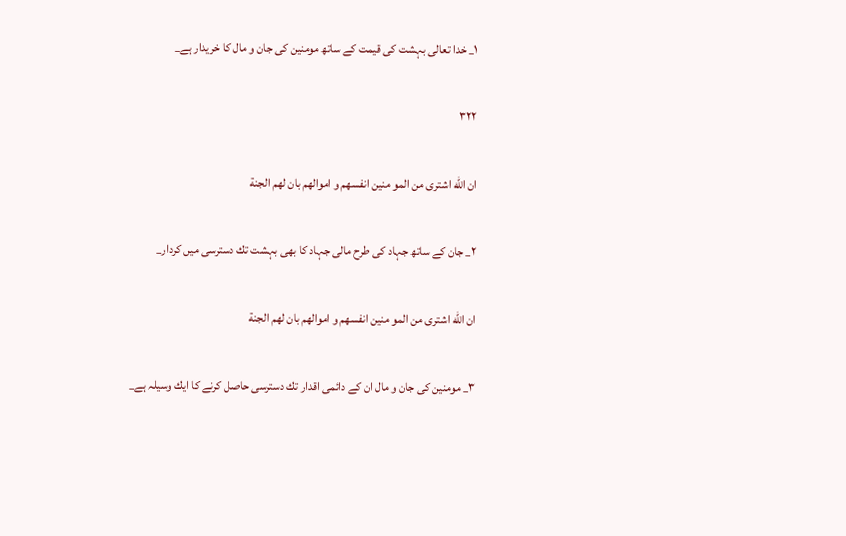۱_ خدا تعالى بہشت كى قيمت كے ساتھ مومنين كى جان و مال كا خريدار ہے_

۳۲۲

ان الله اشترى من المو منين انفسهم و اموالهم بان لهم الجنة

۲_ جان كے ساتھ جہاد كى طرح مالى جہاد كا بھى بہشت تك دسترسى ميں كردار_

ان الله اشترى من المو منين انفسهم و اموالهم بان لهم الجنة

۳_ مومنين كى جان و مال ان كے دائمى اقدار تك دسترسى حاصل كرنے كا ايك وسيلہ ہے_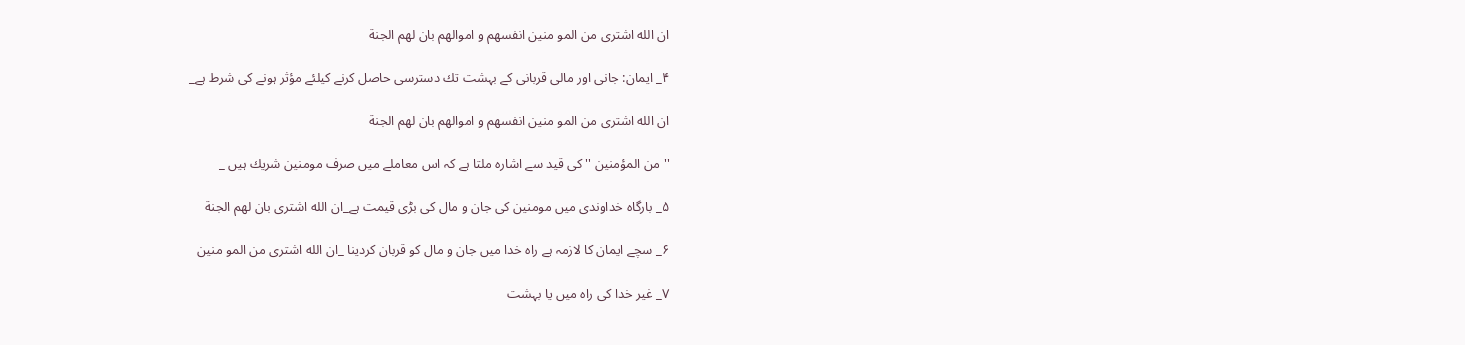ان الله اشترى من المو منين انفسهم و اموالهم بان لهم الجنة

۴_ ايمان: جانى اور مالى قربانى كے بہشت تك دسترسى حاصل كرنے كيلئے مؤثر ہونے كى شرط ہے_

ان الله اشترى من المو منين انفسهم و اموالهم بان لهم الجنة

'' من المؤمنين '' كى قيد سے اشارہ ملتا ہے كہ اس معاملے ميں صرف مومنين شريك ہيں _

۵_ بارگاہ خداوندى ميں مومنين كى جان و مال كى بڑى قيمت ہے_ان الله اشترى بان لهم الجنة

۶_ سچے ايمان كا لازمہ ہے راہ خدا ميں جان و مال كو قربان كردينا _ان الله اشترى من المو منين

۷_ غير خدا كى راہ ميں يا بہشت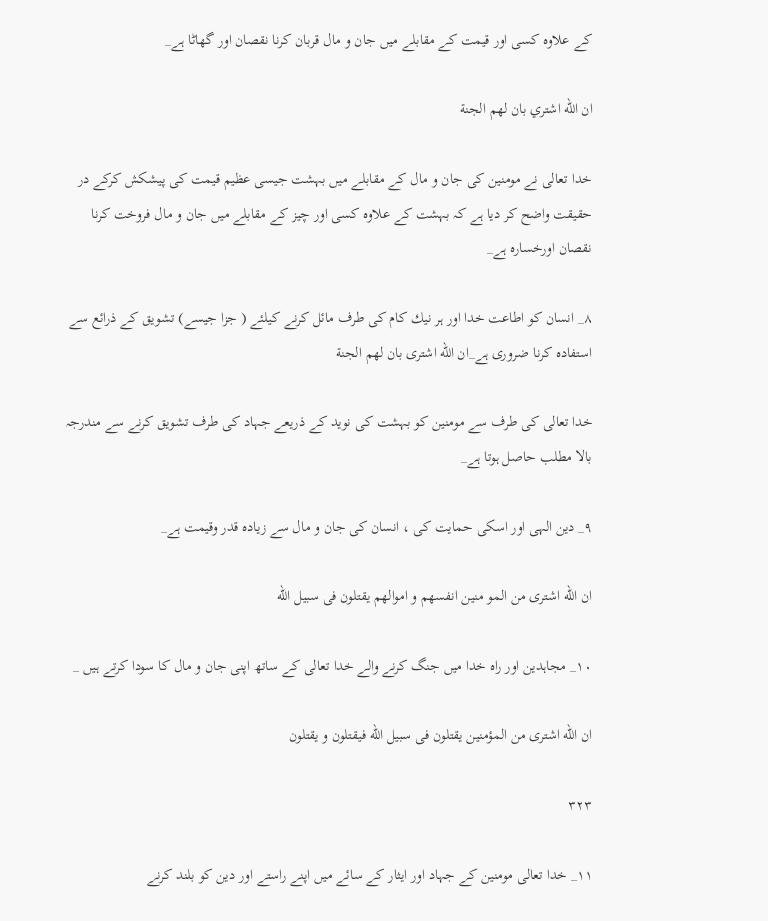كے علاوہ كسى اور قيمت كے مقابلے ميں جان و مال قربان كرنا نقصان اور گھاٹا ہے_

ان الله اشتري بان لهم الجنة

خدا تعالى نے مومنين كى جان و مال كے مقابلے ميں بہشت جيسى عظيم قيمت كى پيشكش كركے در حقيقت واضح كر ديا ہے كہ بہشت كے علاوہ كسى اور چيز كے مقابلے ميں جان و مال فروخت كرنا نقصان اورخسارہ ہے_

۸_ انسان كو اطاعت خدا اور ہر نيك كام كى طرف مائل كرنے كيلئے ( جزا جيسے) تشويق كے ذرائع سے استفادہ كرنا ضرورى ہے_ان الله اشترى بان لهم الجنة

خدا تعالى كى طرف سے مومنين كو بہشت كى نويد كے ذريعے جہاد كى طرف تشويق كرنے سے مندرجہ بالا مطلب حاصل ہوتا ہے_

۹_ دين الہى اور اسكى حمايت كى ، انسان كى جان و مال سے زيادہ قدر وقيمت ہے_

ان الله اشترى من المو منين انفسهم و اموالهم يقتلون فى سبيل الله

۱۰_ مجاہدين اور راہ خدا ميں جنگ كرنے والے خدا تعالى كے ساتھ اپنى جان و مال كا سودا كرتے ہيں _

ان الله اشترى من المؤمنين يقتلون فى سبيل الله فيقتلون و يقتلون

۳۲۳

۱۱_ خدا تعالى مومنين كے جہاد اور ايثار كے سائے ميں اپنے راستے اور دين كو بلند كرنے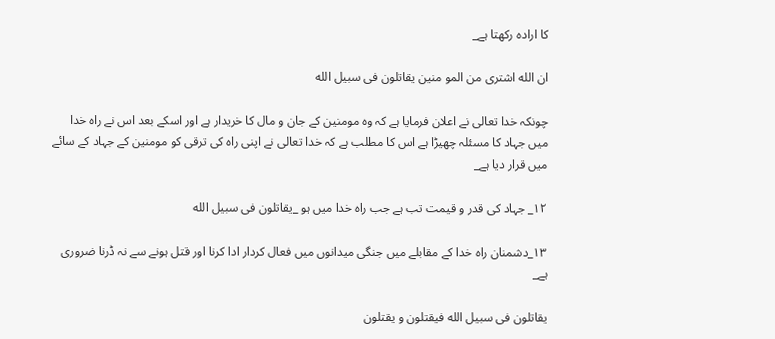كا ارادہ ركھتا ہے_

ان الله اشترى من المو منين يقاتلون فى سبيل الله

چونكہ خدا تعالى نے اعلان فرمايا ہے كہ وہ مومنين كے جان و مال كا خريدار ہے اور اسكے بعد اس نے راہ خدا ميں جہاد كا مسئلہ چھيڑا ہے اس كا مطلب ہے كہ خدا تعالى نے اپنى راہ كى ترقى كو مومنين كے جہاد كے سائے ميں قرار ديا ہے_

۱۲_ جہاد كى قدر و قيمت تب ہے جب راہ خدا ميں ہو _يقاتلون فى سبيل الله

۱۳_دشمنان راہ خدا كے مقابلے ميں جنگى ميدانوں ميں فعال كردار ادا كرنا اور قتل ہونے سے نہ ڈرنا ضرورى ہے_

يقاتلون فى سبيل الله فيقتلون و يقتلون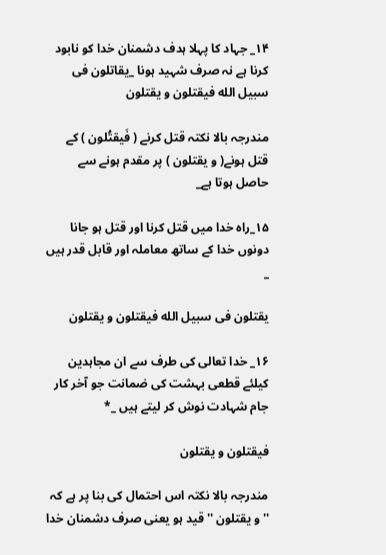۱۴_ جہاد كا پہلا ہدف دشمنان خدا كو نابود كرنا ہے نہ صرف شہيد ہونا _يقاتلون فى سبيل الله فيقتلون و يقتلون

مندرجہ بالا نكتہ قتل كرنے ( فَيقتُلون ) كے قتل ہونے( و يقتلون ) پر مقدم ہونے سے حاصل ہوتا ہے_

۱۵_راہ خدا ميں قتل كرنا اور قتل ہو جانا دونوں خدا كے ساتھ معاملہ اور قابل قدر ہيں _

يقتلون فى سبيل الله فيقتلون و يقتلون

۱۶_ خدا تعالى كى طرف سے ان مجاہدين كيلئے قطعى بہشت كى ضمانت جو آخر كار جام شہادت نوش كر ليتے ہيں _*

فيقتلون و يقتلون

مندرجہ بالا نكتہ اس احتمال كى بنا پر ہے كہ '' و يقتلون '' قيد ہو يعنى صرف دشمنان خدا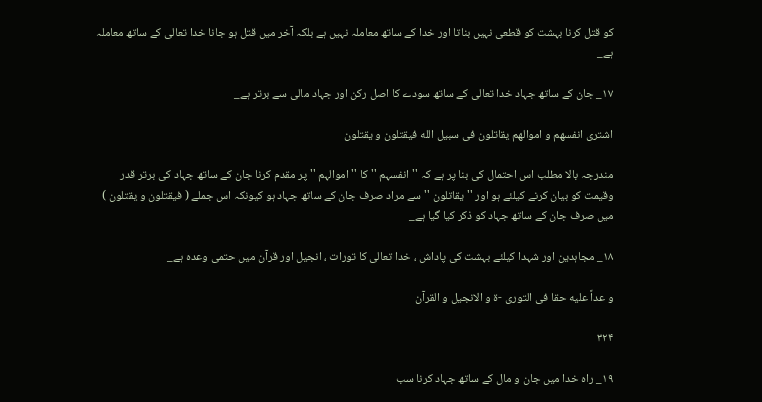كو قتل كرنا بہشت كو قطعى نہيں بناتا اور خدا كے ساتھ معاملہ نہيں ہے بلكہ آخر ميں قتل ہو جانا خدا تعالى كے ساتھ معاملہ ہے_

۱۷_ جان كے ساتھ جہاد خدا تعالى كے ساتھ سودے كا اصل ركن اور جہاد مالى سے برتر ہے_

اشترى انفسهم و اموالهم يقاتلون فى سبيل الله فيقتلون و يقتلون

مندرجہ بالا مطلب اس احتمال كى بنا پر ہے كہ ''انفسہم '' كا '' اموالہم '' پر مقدم كرنا جان كے ساتھ جہاد كى برتر قدر وقيمت كو بيان كرنے كيلئے ہو اور '' يقاتلون '' سے مراد صرف جان كے ساتھ جہاد ہو كيونكہ اس جملے ( فيقتلون و يقتلون ) ميں صرف جان كے ساتھ جہاد كو ذكر كيا گيا ہے_

۱۸_ مجاہدين اور شہدا كيلئے بہشت كى پاداش ، خدا تعالى كا تورات ، انجيل اور قرآن ميں حتمى وعدہ ہے_

و عداً عليه حقا فى التورى -ة و الانجيل و القرآن

۳۲۴

۱۹_ راہ خدا ميں جان و مال كے ساتھ جہاد كرنا سب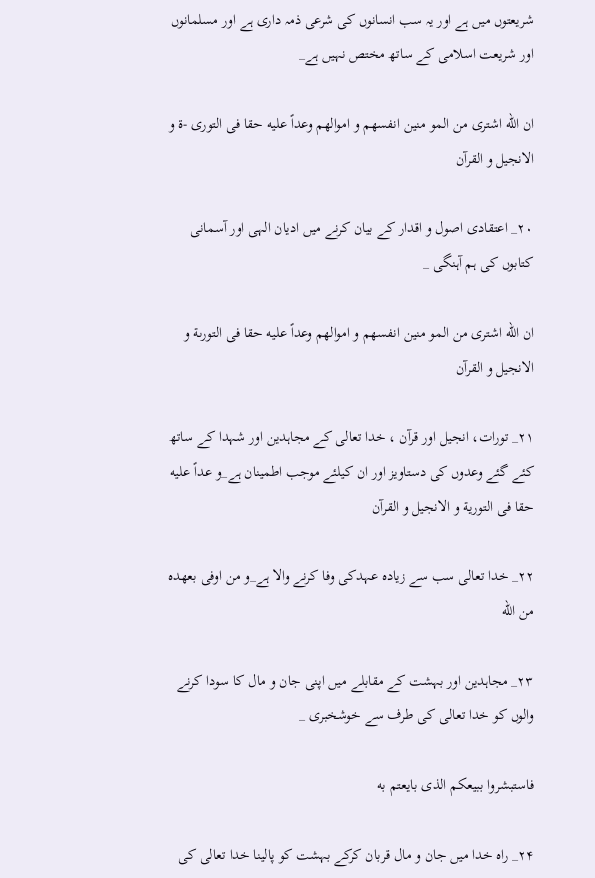شريعتوں ميں ہے اور يہ سب انسانوں كى شرعى ذمہ دارى ہے اور مسلمانوں اور شريعت اسلامى كے ساتھ مختص نہيں ہے_

ان الله اشترى من المو منين انفسهم و اموالهم وعداً عليه حقا فى التورى -ة و الانجيل و القرآن

۲۰_ اعتقادى اصول و اقدار كے بيان كرنے ميں اديان الہى اور آسمانى كتابوں كى ہم آہنگى _

ان الله اشترى من المو منين انفسهم و اموالهم وعداً عليه حقا فى التورىة و الانجيل و القرآن

۲۱_ تورات، انجيل اور قرآن ، خدا تعالى كے مجاہدين اور شہدا كے ساتھ كئے گئے وعدوں كى دستاويز اور ان كيلئے موجب اطمينان ہے_و عداً عليه حقا فى التورية و الانجيل و القرآن

۲۲_ خدا تعالى سب سے زيادہ عہدكى وفا كرنے والا ہے_و من اوفى بعهده من الله

۲۳_ مجاہدين اور بہشت كے مقابلے ميں اپنى جان و مال كا سودا كرنے والوں كو خدا تعالى كى طرف سے خوشخبرى _

فاستبشروا ببيعكم الذى بايعتم به

۲۴_ راہ خدا ميں جان و مال قربان كركے بہشت كو پالينا خدا تعالى كى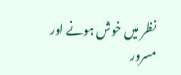نظر ميں خوش ہونے اور مسرور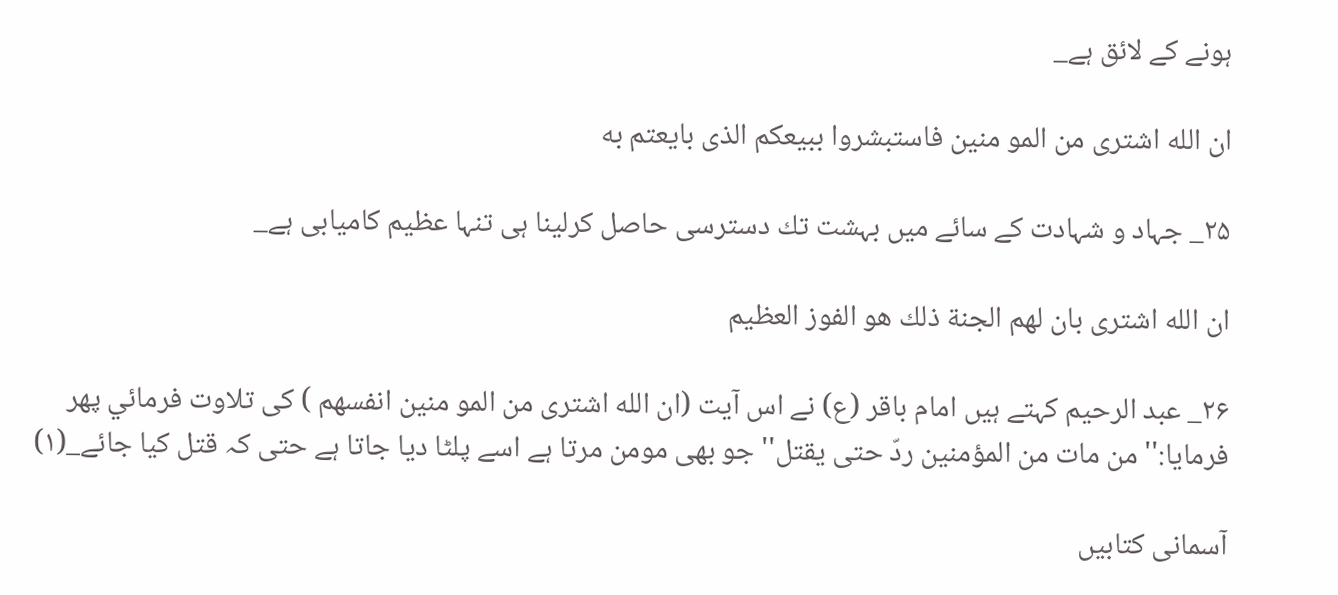ہونے كے لائق ہے_

ان الله اشترى من المو منين فاستبشروا ببيعكم الذى بايعتم به

۲۵_ جہاد و شہادت كے سائے ميں بہشت تك دسترسى حاصل كرلينا ہى تنہا عظيم كاميابى ہے_

ان الله اشترى بان لهم الجنة ذلك هو الفوز العظيم

۲۶_ عبد الرحيم كہتے ہيں امام باقر (ع) نے اس آيت (ان الله اشترى من المو منين انفسهم ) كى تلاوت فرمائي پھر فرمايا:''من مات من المؤمنين ردّ حتى يقتل'' جو بھى مومن مرتا ہے اسے پلٹا ديا جاتا ہے حتى كہ قتل كيا جائے_(۱)

آسمانى كتابيں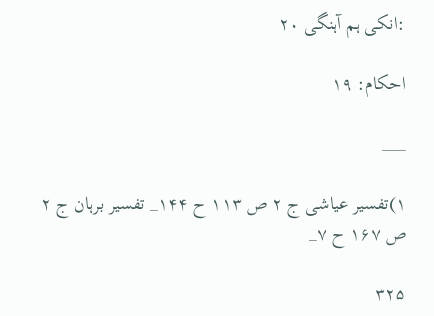:انكى ہم آہنگى ۲۰

احكام: ۱۹

___

۱)تفسير عياشى ج ۲ ص ۱۱۳ ح ۱۴۴_ تفسير برہان ج ۲ ص ۱۶۷ ح ۷_

۳۲۵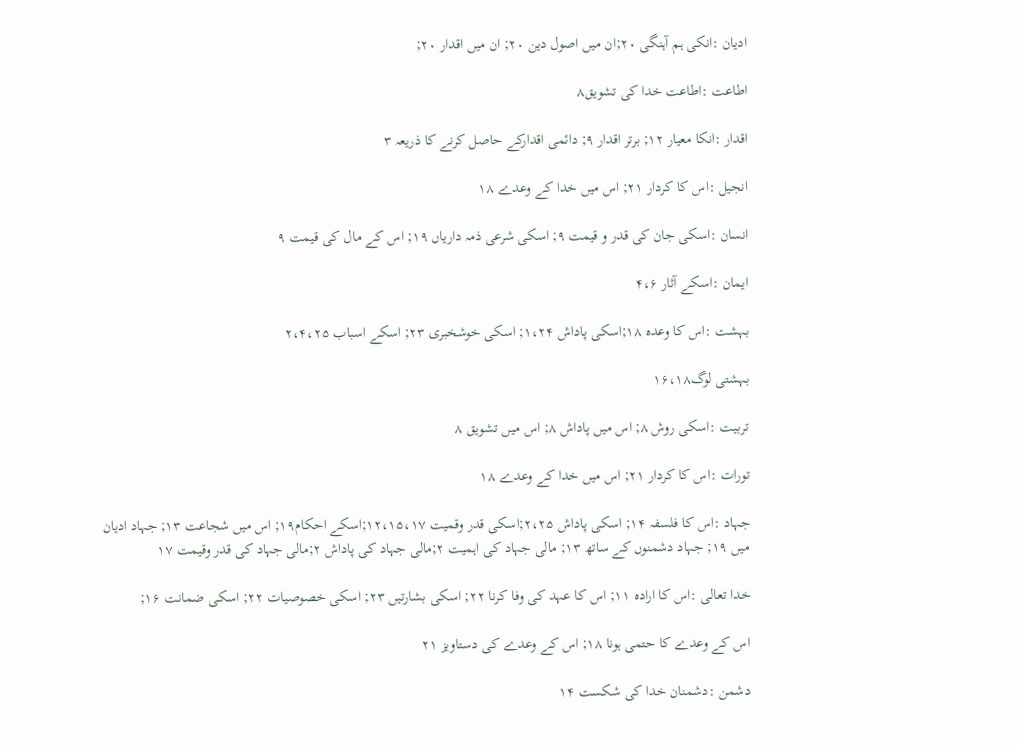اديان :انكى ہم آہنگى ۲۰;ان ميں اصول دين ۲۰; ان ميں اقدار ۲۰;

اطاعت :اطاعت خدا كى تشويق۸

اقدار :انكا معيار ۱۲; برتر اقدار ۹; دائمى اقداركے حاصل كرنے كا ذريعہ ۳

انجيل :اس كا كردار ۲۱; اس ميں خدا كے وعدے ۱۸

انسان :اسكى جان كى قدر و قيمت ۹; اسكى شرعى ذمہ دارياں ۱۹; اس كے مال كى قيمت ۹

ايمان :اسكے آثار ۴،۶

بہشت :اس كا وعدہ ۱۸;اسكى پاداش ۱،۲۴; اسكى خوشخبرى ۲۳; اسكے اسباب ۲،۴،۲۵

بہشتى لوگ۱۶،۱۸

تربيت :اسكى روش ۸; اس ميں پاداش ۸; اس ميں تشويق ۸

تورات :اس كا كردار ۲۱; اس ميں خدا كے وعدے ۱۸

جہاد :اس كا فلسفہ ۱۴; اسكى پاداش ۲،۲۵;اسكى قدر وقميت ۱۲،۱۵،۱۷;اسكے احكام۱۹; اس ميں شجاعت ۱۳; جہاد اديان ميں ۱۹; جہاد دشمنوں كے ساتھ ۱۳; مالى جہاد كى اہميت ۲;مالى جہاد كى پاداش ۲;مالى جہاد كى قدر وقيمت ۱۷

خدا تعالى :اس كا ارادہ ۱۱; اس كا عہد كى وفا كرنا ۲۲; اسكى بشارتيں ۲۳; اسكى خصوصيات ۲۲; اسكى ضمانت ۱۶;

اس كے وعدے كا حتمى ہونا ۱۸; اس كے وعدے كى دستاويز ۲۱

دشمن :دشمنان خدا كى شكست ۱۴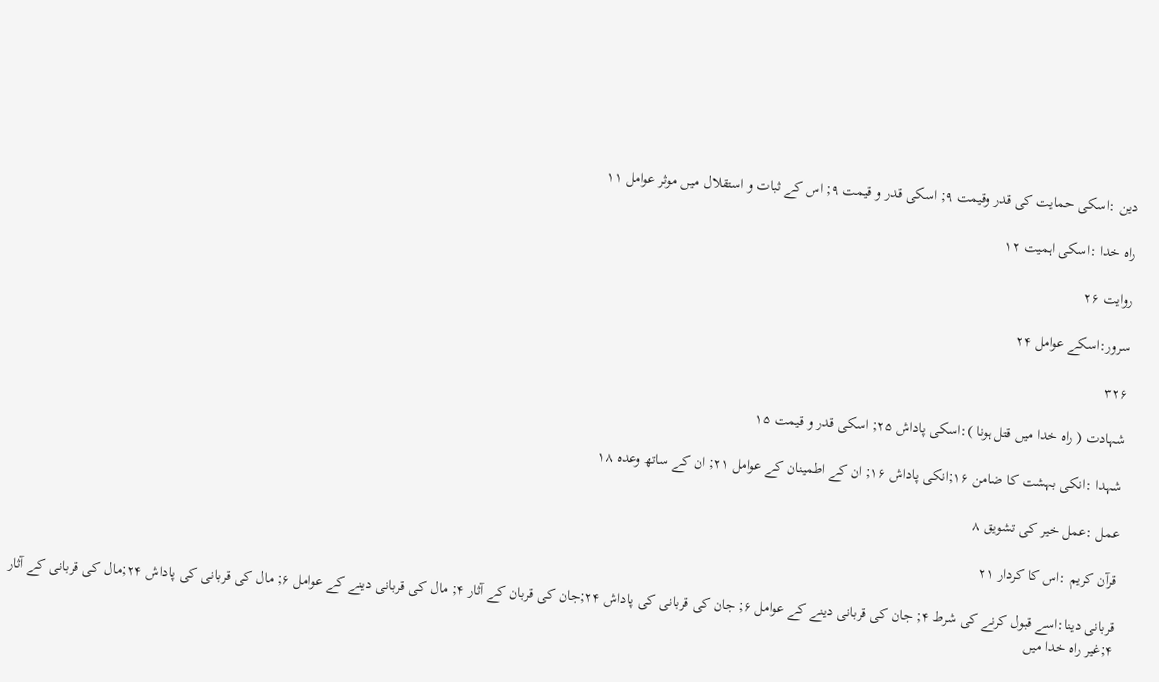دين :اسكى حمايت كى قدر وقيمت ۹; اسكى قدر و قيمت ۹; اس كے ثبات و استقلال ميں موثر عوامل ۱۱

راہ خدا :اسكى اہميت ۱۲

روايت ۲۶

سرور:اسكے عوامل ۲۴

۳۲۶

شہادت ( راہ خدا ميں قتل ہونا ):اسكى پاداش ۲۵; اسكى قدر و قيمت ۱۵

شہدا :انكى بہشت كا ضامن ۱۶;انكى پاداش ۱۶; ان كے اطمينان كے عوامل ۲۱; ان كے ساتھ وعدہ ۱۸

عمل :عمل خير كى تشويق ۸

قرآن كريم :اس كا كردار ۲۱

قربانى دينا:اسے قبول كرنے كى شرط ۴; جان كى قربانى دينے كے عوامل ۶; جان كى قربانى كى پاداش ۲۴;جان كى قربان كے آثار ۴; مال كى قربانى دينے كے عوامل ۶; مال كى قربانى كى پاداش ۲۴;مال كى قربانى كے آثار ۴;غير راہ خدا ميں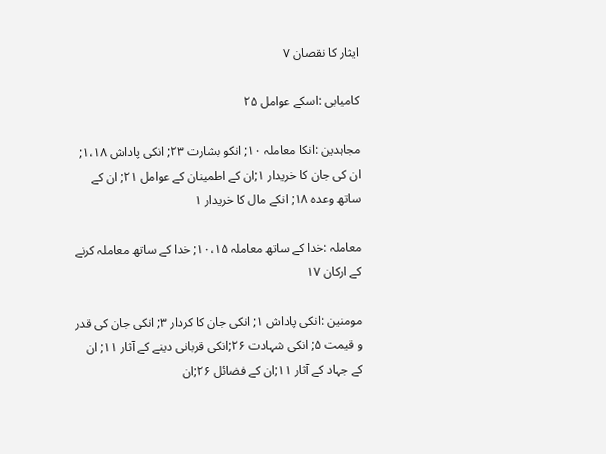ايثار كا نقصان ۷

كاميابى :اسكے عوامل ۲۵

مجاہدين :انكا معاملہ ۱۰; انكو بشارت ۲۳; انكى پاداش ۱،۱۸; ان كى جان كا خريدار ۱;ان كے اطمينان كے عوامل ۲۱; ان كے ساتھ وعدہ ۱۸; انكے مال كا خريدار ۱

معاملہ :خدا كے ساتھ معاملہ ۱۰،۱۵; خدا كے ساتھ معاملہ كرنے كے اركان ۱۷

مومنين :انكى پاداش ۱; انكى جان كا كردار ۳; انكى جان كى قدر و قيمت ۵; انكى شہادت ۲۶;انكى قربانى دينے كے آثار ۱۱; ان كے جہاد كے آثار ۱۱;ان كے فضائل ۲۶;ان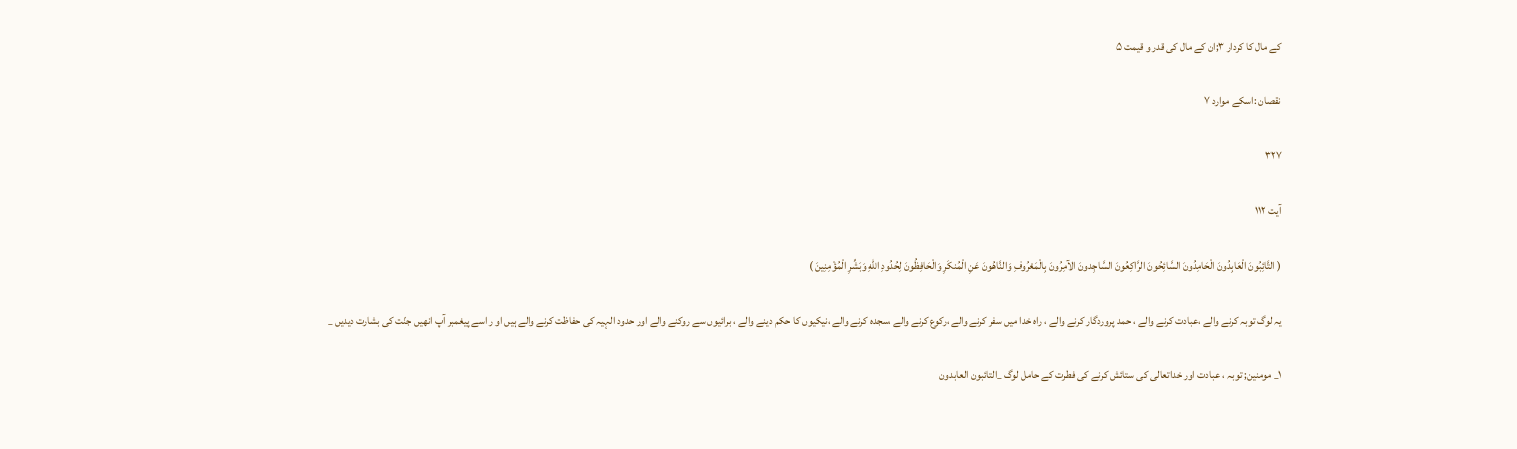كے مال كا كردار ۳;ان كے مال كى قدر و قيمت ۵

نقصان :اسكے موارد ۷

۳۲۷

آیت ۱۱۲

( التَّائِبُونَ الْعَابِدُونَ الْحَامِدُونَ السَّائِحُونَ الرَّاكِعُونَ السَّاجِدونَ الآمِرُونَ بِالْمَعْرُوفِ وَالنَّاهُونَ عَنِ الْمُنكَرِ وَالْحَافِظُونَ لِحُدُودِ اللّهِ وَبَشِّرِ الْمُؤْمِنِينَ )

يہ لوگ توبہ كرنے والے ،عبادت كرنے والے ، حمد پروردگار كرنے والے ، راہ خدا ميں سفر كرنے والے ،ركوع كرنے والے ،سجدہ كرنے والے ،نيكيوں كا حكم دينے والے ، برائيوں سے روكنے والے اور حدود الہيہ كى حفاظت كرنے والے ہيں او ر اسے پيغمبر آپ انھيں جنّت كى بشارت ديديں _

۱_ مومنين; توبہ ، عبادت اور خداتعالى كى ستائش كرنے كى فطرت كے حامل لوگ _التائبون العابدون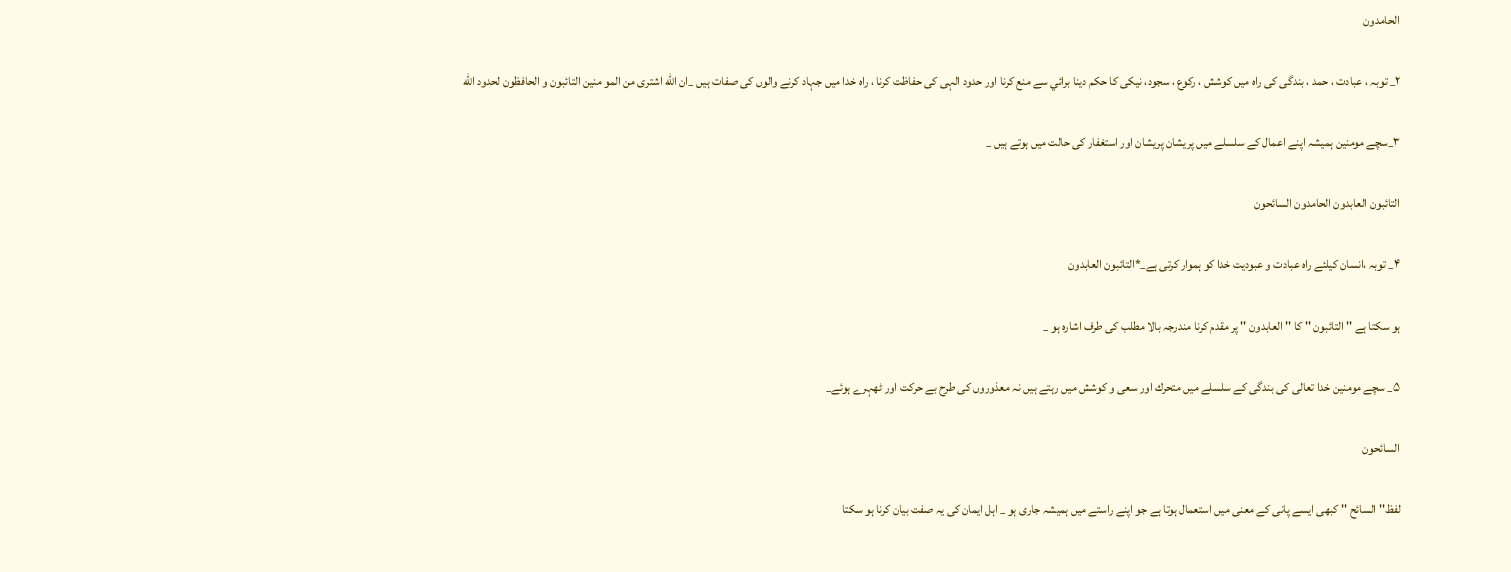الحامدون

۲_ توبہ ، عبادت ، حمد ، بندگى كى راہ ميں كوشش ، ركوع ، سجود، نيكى كا حكم دينا برائي سے منع كرنا اور حدود الہى كى حفاظت كرنا ، راہ خدا ميں جہاد كرنے والوں كى صفات ہيں _ان الله اشترى من المو منين التائبون و الحافظون لحدود الله

۳_سچے مومنين ہميشہ اپنے اعمال كے سلسلے ميں پريشان پريشان اور استغفار كى حالت ميں ہوتے ہيں _

التائبون العابدون الحامدون السائحون

۴_ توبہ ،انسان كيلئے راہ عبادت و عبوديت خدا كو ہموار كرتى ہے_*التائبون العابدون

ہو سكتا ہے '' التائبون '' كا '' العابدون '' پر مقدم كرنا مندرجہ بالا مطلب كى طرف اشارہ ہو _

۵_ سچے مومنين خدا تعالى كى بندگى كے سلسلے ميں متحرك اور سعى و كوشش ميں رہتے ہيں نہ معذوروں كى طرح بے حركت اور ٹھہرے ہوئے_

السائحون

لفظ'' السائح '' كبھى ايسے پانى كے معنى ميں استعمال ہوتا ہے جو اپنے راستے ميں ہميشہ جارى ہو _ اہل ايمان كى يہ صفت بيان كرنا ہو سكتا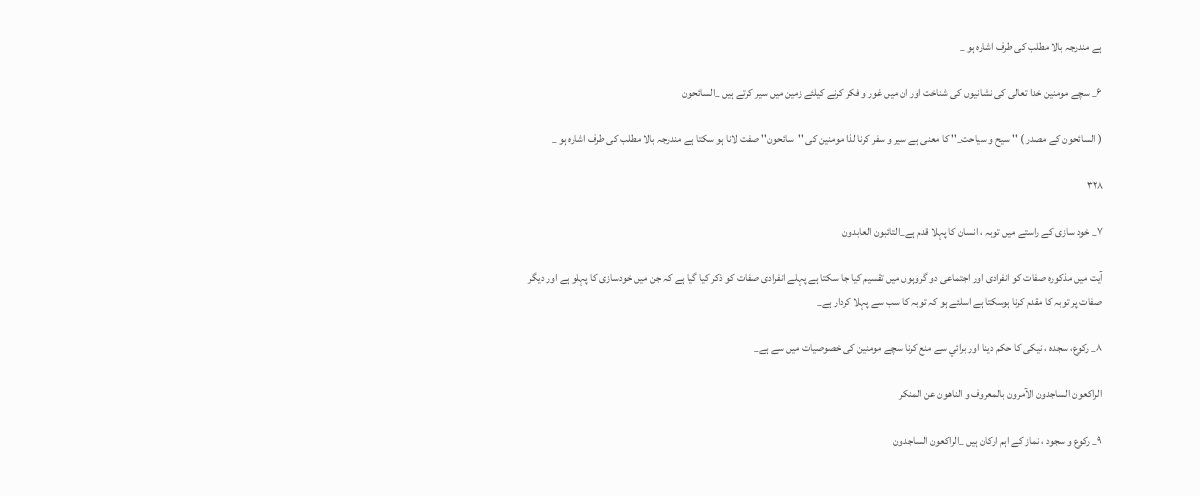ہے مندرجہ بالا مطلب كى طرف اشارہ ہو _

۶_ سچے مومنين خدا تعالى كى نشانيوں كى شناخت اور ان ميں غور و فكر كرنے كيلئے زمين ميں سير كرتے ہيں _السائحون

( السائحون كے مصدر ) '' سيح و سياحت_'' كا معنى ہے سير و سفر كرنا لذا مومنين كى ''سائحون'' صفت لانا ہو سكتا ہے مندرجہ بالا مطلب كى طرف اشارہ ہو _

۳۲۸

۷_ خود سازى كے راستے ميں توبہ ، انسان كا پہلا قدم ہے_التائبون العابدون

آيت ميں مذكورہ صفات كو انفرادى اور اجتماعى دو گروہوں ميں تقسيم كيا جا سكتا ہے پہلے انفرادى صفات كو ذكر كيا گيا ہے كہ جن ميں خودسازى كا پہلو ہے اور ديگر صفات پر توبہ كا مقدم كرنا ہوسكتا ہے اسلئے ہو كہ توبہ كا سب سے پہلا كردار ہے_

۸_ ركوع، سجدہ ، نيكى كا حكم دينا اور برائي سے منع كرنا سچے مومنين كى خصوصيات ميں سے ہے_

الراكعون الساجدون الآمرون بالمعروف و الناهون عن المنكر

۹_ ركوع و سجود ، نماز كے اہم اركان ہيں _الراكعون الساجدون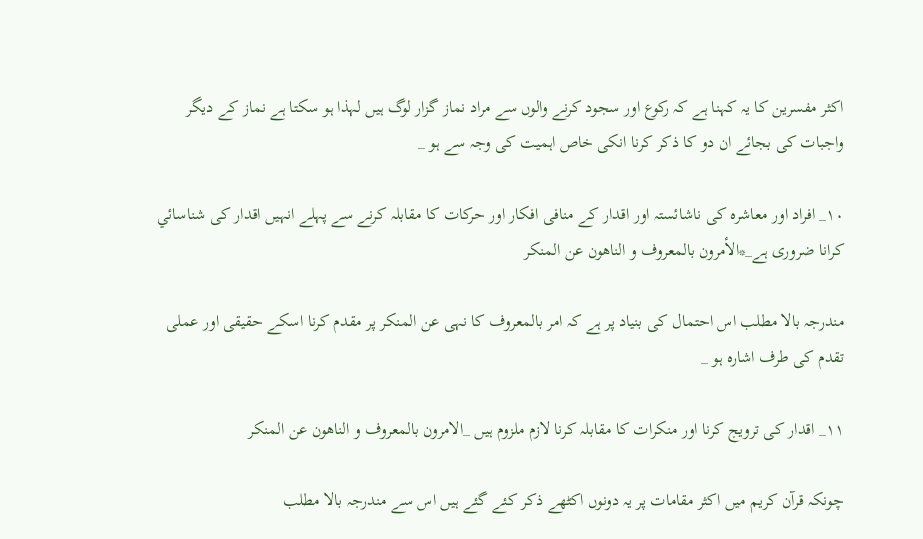اكثر مفسرين كا يہ كہنا ہے كہ ركوع اور سجود كرنے والوں سے مراد نماز گزار لوگ ہيں لہذا ہو سكتا ہے نماز كے ديگر واجبات كى بجائے ان دو كا ذكر كرنا انكى خاص اہميت كى وجہ سے ہو _

۱۰_ افراد اور معاشرہ كى ناشائستہ اور اقدار كے منافى افكار اور حركات كا مقابلہ كرنے سے پہلے انہيں اقدار كى شناسائي كرانا ضرورى ہے_*الأمرون بالمعروف و الناهون عن المنكر

مندرجہ بالا مطلب اس احتمال كى بنياد پر ہے كہ امر بالمعروف كا نہى عن المنكر پر مقدم كرنا اسكے حقيقى اور عملى تقدم كى طرف اشارہ ہو _

۱۱_ اقدار كى ترويج كرنا اور منكرات كا مقابلہ كرنا لازم ملزوم ہيں _الامرون بالمعروف و الناهون عن المنكر

چونكہ قرآن كريم ميں اكثر مقامات پر يہ دونوں اكٹھے ذكر كئے گئے ہيں اس سے مندرجہ بالا مطلب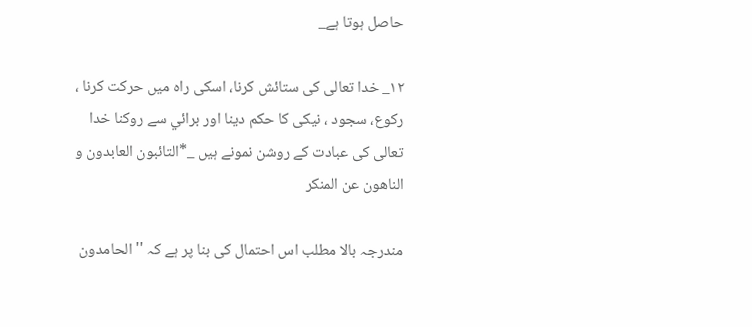حاصل ہوتا ہے_

۱۲_ خدا تعالى كى ستائش كرنا، اسكى راہ ميں حركت كرنا ، ركوع، سجود ، نيكى كا حكم دينا اور برائي سے روكنا خدا تعالى كى عبادت كے روشن نمونے ہيں _*التائبون العابدون و الناهون عن المنكر

مندرجہ بالا مطلب اس احتمال كى بنا پر ہے كہ ''الحامدون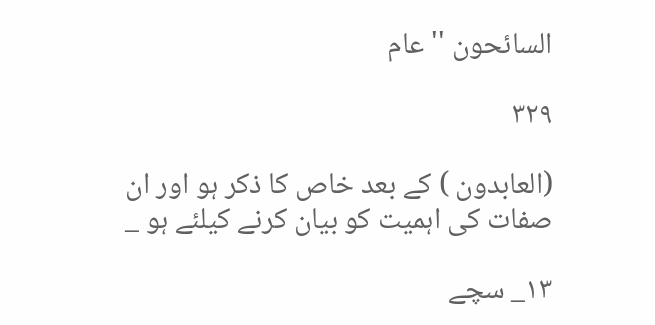السائحون '' عام

۳۲۹

(العابدون ) كے بعد خاص كا ذكر ہو اور ان صفات كى اہميت كو بيان كرنے كيلئے ہو _

۱۳_ سچے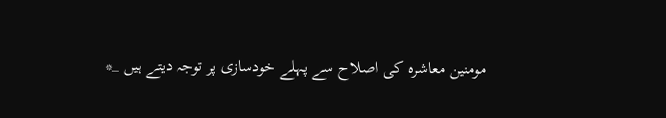مومنين معاشرہ كى اصلاح سے پہلے خودسازى پر توجہ ديتے ہيں _*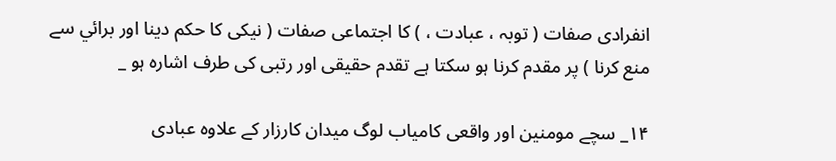انفرادى صفات ( توبہ ، عبادت ، ) كا اجتماعى صفات ( نيكى كا حكم دينا اور برائي سے منع كرنا ) پر مقدم كرنا ہو سكتا ہے تقدم حقيقى اور رتبى كى طرف اشارہ ہو _

۱۴_ سچے مومنين اور واقعى كامياب لوگ ميدان كارزار كے علاوہ عبادى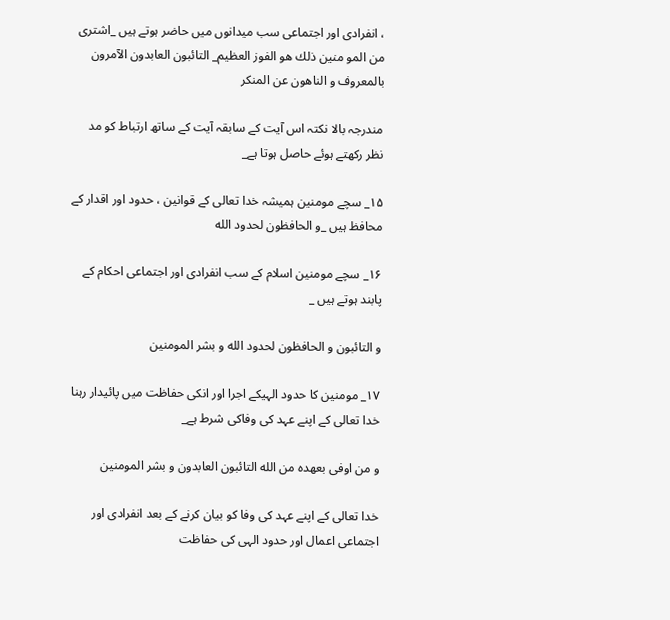، انفرادى اور اجتماعى سب ميدانوں ميں حاضر ہوتے ہيں _اشترى من المو منين ذلك هو الفوز العظيم_ التائبون العابدون الآمرون بالمعروف و الناهون عن المنكر

مندرجہ بالا نكتہ اس آيت كے سابقہ آيت كے ساتھ ارتباط كو مد نظر ركھتے ہوئے حاصل ہوتا ہے_

۱۵_ سچے مومنين ہميشہ خدا تعالى كے قوانين ، حدود اور اقدار كے محافظ ہيں _و الحافظون لحدود الله

۱۶_ سچے مومنين اسلام كے سب انفرادى اور اجتماعى احكام كے پابند ہوتے ہيں _

و التائبون و الحافظون لحدود الله و بشر المومنين

۱۷_ مومنين كا حدود الہيكے اجرا اور انكى حفاظت ميں پائيدار رہنا خدا تعالى كے اپنے عہد كى وفاكى شرط ہے_

و من اوفى بعهده من الله التائبون العابدون و بشر المومنين

خدا تعالى كے اپنے عہد كى وفا كو بيان كرنے كے بعد انفرادى اور اجتماعى اعمال اور حدود الہى كى حفاظت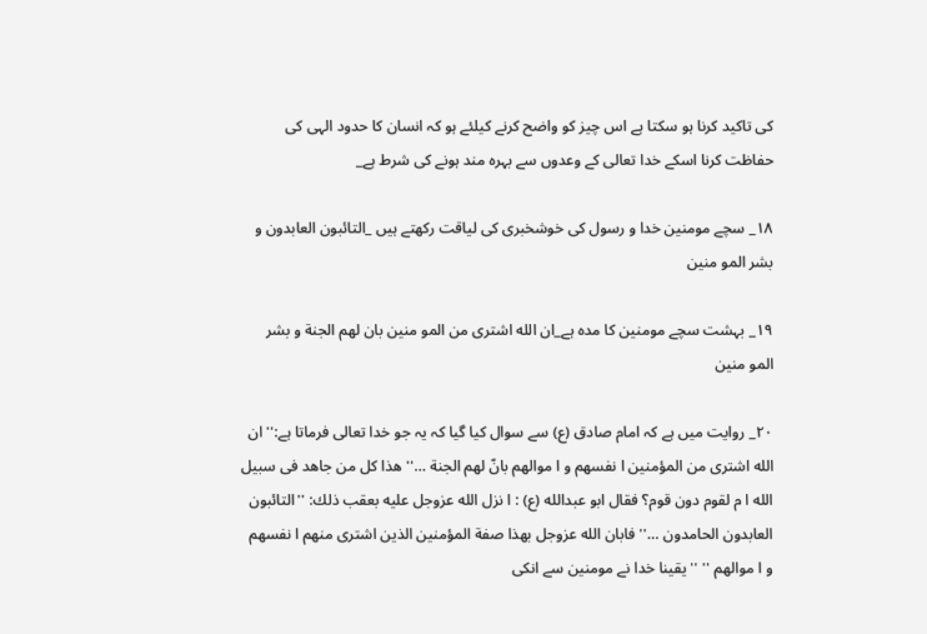كى تاكيد كرنا ہو سكتا ہے اس چيز كو واضح كرنے كيلئے ہو كہ انسان كا حدود الہى كى حفاظت كرنا اسكے خدا تعالى كے وعدوں سے بہرہ مند ہونے كى شرط ہے_

۱۸_ سچے مومنين خدا و رسول كى خوشخبرى كى لياقت ركھتے ہيں _التائبون العابدون و بشر المو منين

۱۹_ بہشت سچے مومنين كا مدہ ہے_ان الله اشترى من المو منين بان لهم الجنة و بشر المو منين

۲۰_ روايت ميں ہے كہ امام صادق (ع) سے سوال كيا گيا كہ يہ جو خدا تعالى فرماتا ہے:'' ان الله اشترى من المؤمنين ا نفسهم و ا موالهم بانّ لهم الجنة ...'' هذا كل من جاهد فى سبيل الله ا م لقوم دون قوم؟ فقال ابو عبدالله (ع) : ا نزل الله عزوجل عليه بعقب ذلك: ''التائبون العابدون الحامدون ...'' فابان الله عزوجل بهذا صفة المؤمنين الذين اشترى منهم ا نفسهم و ا موالهم '' '' يقينا خدا نے مومنين سے انكى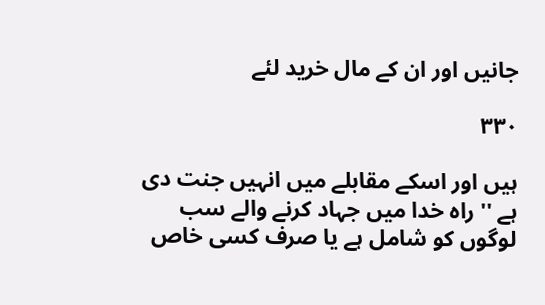جانيں اور ان كے مال خريد لئے

۳۳۰

ہيں اور اسكے مقابلے ميں انہيں جنت دى ہے '' راہ خدا ميں جہاد كرنے والے سب لوگوں كو شامل ہے يا صرف كسى خاص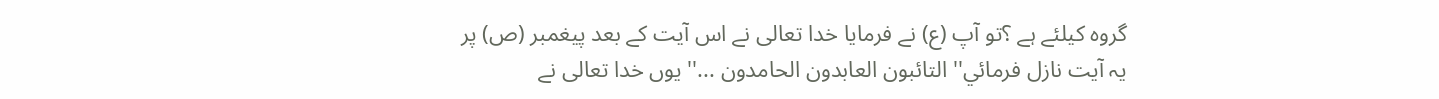گروہ كيلئے ہے ؟تو آپ (ع) نے فرمايا خدا تعالى نے اس آيت كے بعد پيغمبر (ص) پر يہ آيت نازل فرمائي'' التائبون العابدون الحامدون ...'' يوں خدا تعالى نے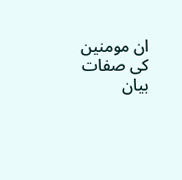ان مومنين كى صفات بيان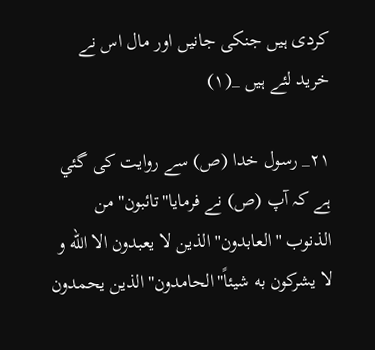كردى ہيں جنكى جانيں اور مال اس نے خريد لئے ہيں _(۱)

۲۱_ رسول خدا (ص) سے روايت كى گئي ہے كہ آپ (ص) نے فرمايا''تائبون'' من الذنوب ''العابدون'' الذين لا يعبدون الا الله و لا يشركون به شيئاً''الحامدون'' الذين يحمدون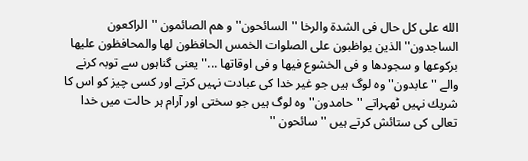الله على كل حال فى الشدة والرخا ''السائحون'' و هم الصائمون ''الراكعون الساجدون'' الذين يواظبون على الصلوات الخمس الحافظون لها والمحافظون عليها بركوعها و سجودها و فى الخشوع فيها و فى اوقاتها ...'' يعنى گناہوں سے توبہ كرنے والے ''عابدون'' وہ لوگ ہيں جو غير خدا كى عبادت نہيں كرتے اور كسى چيز كو اس كا شريك نہيں ٹھہراتے ''حامدون'' وہ لوگ ہيں جو سختى اور آرام ہر حالت ميں خدا تعالى كى ستائش كرتے ہيں '' سائحون ''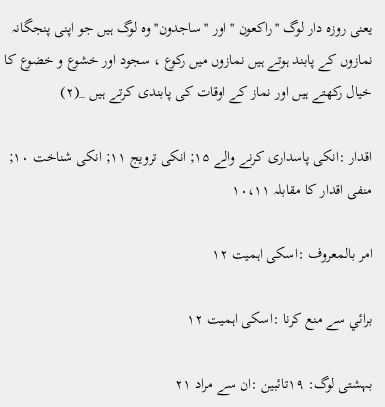يعنى روزہ دار لوگ ''راكعون '' اور ''ساجدون'' وہ لوگ ہيں جو اپنى پنجگانہ نمازوں كے پابند ہوتے ہيں نمازوں ميں ركوع ، سجود اور خشوع و خضوع كا خيال ركھتے ہيں اور نماز كے اوقات كى پابندى كرتے ہيں _(۲)

اقدار :انكى پاسدارى كرنے والے ۱۵; انكى ترويج ۱۱; انكى شناخت ۱۰; منفى اقدار كا مقابلہ ۱۰،۱۱

امر بالمعروف :اسكى اہميت ۱۲

برائي سے منع كرنا :اسكى اہميت ۱۲

بہشتى لوگ: ۱۹تائبين :ان سے مراد ۲۱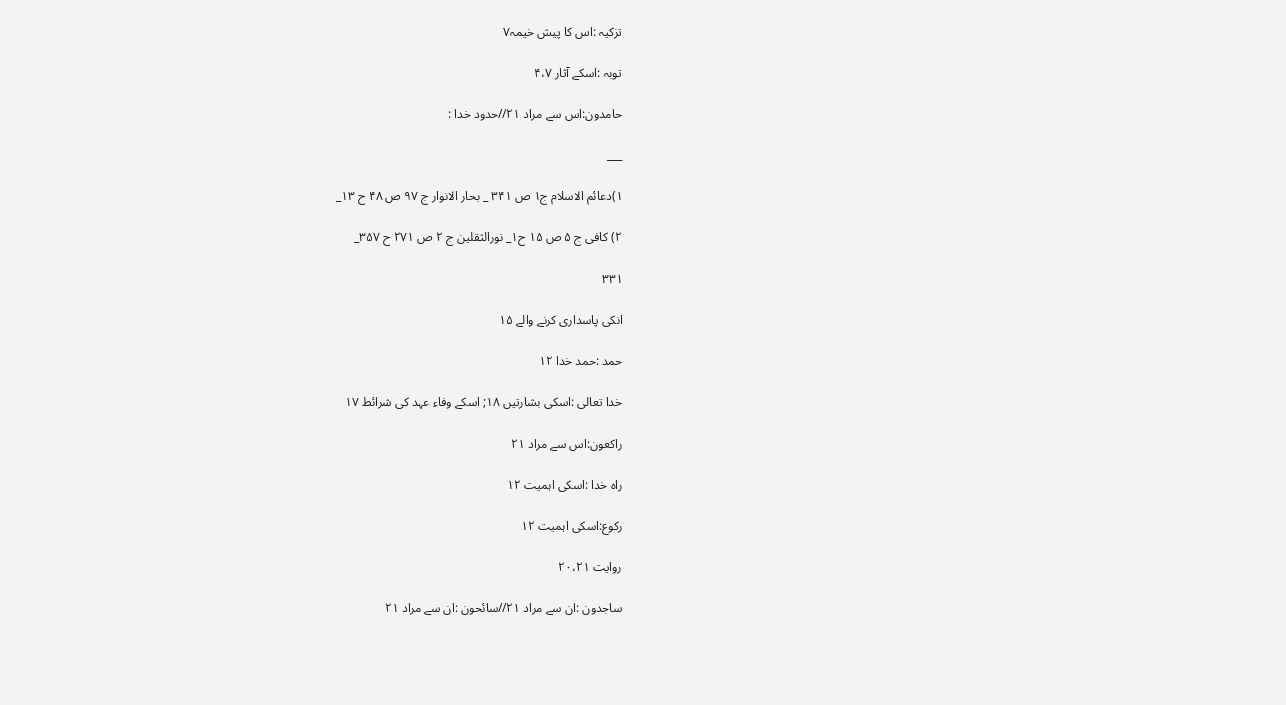تزكيہ :اس كا پيش خيمہ۷

توبہ :اسكے آثار ۴،۷

حامدون:اس سے مراد ۲۱//حدود خدا :

___

۱)دعائم الاسلام ج۱ ص ۳۴۱ _ بحار الانوار ج ۹۷ ص ۴۸ ح ۱۳_

۲) كافى ج ۵ ص ۱۵ ح۱_ نورالثقلين ج ۲ ص ۲۷۱ ح ۳۵۷_

۳۳۱

انكى پاسدارى كرنے والے ۱۵

حمد :حمد خدا ۱۲

خدا تعالى :اسكى بشارتيں ۱۸; اسكے وفاء عہد كى شرائط ۱۷

راكعون:اس سے مراد ۲۱

راہ خدا :اسكى اہميت ۱۲

ركوع:اسكى اہميت ۱۲

روايت ۲۰،۲۱

ساجدون :ان سے مراد ۲۱//سائحون :ان سے مراد ۲۱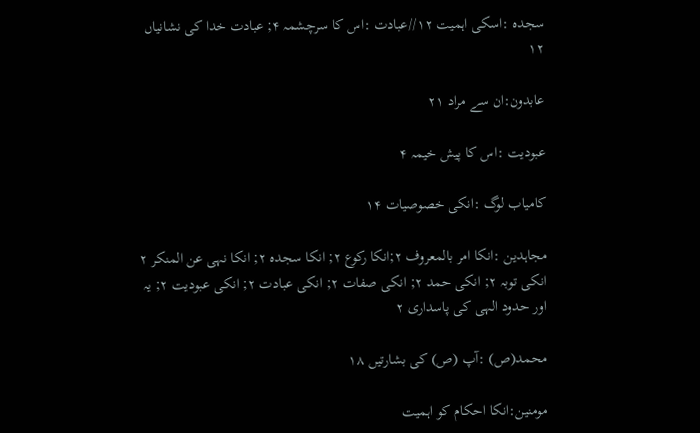سجدہ :اسكى اہميت ۱۲//عبادت :اس كا سرچشمہ ۴; عبادت خدا كى نشانياں ۱۲

عابدون:ان سے مراد ۲۱

عبوديت :اس كا پيش خيمہ ۴

كامياب لوگ :انكى خصوصيات ۱۴

مجاہدين :انكا امر بالمعروف ۲;انكا ركوع ۲; انكا سجدہ ۲; انكا نہى عن المنكر ۲ انكى توبہ ۲; انكى حمد ۲; انكى صفات ۲; انكى عبادت ۲; انكى عبوديت ۲; يہ اور حدود الہى كى پاسدارى ۲

محمد(ص) :آپ (ص) كى بشارتيں ۱۸

مومنين:انكا احكام كو اہميت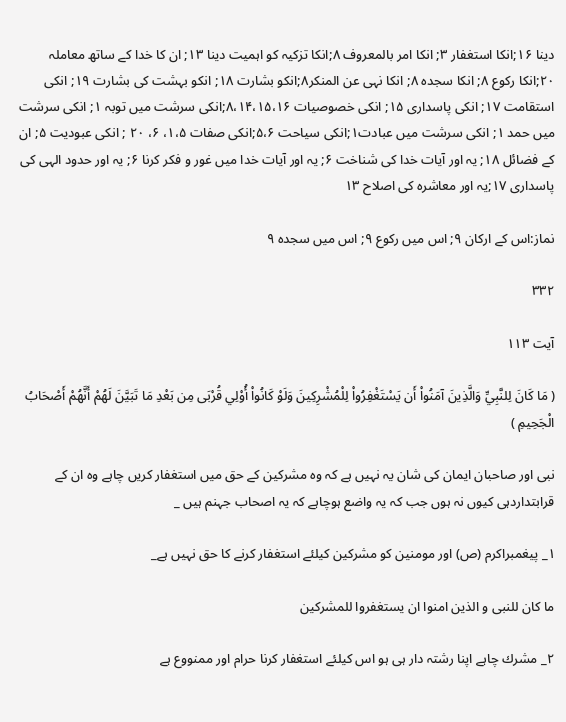دينا ۱۶;انكا استغفار ۳; انكا امر بالمعروف ۸;انكا تزكيہ كو اہميت دينا ۱۳; ان كا خدا كے ساتھ معاملہ ۲۰;انكا ركوع ۸; انكا سجدہ ۸; انكا نہى عن المنكر۸;انكو بشارت ۱۸; انكو بہشت كى بشارت ۱۹; انكى استقامت ۱۷; انكى پاسدارى ۱۵; انكى خصوصيات ۸،۱۴،۱۵،۱۶;انكى سرشت ميں توبہ ۱; انكى سرشت ميں حمد ۱; انكى سرشت ميں عبادت۱;انكى سياحت ۵،۶;انكى صفات ۱،۵، ۶، ۲۰ ; انكى عبوديت ۵; ان كے فضائل ۱۸; يہ اور آيات خدا كى شناخت ۶; يہ اور آيات خدا ميں غور و فكر كرنا ۶; يہ اور حدود الہى كى پاسدارى ۱۷;يہ اور معاشرہ كى اصلاح ۱۳

نماز:اس كے اركان ۹; اس ميں ركوع ۹; اس ميں سجدہ ۹

۳۳۲

آیت ۱۱۳

( مَا كَانَ لِلنَّبِيِّ وَالَّذِينَ آمَنُواْ أَن يَسْتَغْفِرُواْ لِلْمُشْرِكِينَ وَلَوْ كَانُواْ أُوْلِي قُرْبَى مِن بَعْدِ مَا تَبَيَّنَ لَهُمْ أَنَّهُمْ أَصْحَابُ الْجَحِيمِ )

نبى اور صاحبان ايمان كى شان يہ نہيں ہے كہ وہ مشركين كے حق ميں استغفار كريں چاہے وہ ان كے قرابتداردہى كيوں نہ ہوں جب كہ يہ واضع ہوچاہے كہ يہ اصحاب جہنم ہيں _

۱_ پيغمبراكرم (ص) اور مومنين كو مشركين كيلئے استغفار كرنے كا حق نہيں ہے_

ما كان للنبى و الذين امنوا ان يستغفروا للمشركين

۲_ مشرك چاہے اپنا رشتہ دار ہى ہو اس كيلئے استغفار كرنا حرام اور ممنووع ہے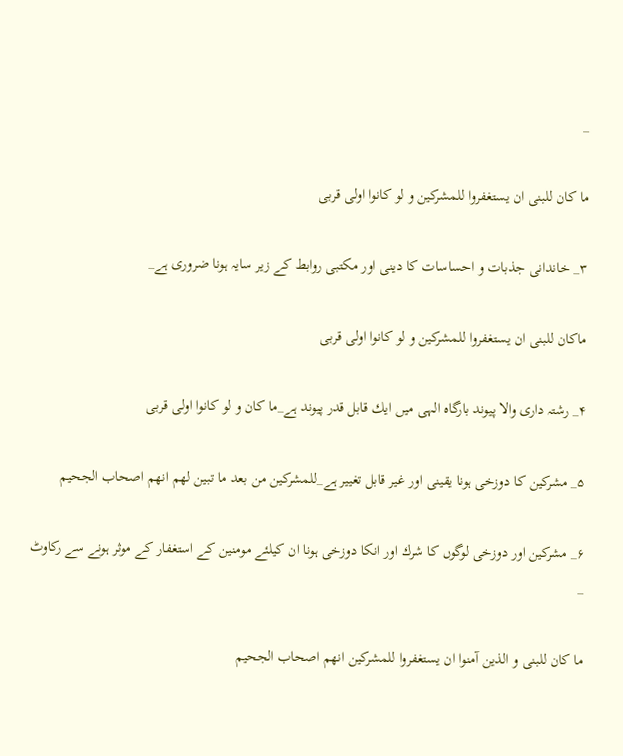_

ما كان للبنى ان يستغفروا للمشركين و لو كانوا اولى قربى

۳_ خاندانى جذبات و احساسات كا دينى اور مكتبى روابط كے زير سايہ ہونا ضرورى ہے_

ماكان للبنى ان يستغفروا للمشركين و لو كانوا اولى قربى

۴_ رشتہ دارى والا پيوند بارگاہ الہى ميں ايك قابل قدر پيوند ہے_ما كان و لو كانوا اولى قربى

۵_ مشركين كا دوزخى ہونا يقينى اور غير قابل تغيير ہے_للمشركين من بعد ما تبين لهم انهم اصحاب الجحيم

۶_ مشركين اور دوزخى لوگوں كا شرك اور انكا دوزخى ہونا ان كيلئے مومنين كے استغفار كے موثر ہونے سے ركاوٹ _

ما كان للبنى و الذين آمنوا ان يستغفروا للمشركين انهم اصحاب الجحيم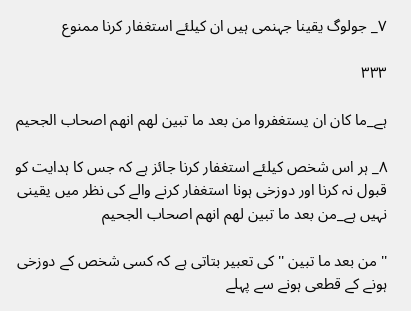۷_ جولوگ يقينا جہنمى ہيں ان كيلئے استغفار كرنا ممنوع

۳۳۳

ہے_ما كان ان يستغفروا من بعد ما تبين لهم انهم اصحاب الجحيم

۸_ ہر اس شخص كيلئے استغفار كرنا جائز ہے كہ جس كا ہدايت كو قبول نہ كرنا اور دوزخى ہونا استغفار كرنے والے كى نظر ميں يقينى نہيں ہے_من بعد ما تبين لهم انهم اصحاب الجحيم

'' من بعد ما تبين '' كى تعبير بتاتى ہے كہ كسى شخص كے دوزخى ہونے كے قطعى ہونے سے پہلے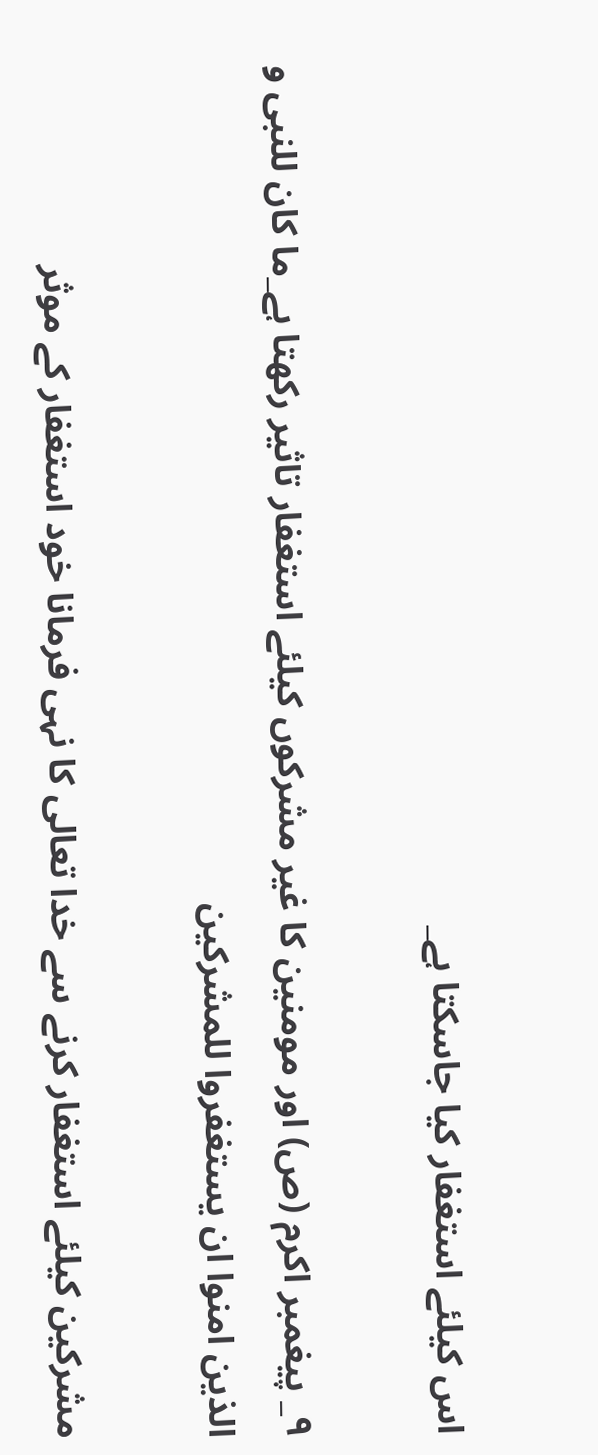اس كيلئے استغفار كيا جاسكتا ہے_

۹_ پيغمبر اكرم (ص) اور مومنين كا غير مشركوں كيلئے استغفار تاثير ركھتا ہے_ما كان للنبى و الذين امنوا ان يستغفروا للمشركين

مشركين كيلئے استغفار كرنے سے خدا تعالى كا نہى فرمانا خود استغفار كے موثر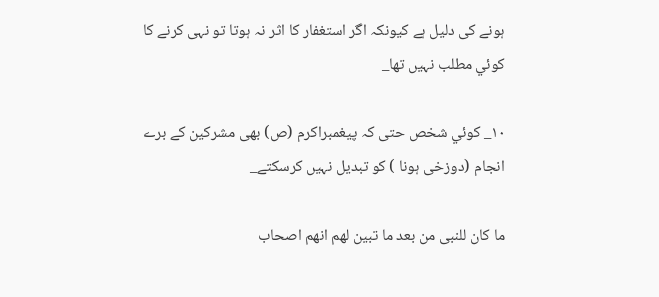ہونے كى دليل ہے كيونكہ اگر استغفار كا اثر نہ ہوتا تو نہى كرنے كا كوئي مطلب نہيں تھا_

۱۰_ كوئي شخص حتى كہ پيغمبراكرم (ص) بھى مشركين كے برے انجام (دوزخى ہونا ) كو تبديل نہيں كرسكتے_

ما كان للنبى من بعد ما تبين لهم انهم اصحاب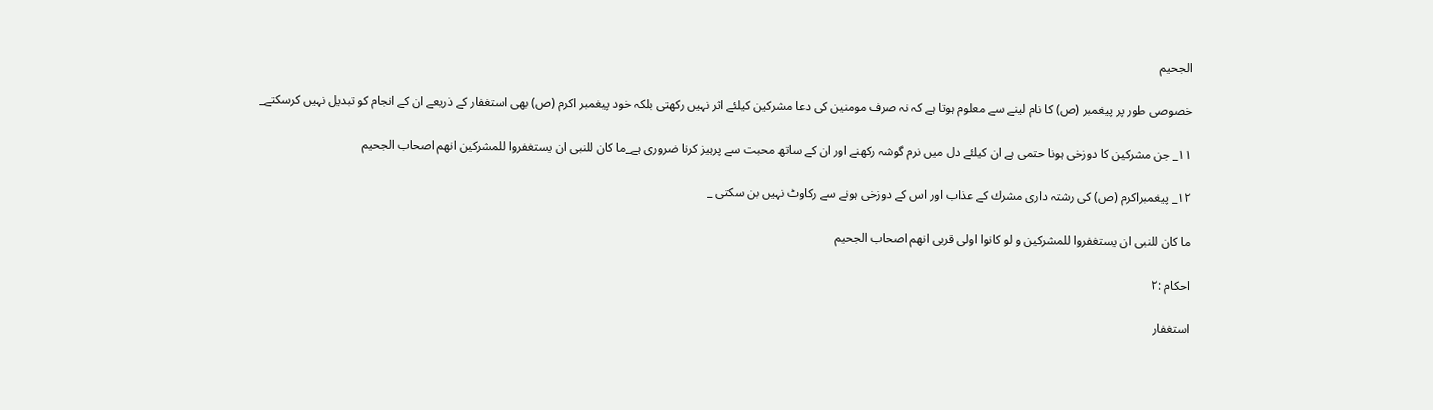الجحيم

خصوصى طور پر پيغمبر (ص) كا نام لينے سے معلوم ہوتا ہے كہ نہ صرف مومنين كى دعا مشركين كيلئے اثر نہيں ركھتى بلكہ خود پيغمبر اكرم (ص) بھى استغفار كے ذريعے ان كے انجام كو تبديل نہيں كرسكتے_

۱۱_ جن مشركين كا دوزخى ہونا حتمى ہے ان كيلئے دل ميں نرم گوشہ ركھنے اور ان كے ساتھ محبت سے پرہيز كرنا ضرورى ہے_ما كان للنبى ان يستغفروا للمشركين انهم اصحاب الجحيم

۱۲_ پيغمبراكرم (ص) كى رشتہ دارى مشرك كے عذاب اور اس كے دوزخى ہونے سے ركاوٹ نہيں بن سكتى _

ما كان للنبى ان يستغفروا للمشركين و لو كانوا اولى قربى انهم اصحاب الجحيم

احكام :۲

استغفار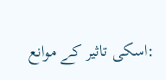:اسكى تاثير كے موانع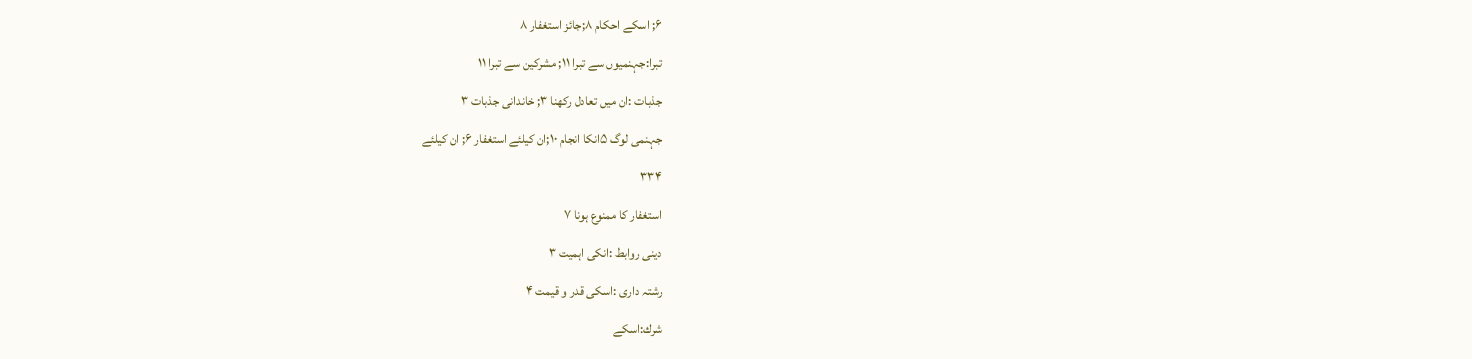۶; اسكے احكام ۸;جائز استغفار ۸

تبرا:جہنميوں سے تبرا ۱۱; مشركين سے تبرا ۱۱

جذبات :ان ميں تعادل ركھنا ۳; خاندانى جذبات ۳

جہنمى لوگ ۵انكا انجام ۱۰;ان كيلئے استغفار ۶; ان كيلئے

۳۳۴

استغفار كا ممنوع ہونا ۷

دينى روابط :انكى اہميت ۳

رشتہ دارى :اسكى قدر و قيمت ۴

شرك:اسكے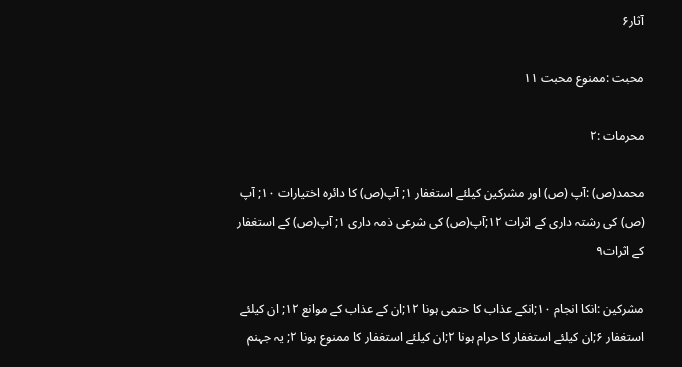آثار۶

محبت :ممنوع محبت ۱۱

محرمات :۲

محمد(ص) :آپ (ص) اور مشركين كيلئے استغفار ۱; آپ(ص) كا دائرہ اختيارات ۱۰; آپ (ص) كى رشتہ دارى كے اثرات ۱۲;آپ(ص) كى شرعى ذمہ دارى ۱; آپ(ص) كے استغفار كے اثرات۹

مشركين :انكا انجام ۱۰;انكے عذاب كا حتمى ہونا ۱۲;ان كے عذاب كے موانع ۱۲; ان كيلئے استغفار ۶;ان كيلئے استغفار كا حرام ہونا ۲;ان كيلئے استغفار كا ممنوع ہونا ۲; يہ جہنم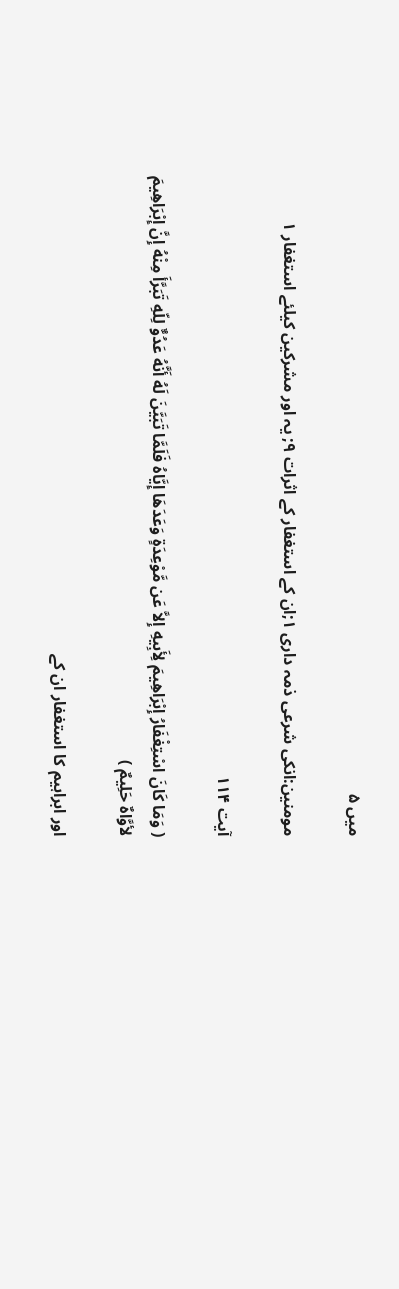ميں ۵

مومنين:انكى شرعى ذمہ دارى ۱;ان كے استغفار كے اثرات ۹; يہ اور مشركين كيلئے استغفار ۱

آیت ۱۱۴

( وَمَا كَانَ اسْتِغْفَارُ إِبْرَاهِيمَ لِأَبِيهِ إِلاَّ عَن مَّوْعِدَةٍ وَعَدَهَا إِيَّاهُ فَلَمَّا تَبَيَّنَ لَهُ أَنَّهُ عَدُوٌّ لِلّهِ تَبَرَّأَ مِنْهُ إِنَّ إِبْرَاهِيمَ لأوَّاهٌ حَلِيمٌ )

اور ابراہيم كا استغفار ان كے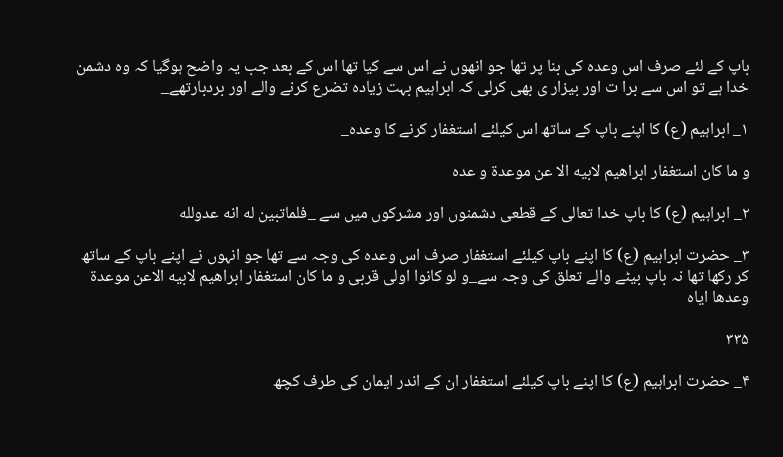باپ كے لئے صرف اس وعدہ كى بنا پر تھا جو انھوں نے اس سے كيا تھا اس كے بعد جب يہ واضح ہوگيا كہ وہ دشمن خدا ہے تو اس سے برا ت اور بيزار ى بھى كرلى كہ ابراہيم بہت زيادہ تضرع كرنے والے اور بردبارتھے_

۱_ ابراہيم (ع) كا اپنے باپ كے ساتھ اس كيلئے استغفار كرنے كا وعدہ_

و ما كان استغفار ابراهيم لابيه الا عن موعدة و عده

۲_ ابراہيم (ع) كا باپ خدا تعالى كے قطعى دشمنوں اور مشركوں ميں سے _فلماتبين له انه عدولله

۳_ حضرت ابراہيم (ع) كا اپنے باپ كيلئے استغفار صرف اس وعدہ كى وجہ سے تھا جو انہوں نے اپنے باپ كے ساتھ كر ركھا تھا نہ باپ بيٹے والے تعلق كى وجہ سے_و لو كانوا اولى قربى و ما كان استغفار ابراهيم لابيه الاعن موعدة وعدها اياه

۳۳۵

۴_ حضرت ابراہيم (ع) كا اپنے باپ كيلئے استغفار ان كے اندر ايمان كى طرف كچھ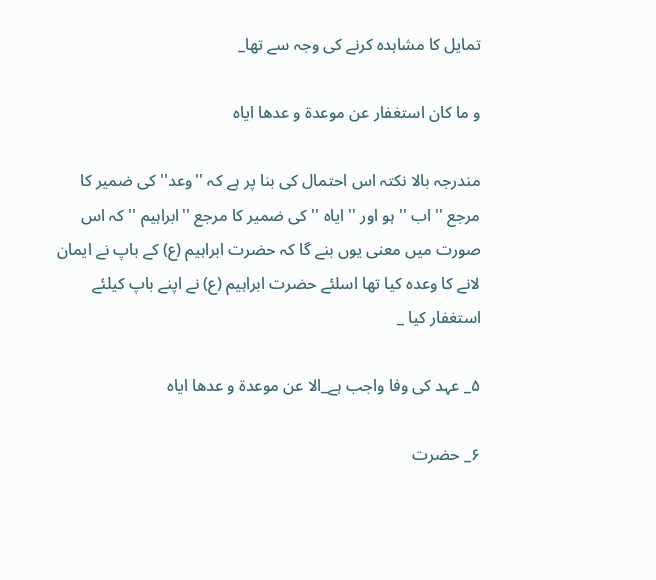تمايل كا مشاہدہ كرنے كى وجہ سے تھا_

و ما كان استغفار عن موعدة و عدها اياه

مندرجہ بالا نكتہ اس احتمال كى بنا پر ہے كہ ''وعد'' كى ضمير كا مرجع '' اب '' ہو اور '' اياہ '' كى ضمير كا مرجع ''ابراہيم '' كہ اس صورت ميں معنى يوں بنے گا كہ حضرت ابراہيم (ع) كے باپ نے ايمان لانے كا وعدہ كيا تھا اسلئے حضرت ابراہيم (ع) نے اپنے باپ كيلئے استغفار كيا _

۵_ عہد كى وفا واجب ہے_الا عن موعدة و عدها اياه

۶_ حضرت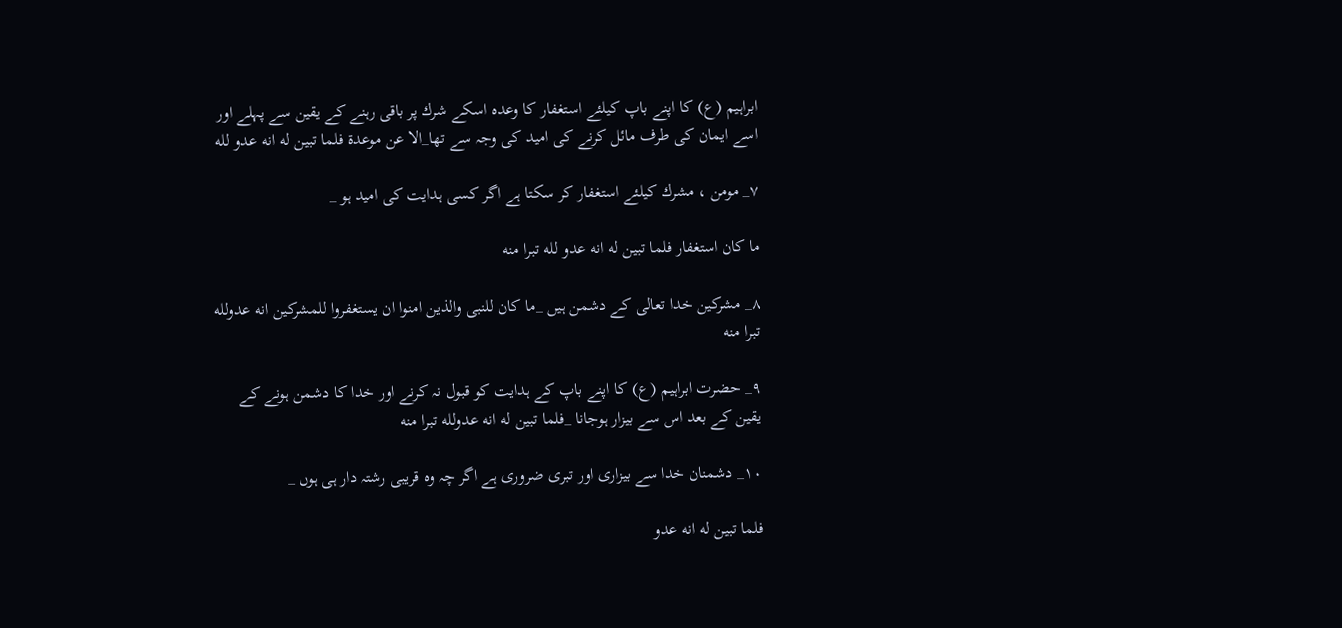ابراہيم (ع) كا اپنے باپ كيلئے استغفار كا وعدہ اسكے شرك پر باقى رہنے كے يقين سے پہلے اور اسے ايمان كى طرف مائل كرنے كى اميد كى وجہ سے تھا_الا عن موعدة فلما تبين له انه عدو لله

۷_ مومن ، مشرك كيلئے استغفار كر سكتا ہے اگر كسى ہدايت كى اميد ہو _

ما كان استغفار فلما تبين له انه عدو لله تبرا منه

۸_ مشركين خدا تعالى كے دشمن ہيں _ما كان للنبى والذين امنوا ان يستغفروا للمشركين انه عدولله تبرا منه

۹_ حضرت ابراہيم (ع) كا اپنے باپ كے ہدايت كو قبول نہ كرنے اور خدا كا دشمن ہونے كے يقين كے بعد اس سے بيزار ہوجانا _فلما تبين له انه عدولله تبرا منه

۱۰_ دشمنان خدا سے بيزارى اور تبرى ضرورى ہے اگر چہ وہ قريبى رشتہ دار ہى ہوں _

فلما تبين له انه عدو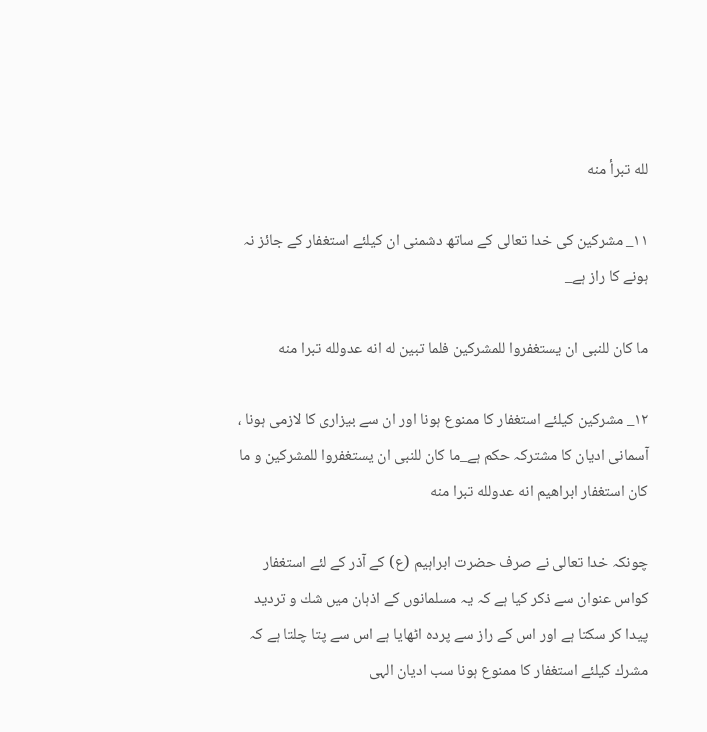لله تبرأ منه

۱۱_ مشركين كى خدا تعالى كے ساتھ دشمنى ان كيلئے استغفار كے جائز نہ ہونے كا راز ہے_

ما كان للنبى ان يستغفروا للمشركين فلما تبين له انه عدولله تبرا منه

۱۲_ مشركين كيلئے استغفار كا ممنوع ہونا اور ان سے بيزارى كا لازمى ہونا ، آسمانى اديان كا مشتركہ حكم ہے_ما كان للنبى ان يستغفروا للمشركين و ما كان استغفار ابراهيم انه عدولله تبرا منه

چونكہ خدا تعالى نے صرف حضرت ابراہيم (ع) كے آذر كے لئے استغفار كواس عنوان سے ذكر كيا ہے كہ يہ مسلمانوں كے اذہان ميں شك و ترديد پيدا كر سكتا ہے اور اس كے راز سے پردہ اٹھايا ہے اس سے پتا چلتا ہے كہ مشرك كيلئے استغفار كا ممنوع ہونا سب اديان الہى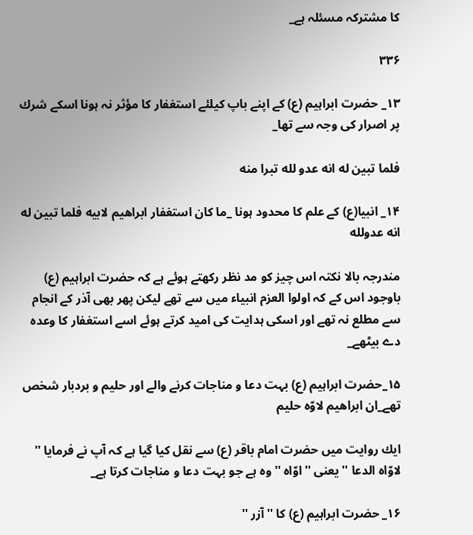كا مشتركہ مسئلہ ہے_

۳۳۶

۱۳_ حضرت ابراہيم (ع) كے اپنے باپ كيلئے استغفار كا مؤثر نہ ہونا اسكے شرك پر اصرار كى وجہ سے تھا_

فلما تبين له انه عدو لله تبرا منه

۱۴_ انبيا(ع) كے علم كا محدود ہونا _ما كان استغفار ابراهيم لابيه فلما تبين له انه عدولله

مندرجہ بالا نكتہ اس چيز كو مد نظر ركھتے ہوئے ہے كہ حضرت ابراہيم (ع) باوجود اس كے كہ اولوا العزم انبياء ميں سے تھے ليكن پھر بھى آذر كے انجام سے مطلع نہ تھے اور اسكى ہدايت كى اميد كرتے ہوئے اسے استغفار كا وعدہ دے بيٹھے_

۱۵_حضرت ابراہيم (ع) بہت دعا و مناجات كرنے والے اور حليم و بردبار شخص تھے_ان ابراهيم لاوّه حليم

ايك روايت ميں حضرت امام باقر (ع) سے نقل كيا گيا ہے كہ آپ نے فرمايا '' لاوّاہ الدعا '' يعنى ''اوّاہ '' وہ ہے جو بہت دعا و مناجات كرتا ہے_

۱۶_ حضرت ابراہيم (ع) كا '' آزر ''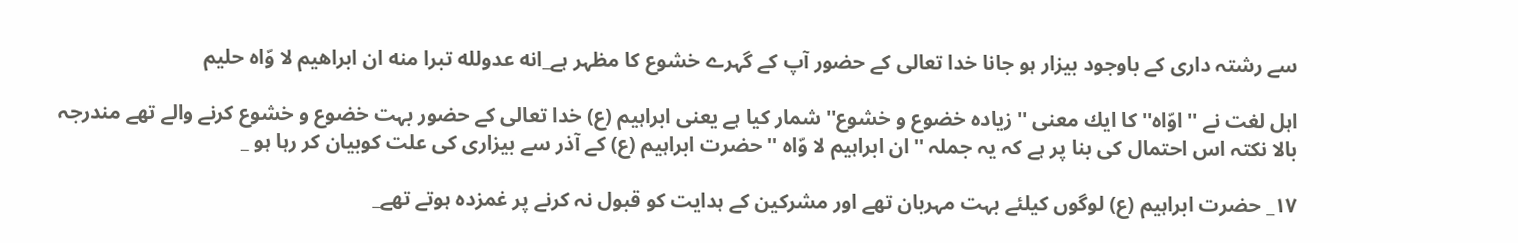سے رشتہ دارى كے باوجود بيزار ہو جانا خدا تعالى كے حضور آپ كے گہرے خشوع كا مظہر ہے_انه عدولله تبرا منه ان ابراهيم لا وّاه حليم

اہل لغت نے '' اوّاہ'' كا ايك معنى '' زيادہ خضوع و خشوع'' شمار كيا ہے يعنى ابراہيم (ع) خدا تعالى كے حضور بہت خضوع و خشوع كرنے والے تھے مندرجہ بالا نكتہ اس احتمال كى بنا پر ہے كہ يہ جملہ ''ان ابراہيم لا وّاہ '' حضرت ابراہيم (ع) كے آذر سے بيزارى كى علت كوبيان كر رہا ہو _

۱۷_ حضرت ابراہيم (ع) لوگوں كيلئے بہت مہربان تھے اور مشركين كے ہدايت كو قبول نہ كرنے پر غمزدہ ہوتے تھے_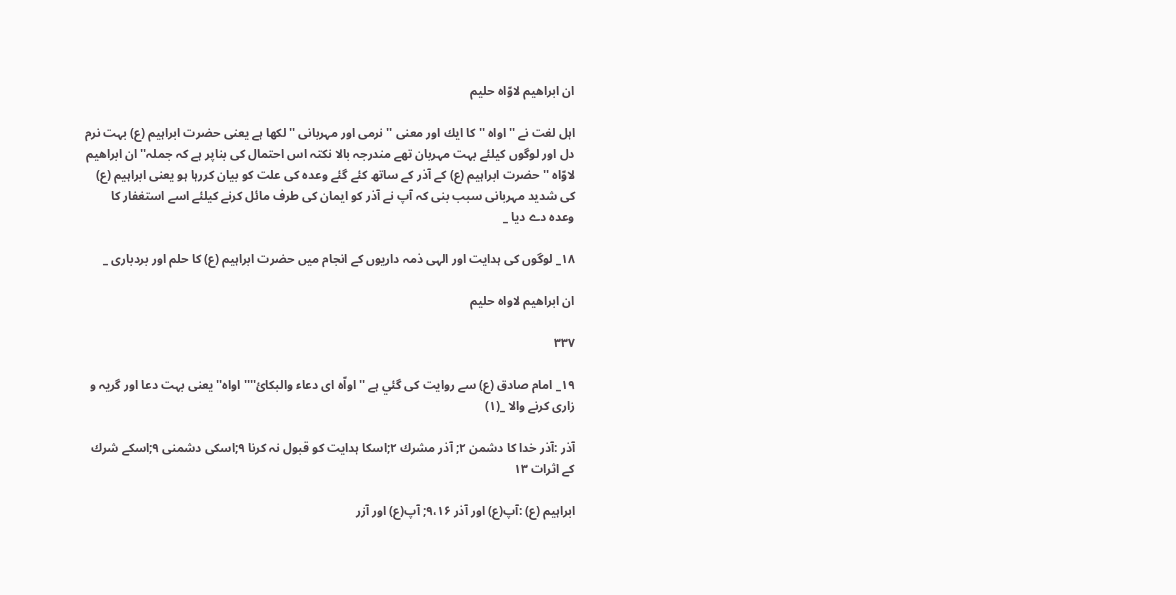ان ابراهيم لاوّاه حليم

اہل لغت نے '' اواہ '' كا ايك اور معنى '' نرمى اور مہربانى '' لكھا ہے يعنى حضرت ابراہيم (ع) بہت نرم دل اور لوگوں كيلئے بہت مہربان تھے مندرجہ بالا نكتہ اس احتمال كى بناپر ہے كہ جملہ'' ان ابراهيم لاوّاه '' حضرت ابراہيم (ع) كے آذر كے ساتھ كئے گئے وعدہ كى علت كو بيان كررہا ہو يعنى ابراہيم (ع) كى شديد مہربانى سبب بنى كہ آپ نے آذر كو ايمان كى طرف مائل كرنے كيلئے اسے استغفار كا وعدہ دے ديا _

۱۸_ لوگوں كى ہدايت اور الہى ذمہ داريوں كے انجام ميں حضرت ابراہيم (ع) كا حلم اور بردبارى _

ان ابراهيم لاواه حليم

۳۳۷

۱۹_ امام صادق (ع) سے روايت كى گئي ہے ''اواّہ اى دعاء والبكائ'''' اواہ'' يعنى بہت دعا اور گريہ و زارى كرنے والا _(۱)

آذر :آذر خدا كا دشمن ۲; آذر مشرك ۲;اسكا ہدايت كو قبول نہ كرنا ۹;اسكى دشمنى ۹;اسكے شرك كے اثرات ۱۳

ابراہيم (ع) :آپ(ع) اور آذر ۹،۱۶; آپ(ع) اور آزر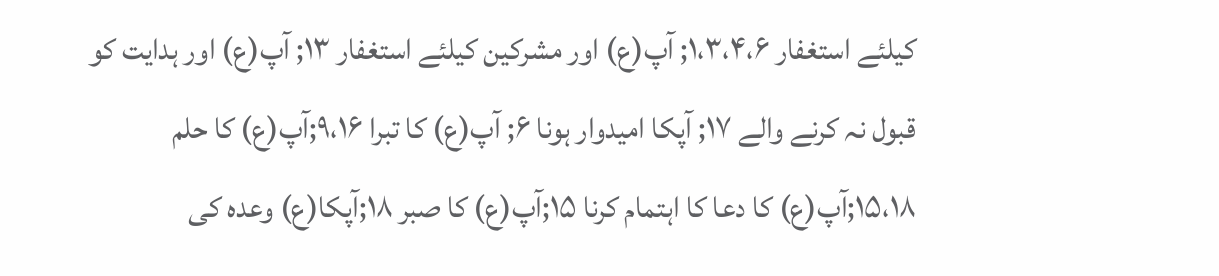كيلئے استغفار ۱،۳،۴،۶; آپ(ع) اور مشركين كيلئے استغفار ۱۳; آپ(ع) اور ہدايت كو قبول نہ كرنے والے ۱۷; آپكا اميدوار ہونا ۶; آپ(ع) كا تبرا ۹،۱۶;آپ(ع) كا حلم ۱۵،۱۸;آپ(ع) كا دعا كا اہتمام كرنا ۱۵;آپ(ع) كا صبر ۱۸;آپكا(ع) وعدہ كى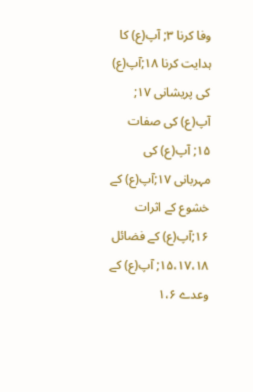وفا كرنا ۳; آپ(ع) كا ہدايت كرنا ۱۸;آپ(ع) كى پريشانى ۱۷; آپ(ع) كى صفات ۱۵; آپ(ع) كى مہربانى ۱۷;آپ(ع) كے خشوع كے اثرات ۱۶;آپ(ع) كے فضائل ۱۵،۱۷،۱۸; آپ(ع) كے وعدے ۱،۶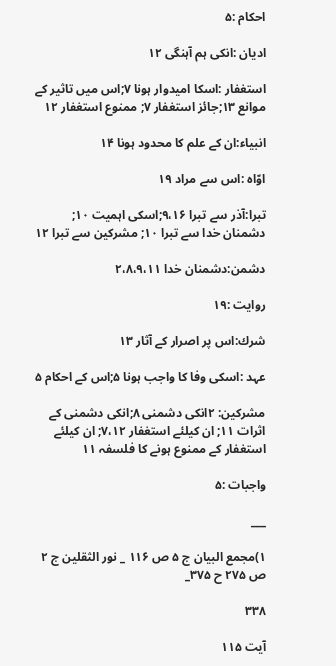احكام :۵

اديان :انكى ہم آہنگى ۱۲

استغفار :اسكا اميدوار ہونا ۷;اس ميں تاثير كے موانع ۱۳;جائز استغفار ۷; ممنوع استغفار ۱۲

انبياء:ان كے علم كا محدود ہونا ۱۴

اوّاہ :اس سے مراد ۱۹

تبرا:آذر سے تبرا ۹،۱۶;اسكى اہميت ۱۰; دشمنان خدا سے تبرا ۱۰; مشركين سے تبرا ۱۲

دشمن:دشمنان خدا ۲،۸،۹،۱۱

روايت :۱۹

شرك:اس پر اصرار كے آثار ۱۳

عہد :اسكى وفا كا واجب ہونا ۵;اس كے احكام ۵

مشركين: ۲انكى دشمنى ۸;انكى دشمنى كے اثرات ۱۱; ان كيلئے استغفار ۷،۱۲; ان كيلئے استغفار كے ممنوع ہونے كا فلسفہ ۱۱

واجبات :۵

___

۱)مجمع البيان ج ۵ ص ۱۱۶ _ نور الثقلين ج ۲ ص ۲۷۵ ح ۳۷۵_

۳۳۸

آیت ۱۱۵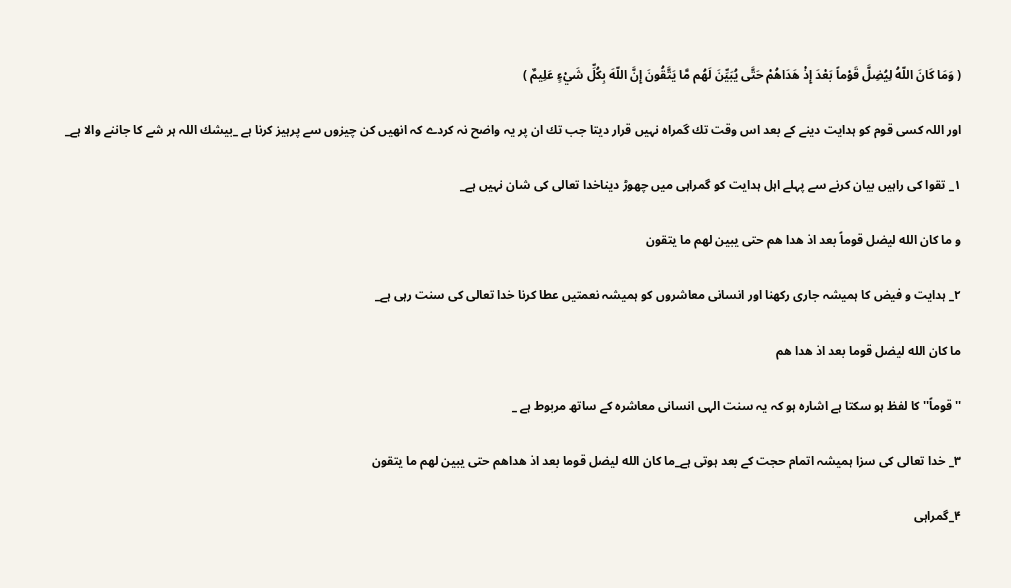( وَمَا كَانَ اللّهُ لِيُضِلَّ قَوْماً بَعْدَ إِذْ هَدَاهُمْ حَتَّى يُبَيِّنَ لَهُم مَّا يَتَّقُونَ إِنَّ اللّهَ بِكُلِّ شَيْءٍ عَلِيمٌ )

اور اللہ كسى قوم كو ہدايت دينے كے بعد اس وقت تك گمراہ نہيں قرار ديتا جب تك ان پر يہ واضح نہ كردے كہ انھيں كن چيزوں سے پرہيز كرنا ہے _بيشك اللہ ہر شے كا جاننے والا ہے_

۱_ تقوا كى راہيں بيان كرنے سے پہلے اہل ہدايت كو گمراہى ميں چھوڑ ديناخدا تعالى كى شان نہيں ہے_

و ما كان الله ليضل قوماً بعد اذ هدا هم حتى يبين لهم ما يتقون

۲_ ہدايت و فيض كا ہميشہ جارى ركھنا اور انسانى معاشروں كو ہميشہ نعمتيں عطا كرنا خدا تعالى كى سنت رہى ہے_

ما كان الله ليضل قوما بعد اذ هدا هم

''قوماً'' كا لفظ ہو سكتا ہے اشارہ ہو كہ يہ سنت الہى انسانى معاشرہ كے ساتھ مربوط ہے _

۳_ خدا تعالى كى سزا ہميشہ اتمام حجت كے بعد ہوتى ہے_ما كان الله ليضل قوما بعد اذ هداهم حتى يبين لهم ما يتقون

۴_گمراہى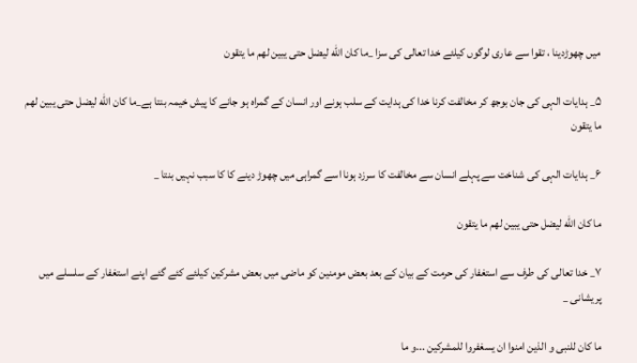ميں چھوڑدينا ، تقوا سے عارى لوگوں كيلئے خدا تعالى كى سزا _ما كان الله ليضل حتى يبين لهم ما يتقون

۵_ ہدايات الہى كى جان بوجھ كر مخالفت كرنا خدا كى ہدايت كے سلب ہونے اور انسان كے گمراہ ہو جانے كا پيش خيمہ بنتا ہے_ما كان الله ليضل حتى يبين لهم ما يتقون

۶_ ہدايات الہى كى شناخت سے پہلے انسان سے مخالفت كا سرزد ہونا اسے گمراہى ميں چھوڑ دينے كا كا سبب نہيں بنتا _

ما كان الله ليضل حتى يبين لهم ما يتقون

۷_ خدا تعالى كى طرف سے استغفار كى حرمت كے بيان كے بعد بعض مومنين كو ماضى ميں بعض مشركين كيلئے كئے گئے اپنے استغفار كے سلسلے ميں پريشانى _

ما كان للنبى و الذين امنوا ان يسغفروا للمشركين ...و ما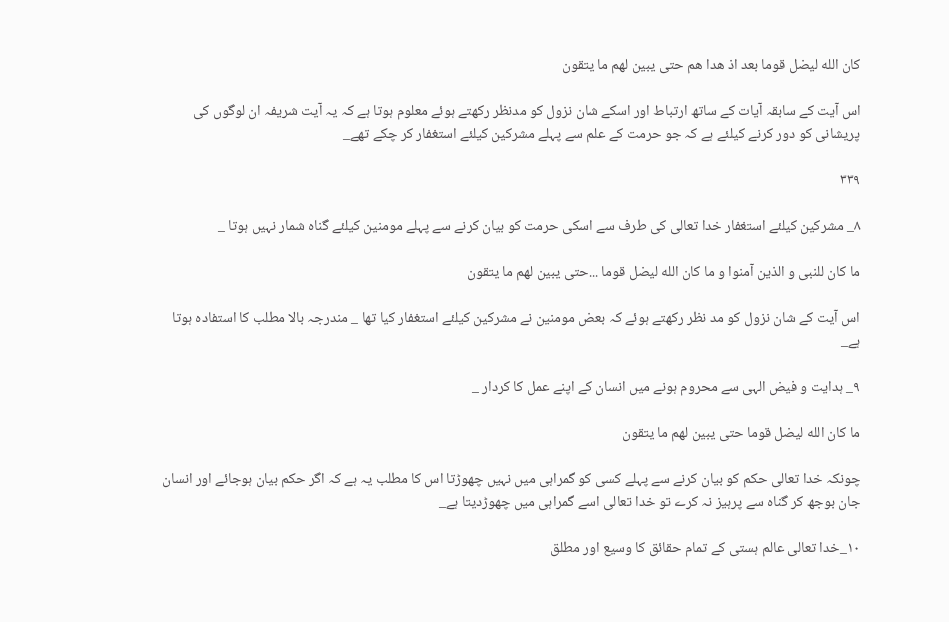كان الله ليضل قوما بعد اذ هدا هم حتى يبين لهم ما يتقون

اس آيت كے سابقہ آيات كے ساتھ ارتباط اور اسكے شان نزول كو مدنظر ركھتے ہوئے معلوم ہوتا ہے كہ يہ آيت شريفہ ان لوگوں كى پريشانى كو دور كرنے كيلئے ہے كہ جو حرمت كے علم سے پہلے مشركين كيلئے استغفار كر چكے تھے_

۳۳۹

۸_ مشركين كيلئے استغفار خدا تعالى كى طرف سے اسكى حرمت كو بيان كرنے سے پہلے مومنين كيلئے گناہ شمار نہيں ہوتا _

ما كان للنبى و الذين آمنوا و ما كان الله ليضل قوما ...حتى يبين لهم ما يتقون

اس آيت كے شان نزول كو مد نظر ركھتے ہوئے كہ بعض مومنين نے مشركين كيلئے استغفار كيا تھا _ مندرجہ بالا مطلب كا استفادہ ہوتا ہے_

۹_ ہدايت و فيض الہى سے محروم ہونے ميں انسان كے اپنے عمل كا كردار _

ما كان الله ليضل قوما حتى يبين لهم ما يتقون

چونكہ خدا تعالى حكم كو بيان كرنے سے پہلے كسى كو گمراہى ميں نہيں چھوڑتا اس كا مطلب يہ ہے كہ اگر حكم بيان ہوجائے اور انسان جان بوجھ كر گناہ سے پرہيز نہ كرے تو خدا تعالى اسے گمراہى ميں چھوڑديتا ہے_

۱۰_خدا تعالى عالم ہستى كے تمام حقائق كا وسيع اور مطلق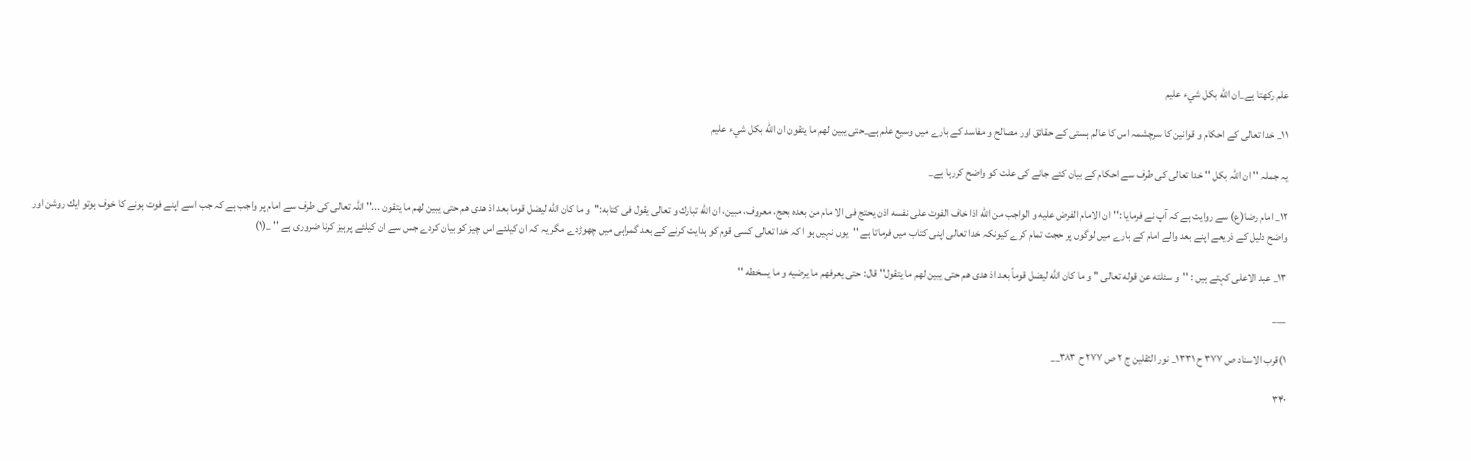علم ركھتا ہے_ان الله بكل شيء عليم

۱۱_ خدا تعالى كے احكام و قوانين كا سرچشمہ اس كا عالم ہستى كے حقائق اور مصالح و مفاسد كے بارے ميں وسيع علم ہے_حتى يبين لهم ما يتقون ان الله بكل شيء عليم

يہ جملہ '' ان اللہ بكل '' خدا تعالى كى طرف سے احكام كے بيان كئے جانے كى علت كو واضح كررہا ہے_

۱۲_ امام رضا(ع) سے روايت ہے كہ آپ نے فرمايا :''ان الامام الفرض عليه و الواجب من الله اذا خاف الفوت على نفسه اذن يحتج فى الا مام من بعده بحج، معروف، مبين، ان الله تبارك و تعالى يقول فى كتابه:''و ما كان الله ليضل قوما بعد اذ هدى هم حتى يبين لهم ما يتقون ...'' اللہ تعالى كى طرف سے امام پر واجب ہے كہ جب اسے اپنے فوت ہونے كا خوف ہوتو ايك روشن اور واضح دليل كے ذريعے اپنے بعد والے امام كے بارے ميں لوگوں پر حجت تمام كرے كيونكہ خدا تعالى اپنى كتاب ميں فرماتا ہے ''يوں نہيں ہو ا كہ خدا تعالى كسى قوم كو ہدايت كرنے كے بعد گمراہى ميں چھوڑدے مگر يہ كہ ان كيلئے اس چيز كو بيان كردے جس سے ان كيلئے پرہيز كرنا ضرورى ہے '' _(۱)

۱۳_ عبد الاعلى كہتے ہيں : ''و سئلته عن قوله تعالى '' و ما كان الله ليضل قوماً بعد اذ هدى هم حتى يبين لهم ما يتقول'' قال: حتى يعرفهم ما يرضيه و ما يسخطه ''

___

۱)قرب الاسناد ص ۳۷۷ ح ۱۳۳۱_ نور الثقلين ج ۲ ص ۲۷۷ ح ۳۸۳__

۳۴۰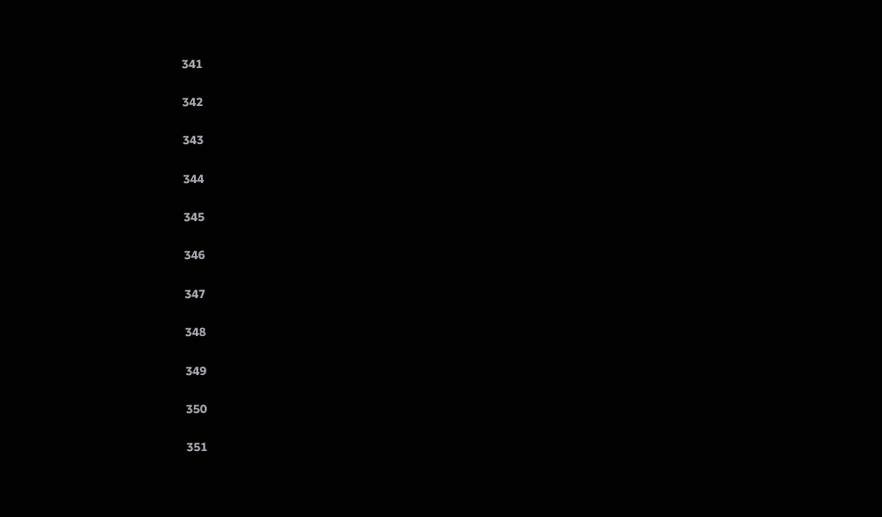341

342

343

344

345

346

347

348

349

350

351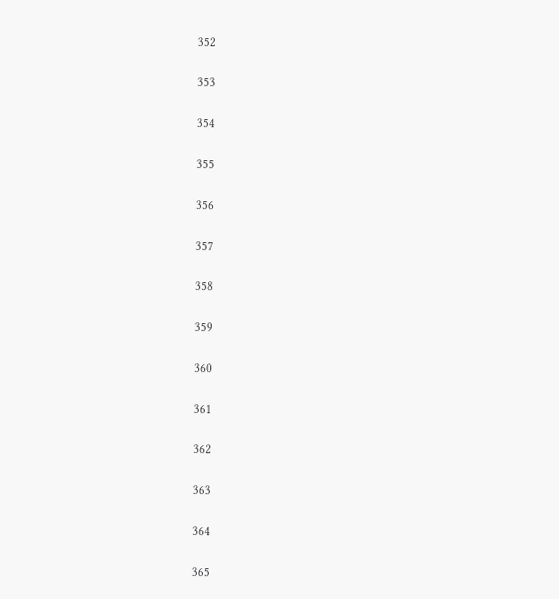352

353

354

355

356

357

358

359

360

361

362

363

364

365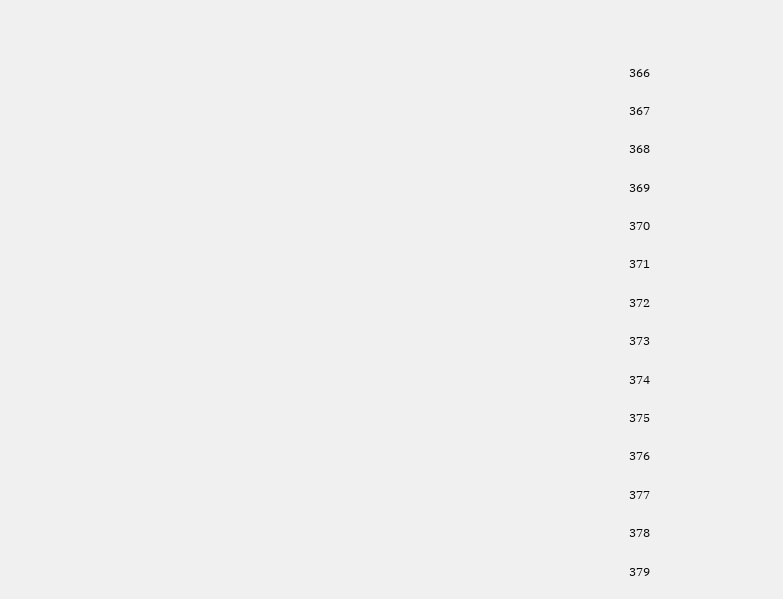366

367

368

369

370

371

372

373

374

375

376

377

378

379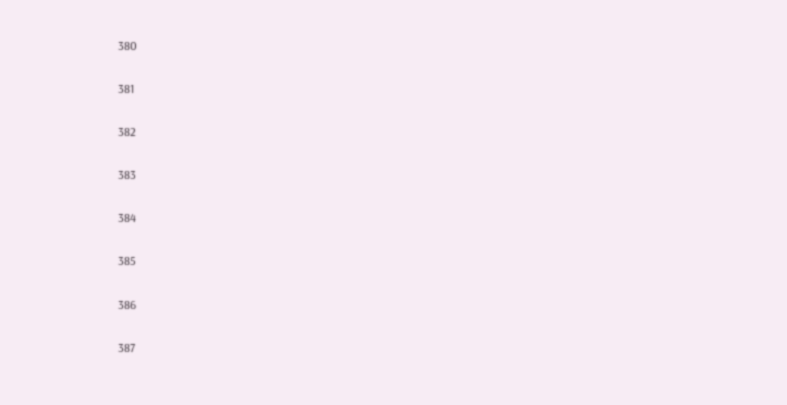380

381

382

383

384

385

386

387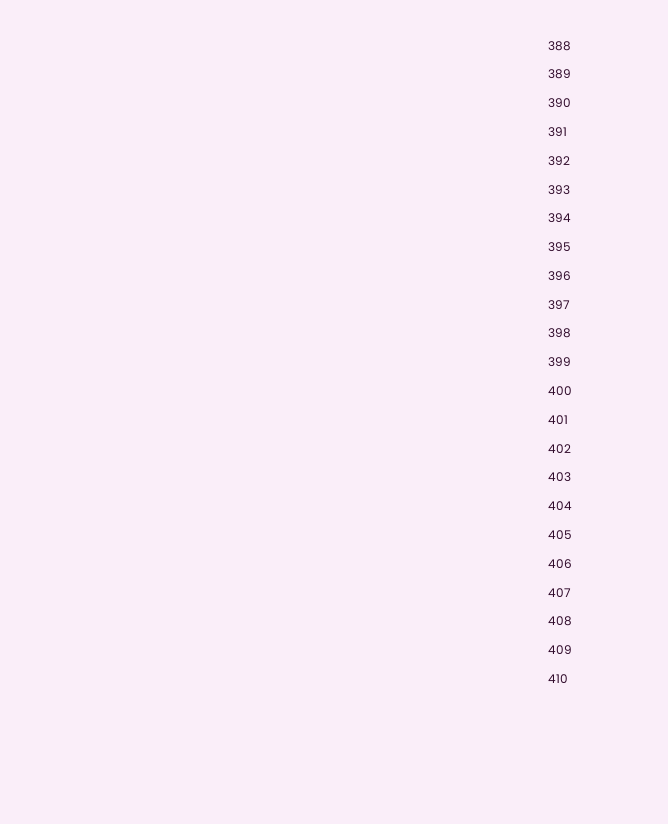388

389

390

391

392

393

394

395

396

397

398

399

400

401

402

403

404

405

406

407

408

409

410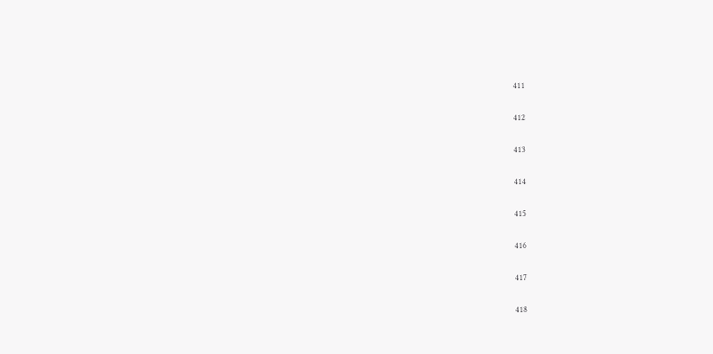411

412

413

414

415

416

417

418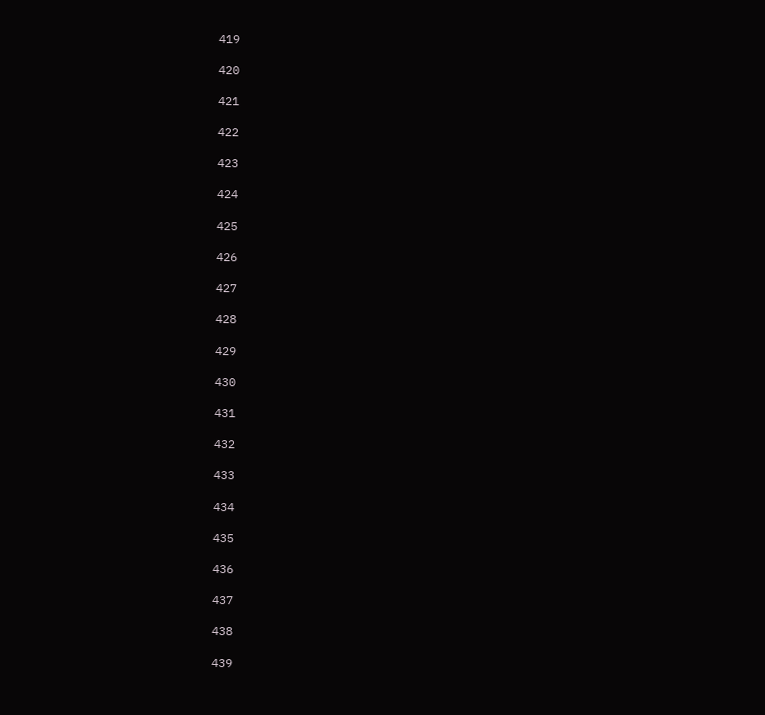419

420

421

422

423

424

425

426

427

428

429

430

431

432

433

434

435

436

437

438

439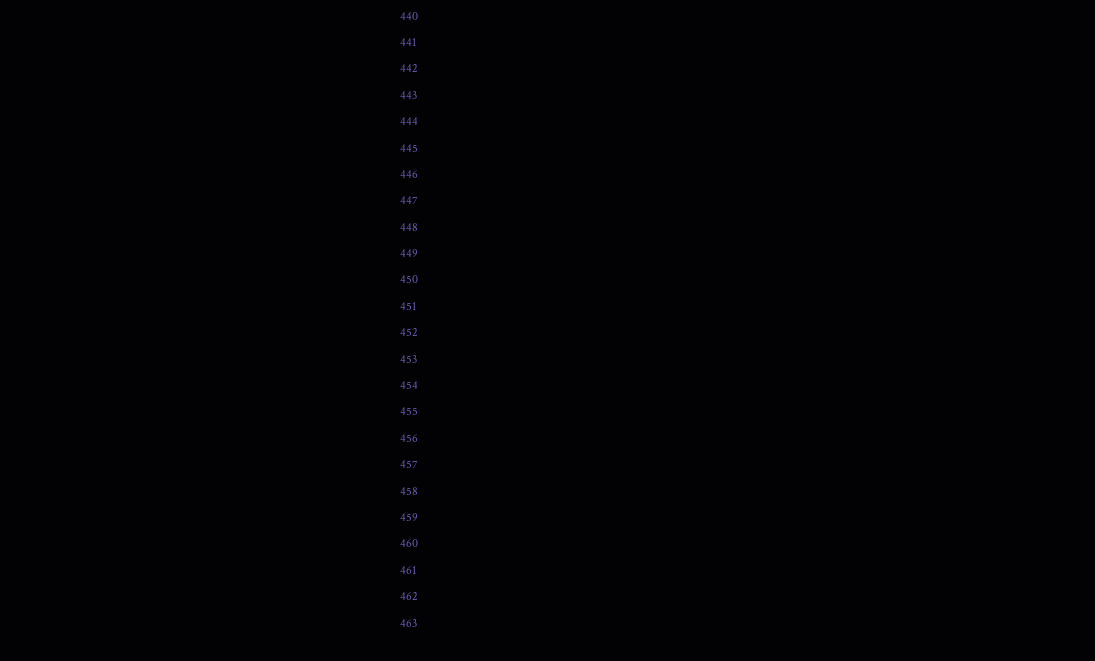440

441

442

443

444

445

446

447

448

449

450

451

452

453

454

455

456

457

458

459

460

461

462

463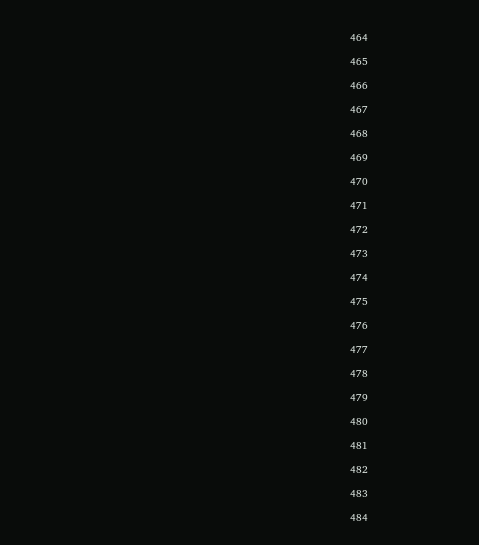464

465

466

467

468

469

470

471

472

473

474

475

476

477

478

479

480

481

482

483

484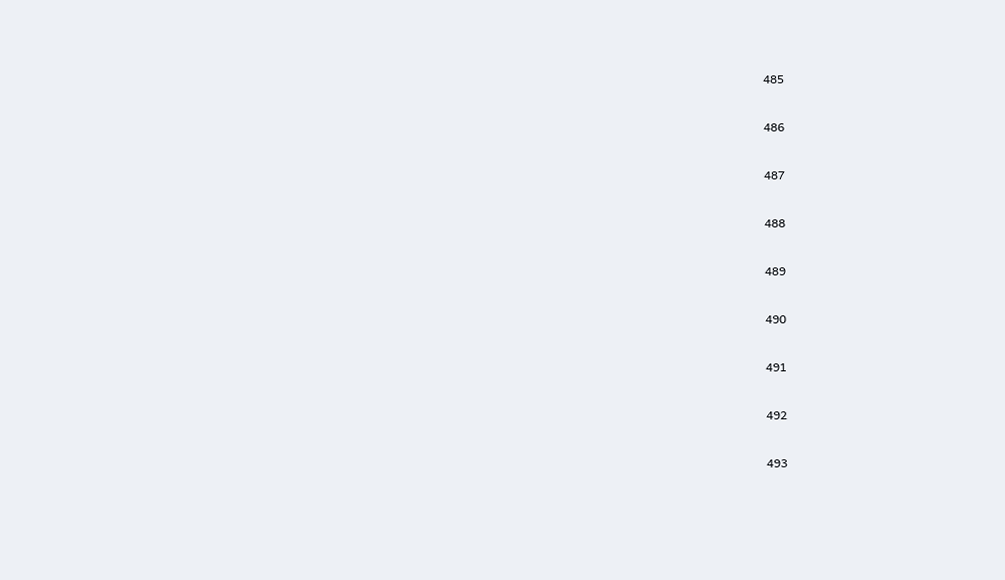485

486

487

488

489

490

491

492

493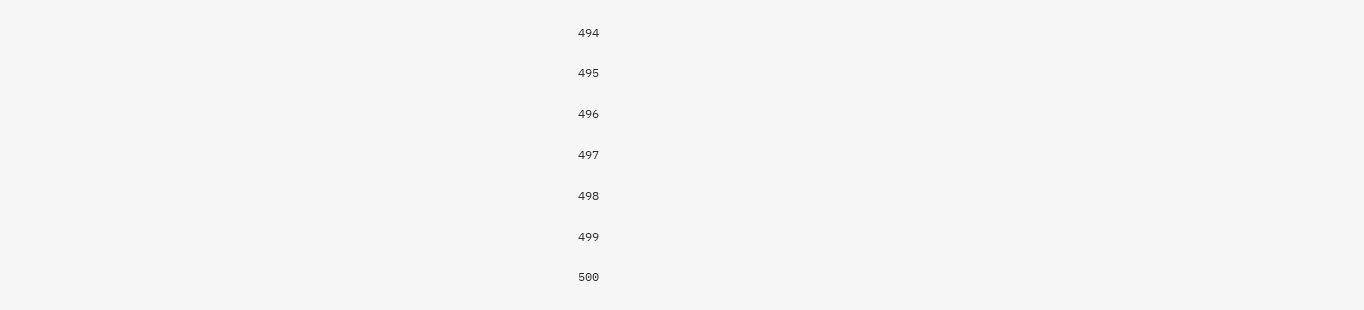494

495

496

497

498

499

500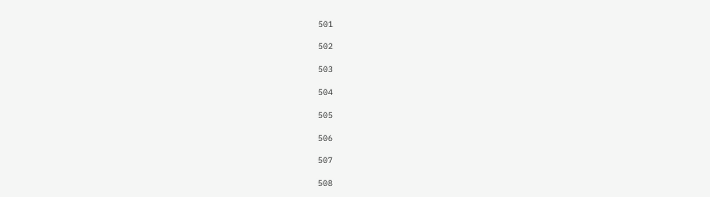501

502

503

504

505

506

507

508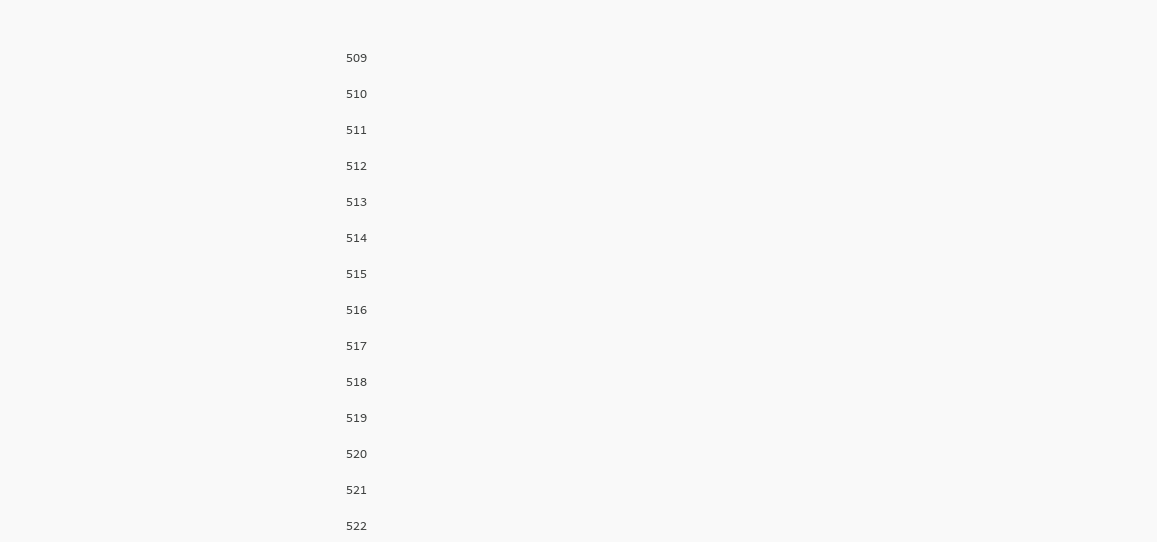509

510

511

512

513

514

515

516

517

518

519

520

521

522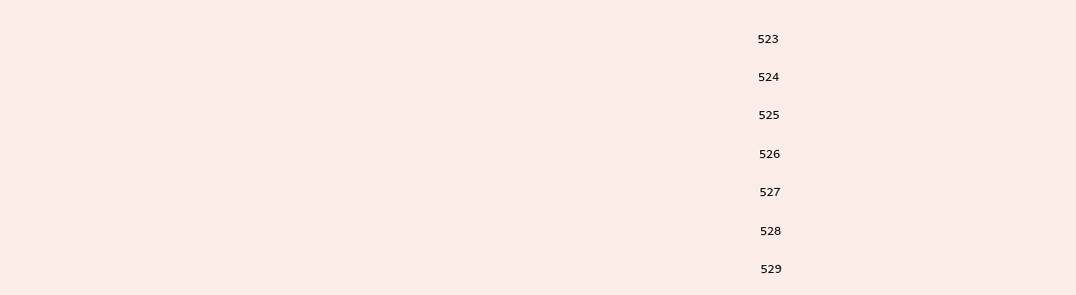523

524

525

526

527

528

529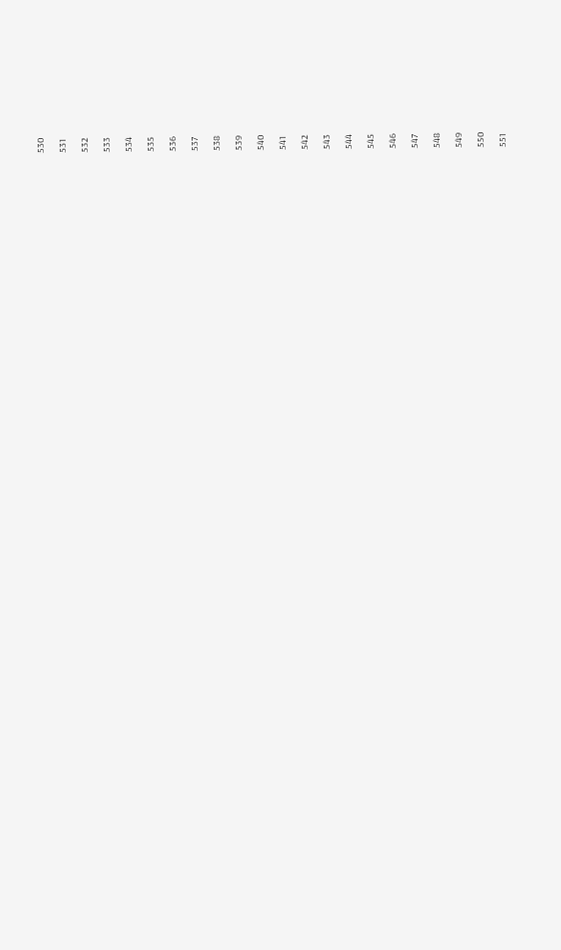530

531

532

533

534

535

536

537

538

539

540

541

542

543

544

545

546

547

548

549

550

551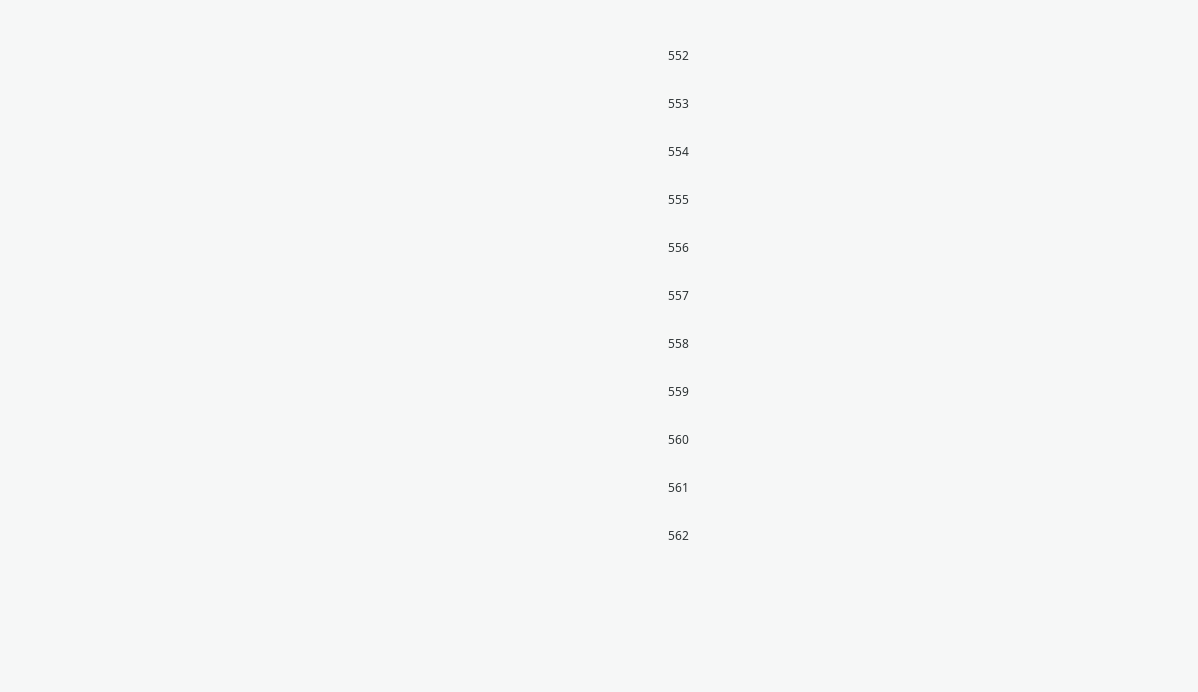552

553

554

555

556

557

558

559

560

561

562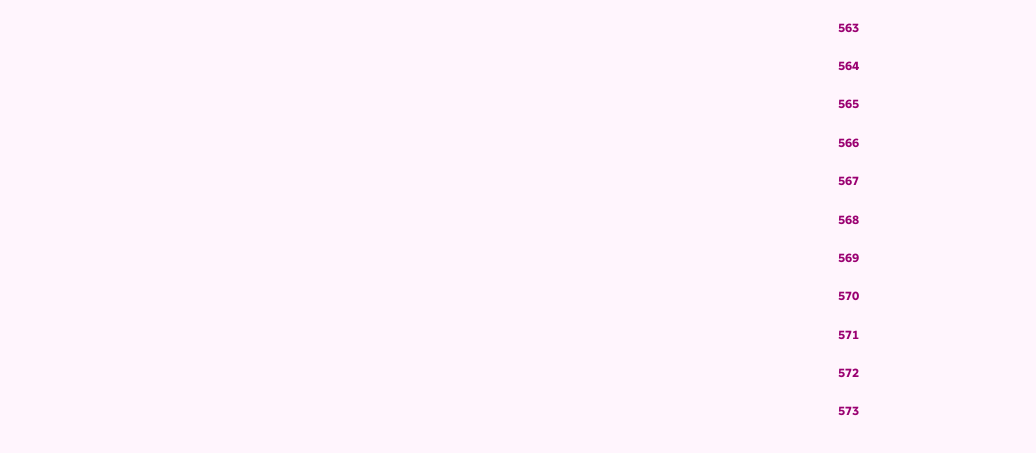563

564

565

566

567

568

569

570

571

572

573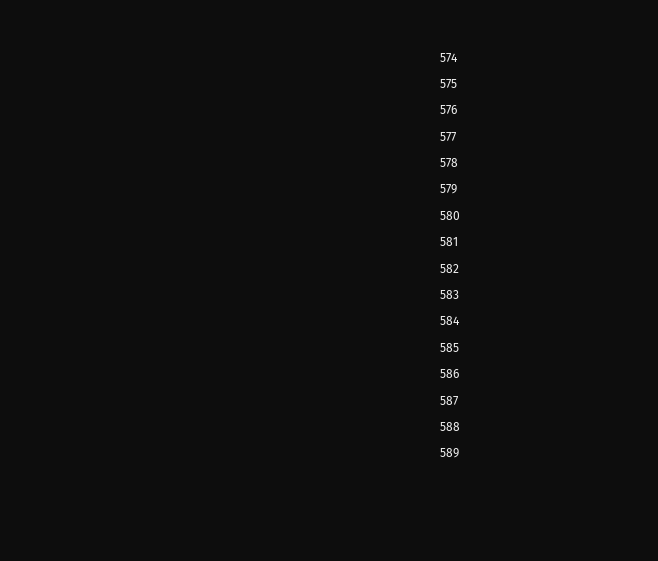574

575

576

577

578

579

580

581

582

583

584

585

586

587

588

589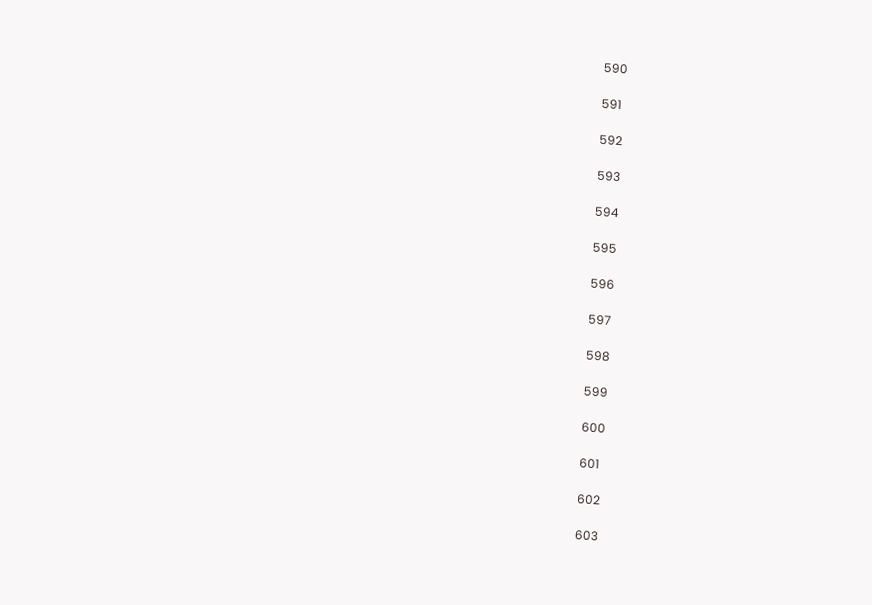590

591

592

593

594

595

596

597

598

599

600

601

602

603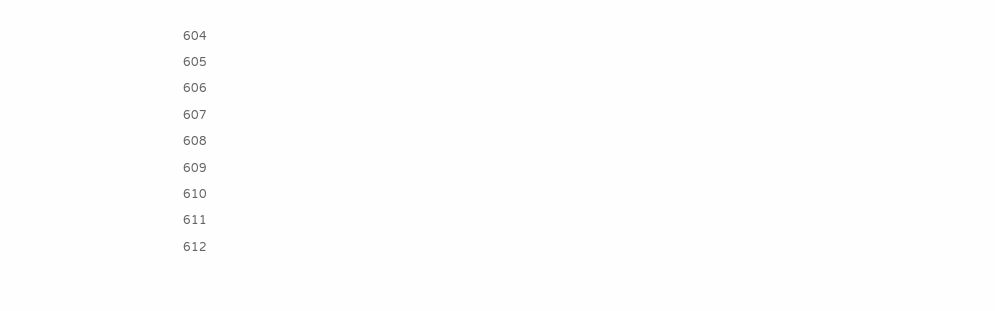604

605

606

607

608

609

610

611

612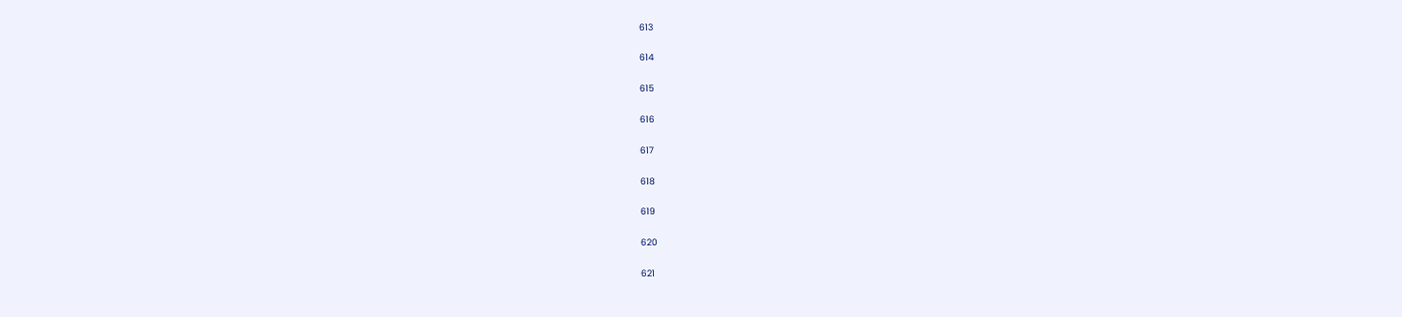613

614

615

616

617

618

619

620

621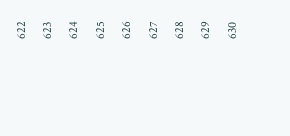622

623

624

625

626

627

628

629

630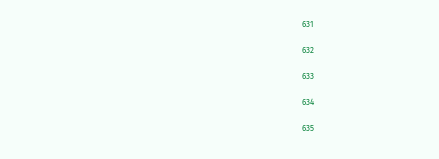631

632

633

634

635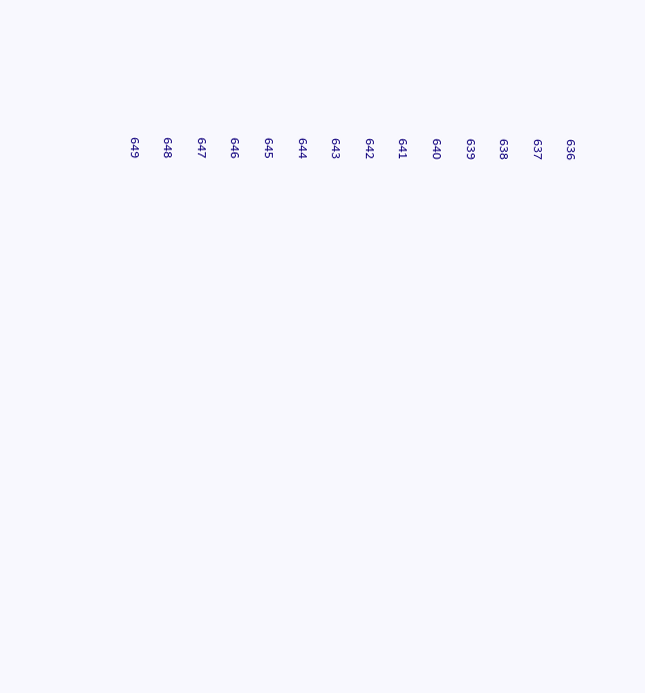636

637

638

639

640

641

642

643

644

645

646

647

648

649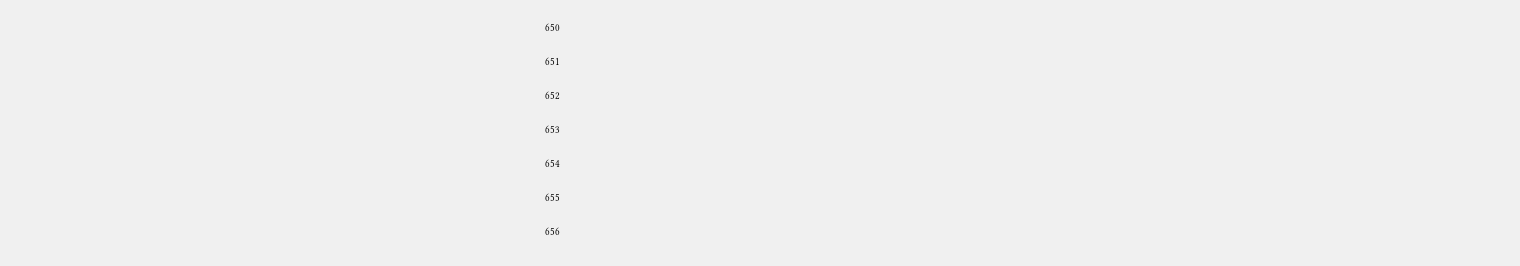650

651

652

653

654

655

656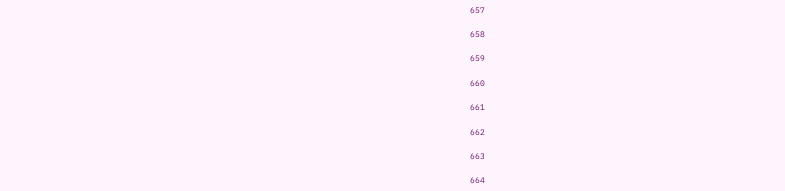657

658

659

660

661

662

663

664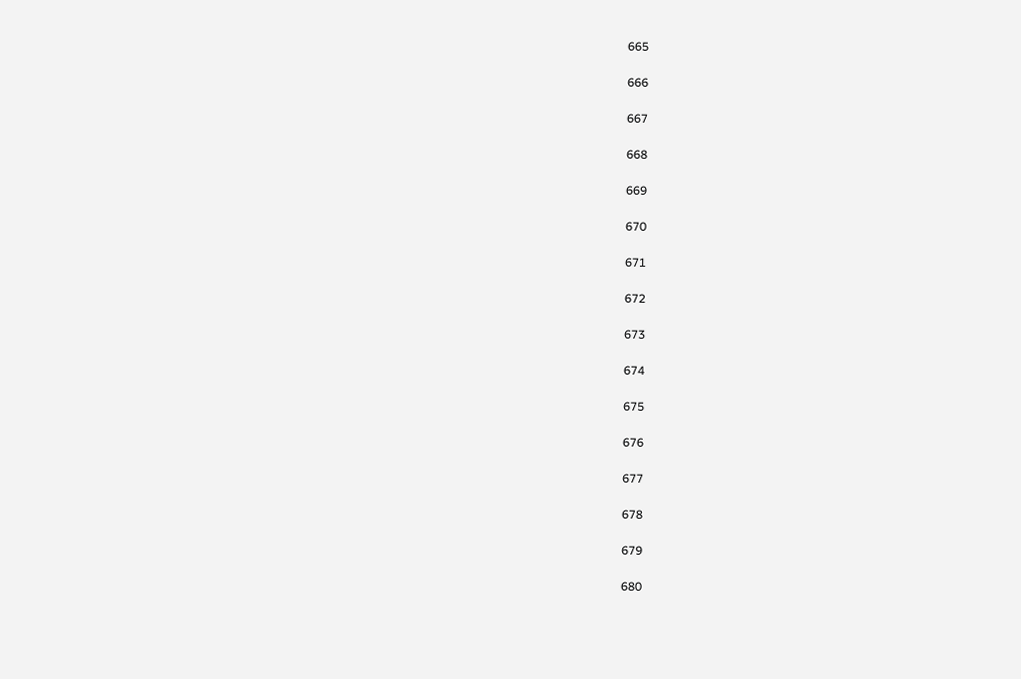665

666

667

668

669

670

671

672

673

674

675

676

677

678

679

680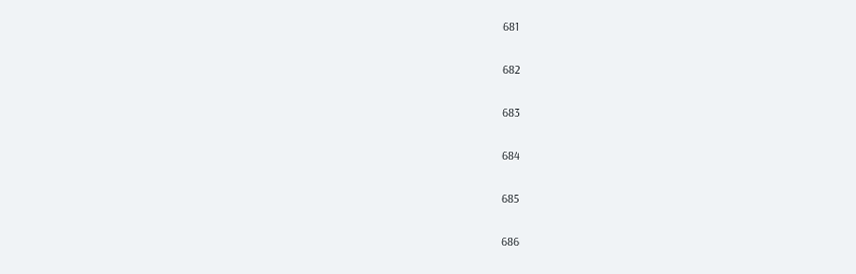681

682

683

684

685

686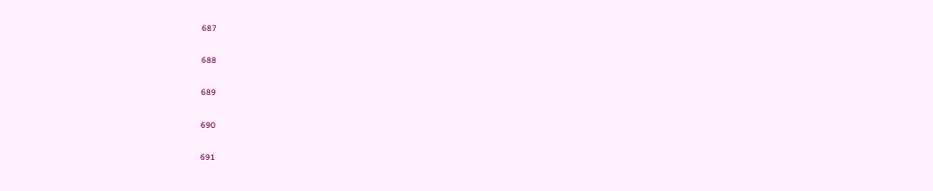687

688

689

690

691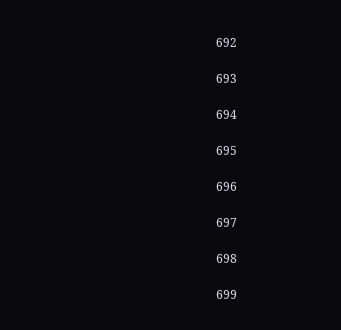692

693

694

695

696

697

698

699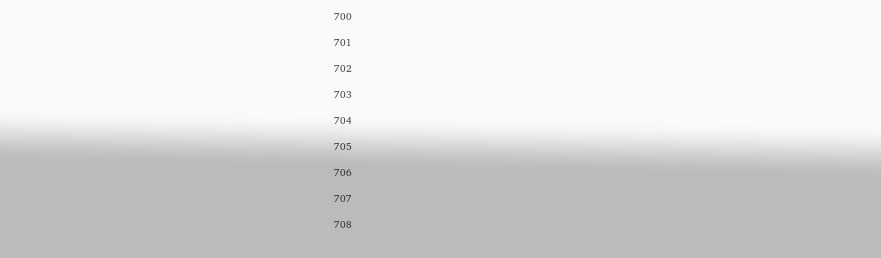700

701

702

703

704

705

706

707

708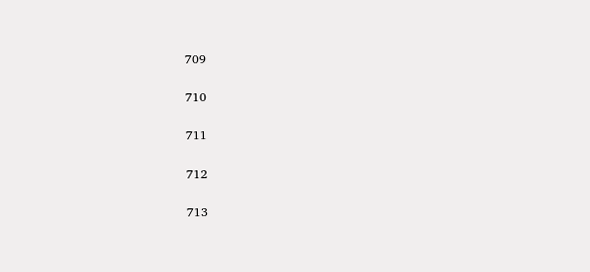709

710

711

712

713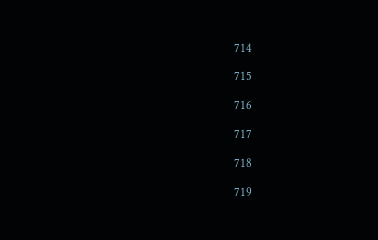714

715

716

717

718

719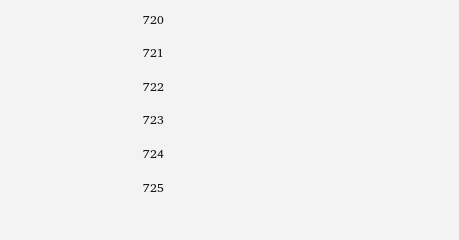720

721

722

723

724

725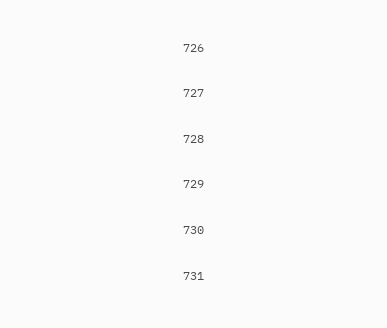726

727

728

729

730

731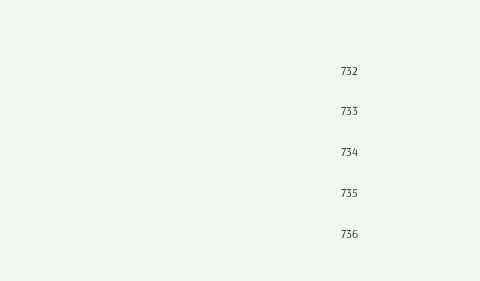732

733

734

735

736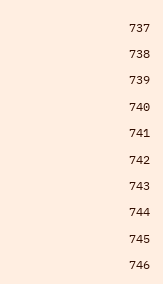737

738

739

740

741

742

743

744

745

746